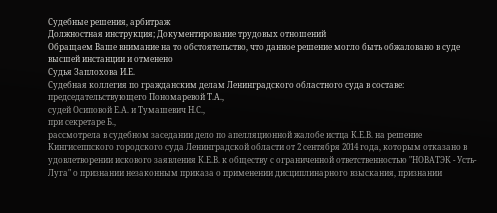Судебные решения, арбитраж
Должностная инструкция; Документирование трудовых отношений
Обращаем Ваше внимание на то обстоятельство, что данное решение могло быть обжаловано в суде высшей инстанции и отменено
Судья Заплохова И.Е.
Судебная коллегия по гражданским делам Ленинградского областного суда в составе:
председательствующего Пономаревой Т.А.,
судей Осиповой Е.А. и Тумашевич Н.С.,
при секретаре Б.,
рассмотрела в судебном заседании дело по апелляционной жалобе истца К.Е.В. на решение Кингисеппского городского суда Ленинградской области от 2 сентября 2014 года, которым отказано в удовлетворении искового заявления К.Е.В. к обществу с ограниченной ответственностью "НОВАТЭК - Усть-Луга" о признании незаконным приказа о применении дисциплинарного взыскания, признании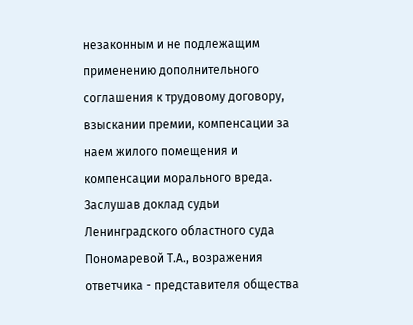незаконным и не подлежащим применению дополнительного соглашения к трудовому договору, взыскании премии, компенсации за наем жилого помещения и компенсации морального вреда.
Заслушав доклад судьи Ленинградского областного суда Пономаревой Т.А., возражения ответчика - представителя общества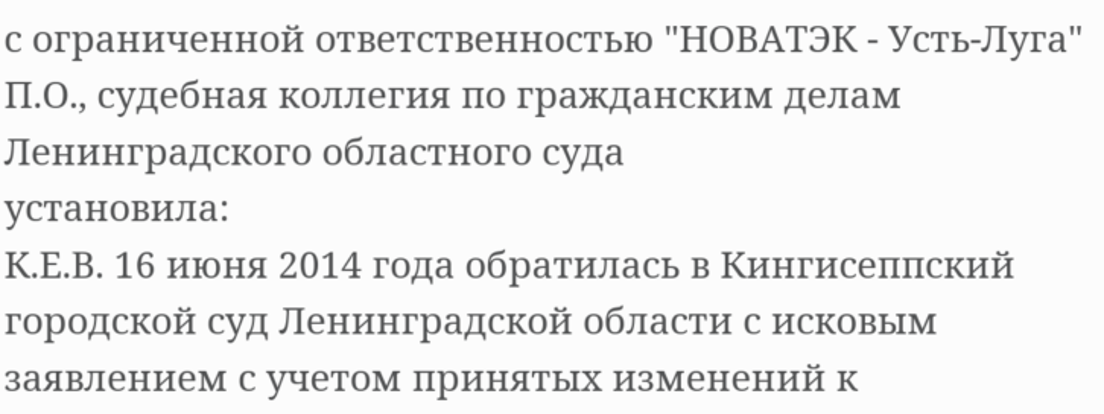с ограниченной ответственностью "НОВАТЭК - Усть-Луга" П.О., судебная коллегия по гражданским делам Ленинградского областного суда
установила:
К.Е.В. 16 июня 2014 года обратилась в Кингисеппский городской суд Ленинградской области с исковым заявлением с учетом принятых изменений к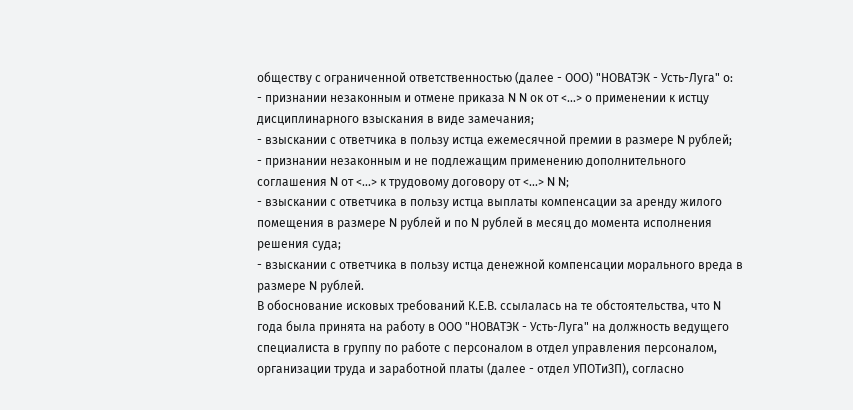обществу с ограниченной ответственностью (далее - ООО) "НОВАТЭК - Усть-Луга" о:
- признании незаконным и отмене приказа N N ок от <...> о применении к истцу дисциплинарного взыскания в виде замечания;
- взыскании с ответчика в пользу истца ежемесячной премии в размере N рублей;
- признании незаконным и не подлежащим применению дополнительного соглашения N от <...> к трудовому договору от <...> N N;
- взыскании с ответчика в пользу истца выплаты компенсации за аренду жилого помещения в размере N рублей и по N рублей в месяц до момента исполнения решения суда;
- взыскании с ответчика в пользу истца денежной компенсации морального вреда в размере N рублей.
В обоснование исковых требований К.Е.В. ссылалась на те обстоятельства, что N года была принята на работу в ООО "НОВАТЭК - Усть-Луга" на должность ведущего специалиста в группу по работе с персоналом в отдел управления персоналом, организации труда и заработной платы (далее - отдел УПОТиЗП), согласно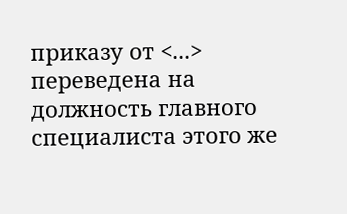приказу от <...> переведена на должность главного специалиста этого же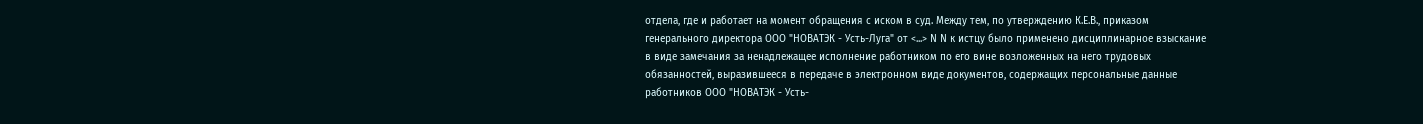отдела, где и работает на момент обращения с иском в суд. Между тем, по утверждению К.Е.В., приказом генерального директора ООО "НОВАТЭК - Усть-Луга" от <...> N N к истцу было применено дисциплинарное взыскание в виде замечания за ненадлежащее исполнение работником по его вине возложенных на него трудовых обязанностей, выразившееся в передаче в электронном виде документов, содержащих персональные данные работников ООО "НОВАТЭК - Усть-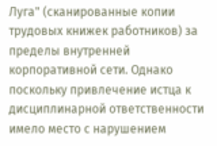Луга" (сканированные копии трудовых книжек работников) за пределы внутренней корпоративной сети. Однако поскольку привлечение истца к дисциплинарной ответственности имело место с нарушением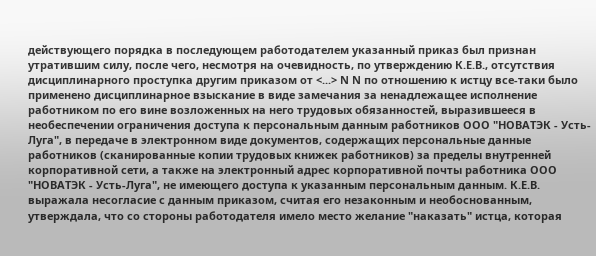действующего порядка в последующем работодателем указанный приказ был признан утратившим силу, после чего, несмотря на очевидность, по утверждению К.Е.В., отсутствия дисциплинарного проступка другим приказом от <...> N N по отношению к истцу все-таки было применено дисциплинарное взыскание в виде замечания за ненадлежащее исполнение работником по его вине возложенных на него трудовых обязанностей, выразившееся в необеспечении ограничения доступа к персональным данным работников ООО "НОВАТЭК - Усть-Луга", в передаче в электронном виде документов, содержащих персональные данные работников (сканированные копии трудовых книжек работников) за пределы внутренней корпоративной сети, а также на электронный адрес корпоративной почты работника ООО "НОВАТЭК - Усть-Луга", не имеющего доступа к указанным персональным данным. К.Е.В. выражала несогласие с данным приказом, считая его незаконным и необоснованным, утверждала, что со стороны работодателя имело место желание "наказать" истца, которая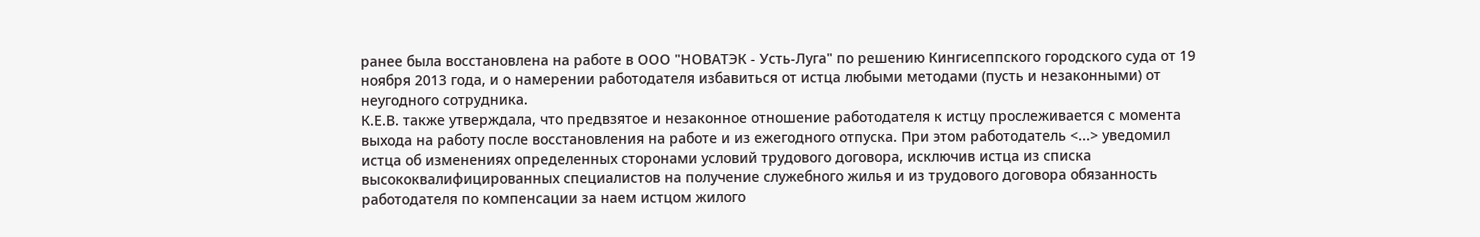ранее была восстановлена на работе в ООО "НОВАТЭК - Усть-Луга" по решению Кингисеппского городского суда от 19 ноября 2013 года, и о намерении работодателя избавиться от истца любыми методами (пусть и незаконными) от неугодного сотрудника.
К.Е.В. также утверждала, что предвзятое и незаконное отношение работодателя к истцу прослеживается с момента выхода на работу после восстановления на работе и из ежегодного отпуска. При этом работодатель <...> уведомил истца об изменениях определенных сторонами условий трудового договора, исключив истца из списка высококвалифицированных специалистов на получение служебного жилья и из трудового договора обязанность работодателя по компенсации за наем истцом жилого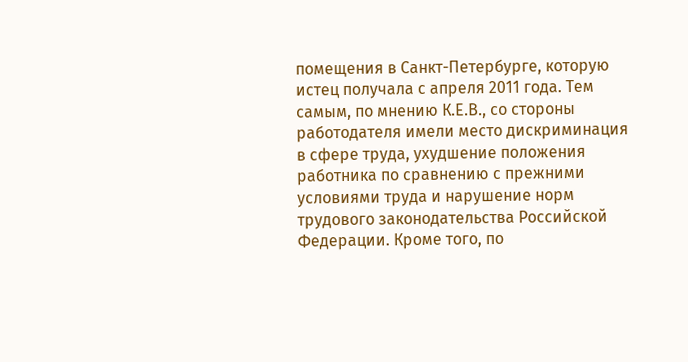помещения в Санкт-Петербурге, которую истец получала с апреля 2011 года. Тем самым, по мнению К.Е.В., со стороны работодателя имели место дискриминация в сфере труда, ухудшение положения работника по сравнению с прежними условиями труда и нарушение норм трудового законодательства Российской Федерации. Кроме того, по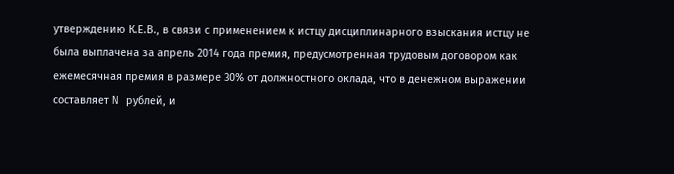утверждению К.Е.В., в связи с применением к истцу дисциплинарного взыскания истцу не была выплачена за апрель 2014 года премия, предусмотренная трудовым договором как ежемесячная премия в размере 30% от должностного оклада, что в денежном выражении составляет N рублей, и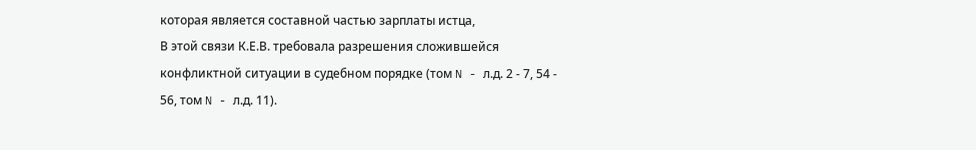которая является составной частью зарплаты истца,
В этой связи К.Е.В. требовала разрешения сложившейся конфликтной ситуации в судебном порядке (том N - л.д. 2 - 7, 54 - 56, том N - л.д. 11).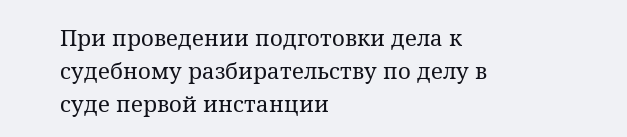При проведении подготовки дела к судебному разбирательству по делу в суде первой инстанции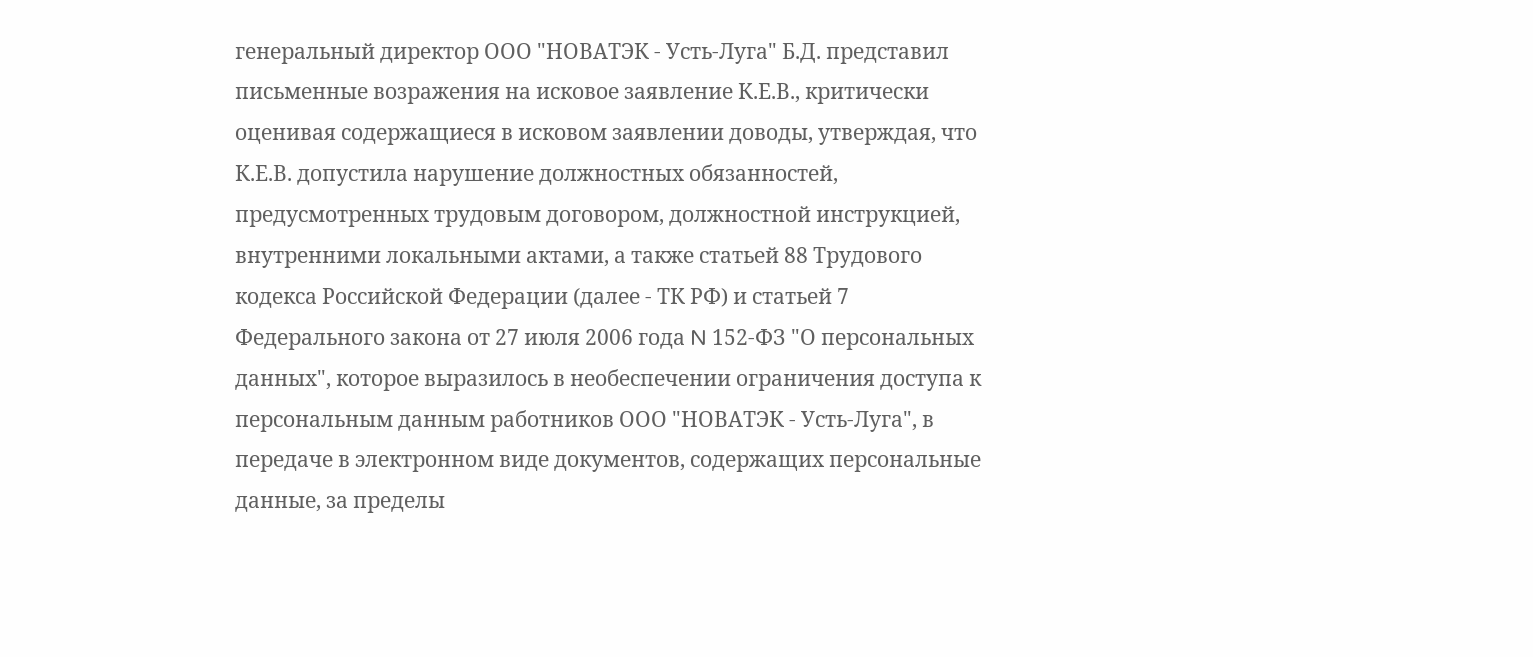генеральный директор ООО "НОВАТЭК - Усть-Луга" Б.Д. представил письменные возражения на исковое заявление К.Е.В., критически оценивая содержащиеся в исковом заявлении доводы, утверждая, что К.Е.В. допустила нарушение должностных обязанностей, предусмотренных трудовым договором, должностной инструкцией, внутренними локальными актами, а также статьей 88 Трудового кодекса Российской Федерации (далее - ТК РФ) и статьей 7 Федерального закона от 27 июля 2006 года N 152-ФЗ "О персональных данных", которое выразилось в необеспечении ограничения доступа к персональным данным работников ООО "НОВАТЭК - Усть-Луга", в передаче в электронном виде документов, содержащих персональные данные, за пределы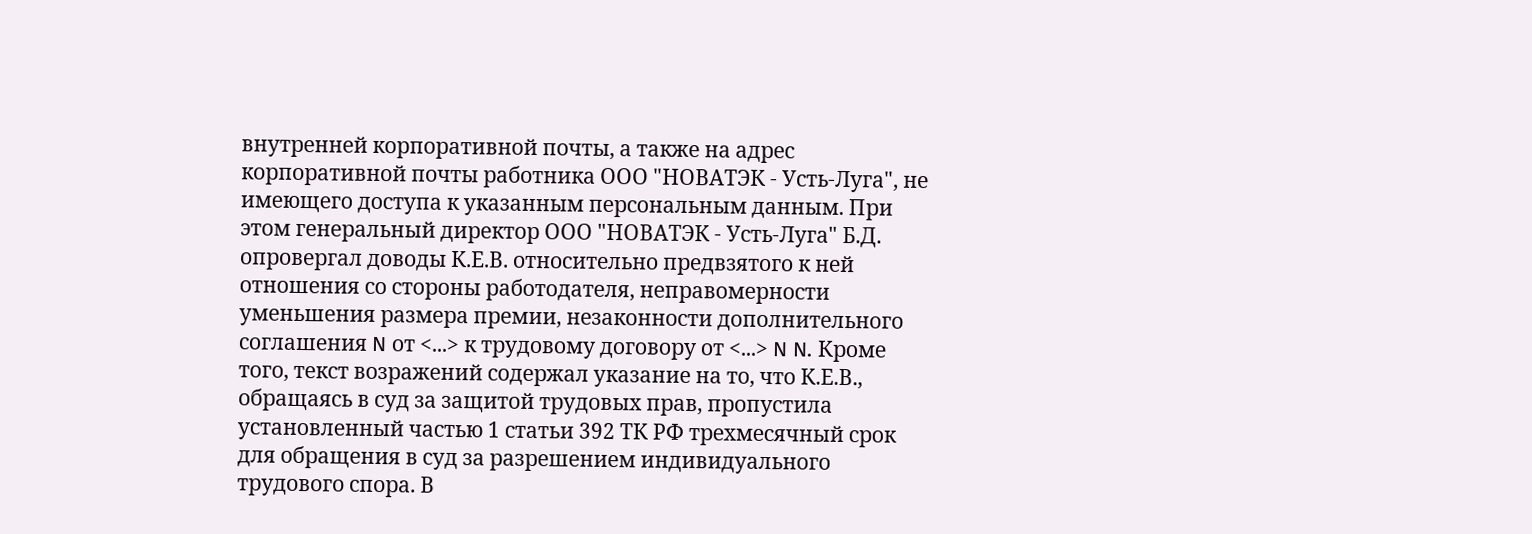внутренней корпоративной почты, а также на адрес корпоративной почты работника ООО "НОВАТЭК - Усть-Луга", не имеющего доступа к указанным персональным данным. При этом генеральный директор ООО "НОВАТЭК - Усть-Луга" Б.Д. опровергал доводы К.Е.В. относительно предвзятого к ней отношения со стороны работодателя, неправомерности уменьшения размера премии, незаконности дополнительного соглашения N от <...> к трудовому договору от <...> N N. Кроме того, текст возражений содержал указание на то, что К.Е.В., обращаясь в суд за защитой трудовых прав, пропустила установленный частью 1 статьи 392 ТК РФ трехмесячный срок для обращения в суд за разрешением индивидуального трудового спора. В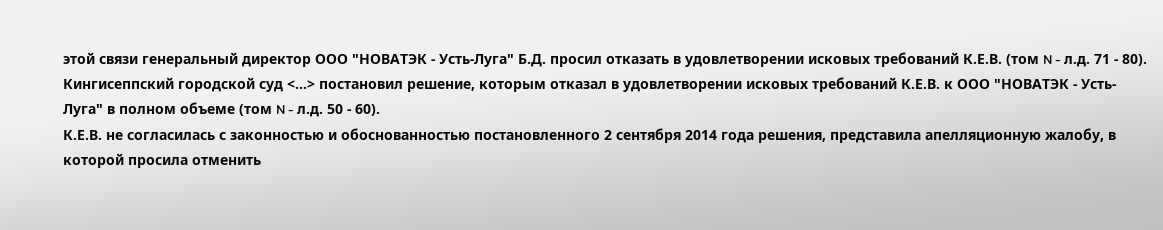этой связи генеральный директор ООО "НОВАТЭК - Усть-Луга" Б.Д. просил отказать в удовлетворении исковых требований К.Е.В. (том N - л.д. 71 - 80).
Кингисеппский городской суд <...> постановил решение, которым отказал в удовлетворении исковых требований К.Е.В. к ООО "НОВАТЭК - Усть-Луга" в полном объеме (том N - л.д. 50 - 60).
К.Е.В. не согласилась с законностью и обоснованностью постановленного 2 сентября 2014 года решения, представила апелляционную жалобу, в которой просила отменить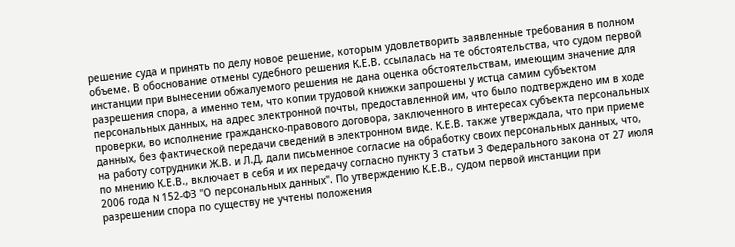решение суда и принять по делу новое решение, которым удовлетворить заявленные требования в полном объеме. В обоснование отмены судебного решения К.Е.В. ссылалась на те обстоятельства, что судом первой инстанции при вынесении обжалуемого решения не дана оценка обстоятельствам, имеющим значение для разрешения спора, а именно тем, что копии трудовой книжки запрошены у истца самим субъектом персональных данных, на адрес электронной почты, предоставленной им, что было подтверждено им в ходе проверки, во исполнение гражданско-правового договора, заключенного в интересах субъекта персональных данных, без фактической передачи сведений в электронном виде. К.Е.В. также утверждала, что при приеме на работу сотрудники Ж.В. и Л.Д. дали письменное согласие на обработку своих персональных данных, что, по мнению К.Е.В., включает в себя и их передачу согласно пункту 3 статьи 3 Федерального закона от 27 июля 2006 года N 152-ФЗ "О персональных данных". По утверждению К.Е.В., судом первой инстанции при разрешении спора по существу не учтены положения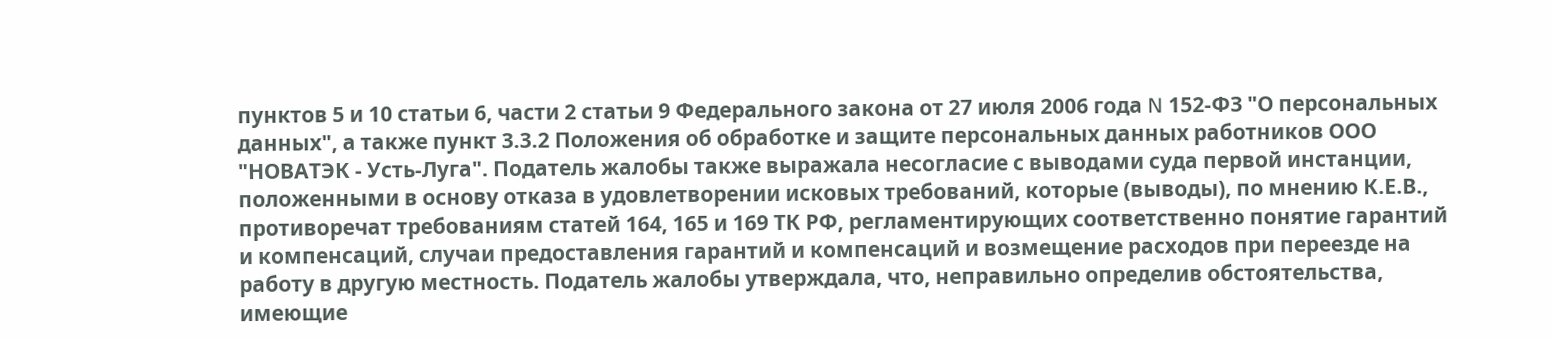пунктов 5 и 10 статьи 6, части 2 статьи 9 Федерального закона от 27 июля 2006 года N 152-ФЗ "О персональных данных", а также пункт 3.3.2 Положения об обработке и защите персональных данных работников ООО "НОВАТЭК - Усть-Луга". Податель жалобы также выражала несогласие с выводами суда первой инстанции, положенными в основу отказа в удовлетворении исковых требований, которые (выводы), по мнению К.Е.В., противоречат требованиям статей 164, 165 и 169 ТК РФ, регламентирующих соответственно понятие гарантий и компенсаций, случаи предоставления гарантий и компенсаций и возмещение расходов при переезде на работу в другую местность. Податель жалобы утверждала, что, неправильно определив обстоятельства, имеющие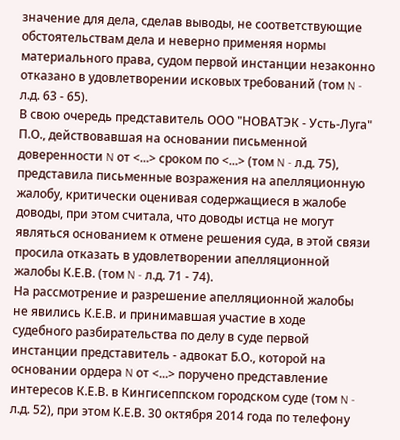значение для дела, сделав выводы, не соответствующие обстоятельствам дела и неверно применяя нормы материального права, судом первой инстанции незаконно отказано в удовлетворении исковых требований (том N - л.д. 63 - 65).
В свою очередь представитель ООО "НОВАТЭК - Усть-Луга" П.О., действовавшая на основании письменной доверенности N от <...> сроком по <...> (том N - л.д. 75), представила письменные возражения на апелляционную жалобу, критически оценивая содержащиеся в жалобе доводы, при этом считала, что доводы истца не могут являться основанием к отмене решения суда, в этой связи просила отказать в удовлетворении апелляционной жалобы К.Е.В. (том N - л.д. 71 - 74).
На рассмотрение и разрешение апелляционной жалобы не явились К.Е.В. и принимавшая участие в ходе судебного разбирательства по делу в суде первой инстанции представитель - адвокат Б.О., которой на основании ордера N от <...> поручено представление интересов К.Е.В. в Кингисеппском городском суде (том N - л.д. 52), при этом К.Е.В. 30 октября 2014 года по телефону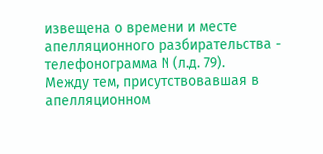извещена о времени и месте апелляционного разбирательства - телефонограмма N (л.д. 79).
Между тем, присутствовавшая в апелляционном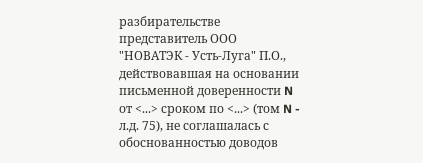разбирательстве представитель ООО "НОВАТЭК - Усть-Луга" П.О., действовавшая на основании письменной доверенности N от <...> сроком по <...> (том N - л.д. 75), не соглашалась с обоснованностью доводов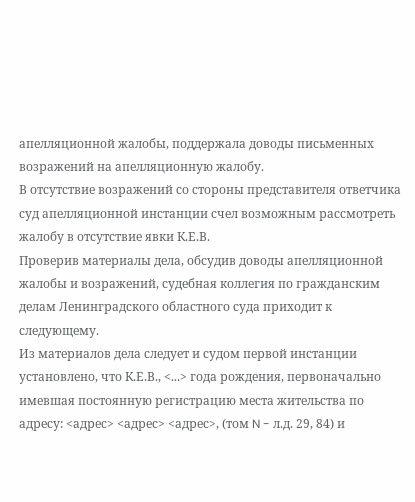апелляционной жалобы, поддержала доводы письменных возражений на апелляционную жалобу.
В отсутствие возражений со стороны представителя ответчика суд апелляционной инстанции счел возможным рассмотреть жалобу в отсутствие явки К.Е.В.
Проверив материалы дела, обсудив доводы апелляционной жалобы и возражений, судебная коллегия по гражданским делам Ленинградского областного суда приходит к следующему.
Из материалов дела следует и судом первой инстанции установлено, что К.Е.В., <...> года рождения, первоначально имевшая постоянную регистрацию места жительства по адресу: <адрес> <адрес> <адрес>, (том N - л.д. 29, 84) и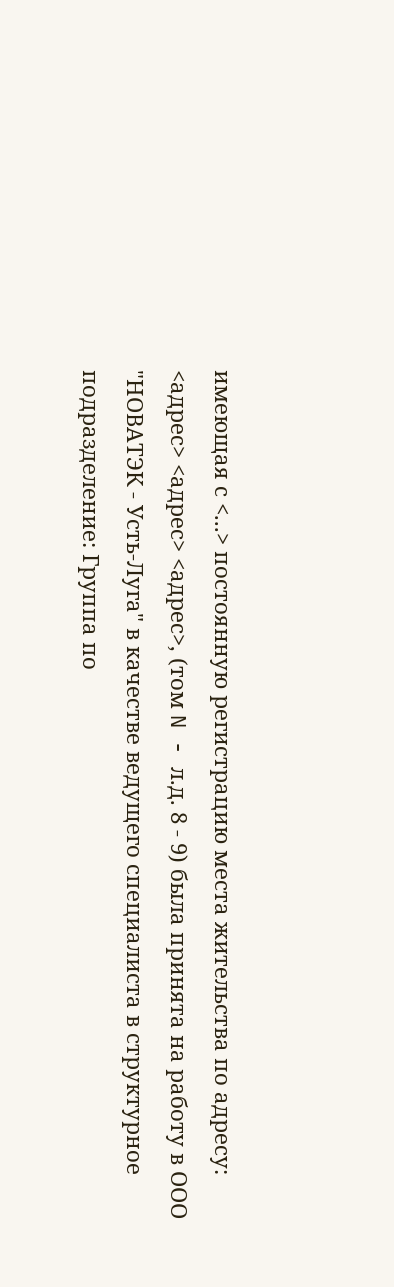имеющая с <...> постоянную регистрацию места жительства по адресу: <адрес> <адрес> <адрес>, (том N - л.д. 8 - 9) была принята на работу в ООО "НОВАТЭК - Усть-Луга" в качестве ведущего специалиста в структурное подразделение: Группа по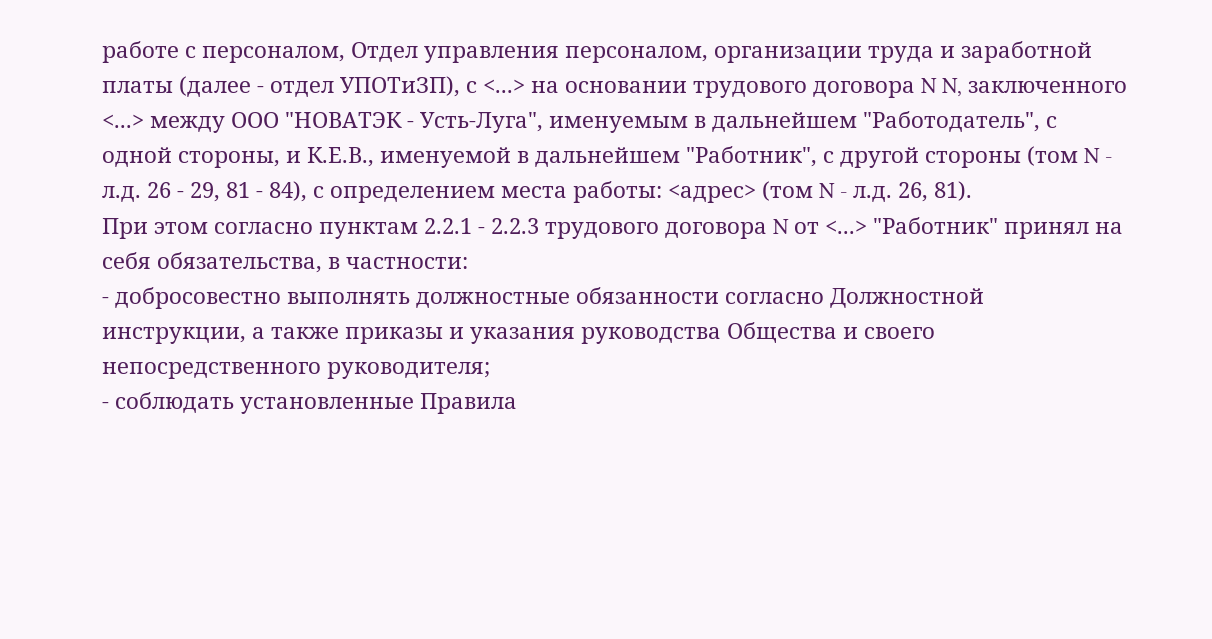работе с персоналом, Отдел управления персоналом, организации труда и заработной платы (далее - отдел УПОТиЗП), с <...> на основании трудового договора N N, заключенного <...> между ООО "НОВАТЭК - Усть-Луга", именуемым в дальнейшем "Работодатель", с одной стороны, и К.Е.В., именуемой в дальнейшем "Работник", с другой стороны (том N - л.д. 26 - 29, 81 - 84), с определением места работы: <адрес> (том N - л.д. 26, 81).
При этом согласно пунктам 2.2.1 - 2.2.3 трудового договора N от <...> "Работник" принял на себя обязательства, в частности:
- добросовестно выполнять должностные обязанности согласно Должностной инструкции, а также приказы и указания руководства Общества и своего непосредственного руководителя;
- соблюдать установленные Правила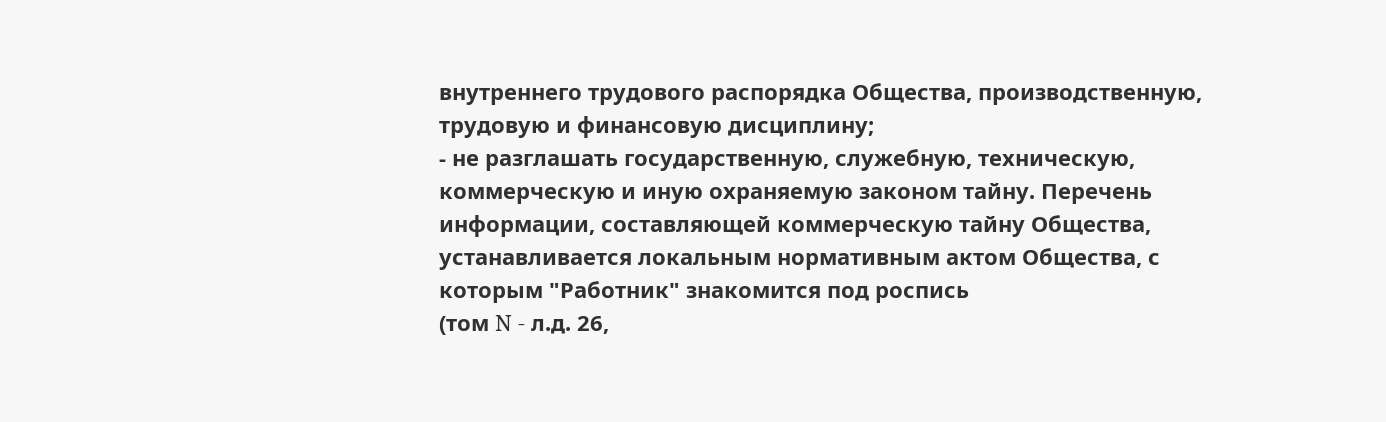внутреннего трудового распорядка Общества, производственную, трудовую и финансовую дисциплину;
- не разглашать государственную, служебную, техническую, коммерческую и иную охраняемую законом тайну. Перечень информации, составляющей коммерческую тайну Общества, устанавливается локальным нормативным актом Общества, с которым "Работник" знакомится под роспись
(том N - л.д. 26,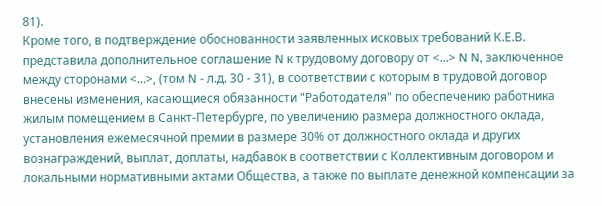81).
Кроме того, в подтверждение обоснованности заявленных исковых требований К.Е.В. представила дополнительное соглашение N к трудовому договору от <...> N N, заключенное между сторонами <...>, (том N - л.д. 30 - 31), в соответствии с которым в трудовой договор внесены изменения, касающиеся обязанности "Работодателя" по обеспечению работника жилым помещением в Санкт-Петербурге, по увеличению размера должностного оклада, установления ежемесячной премии в размере 30% от должностного оклада и других вознаграждений, выплат, доплаты, надбавок в соответствии с Коллективным договором и локальными нормативными актами Общества, а также по выплате денежной компенсации за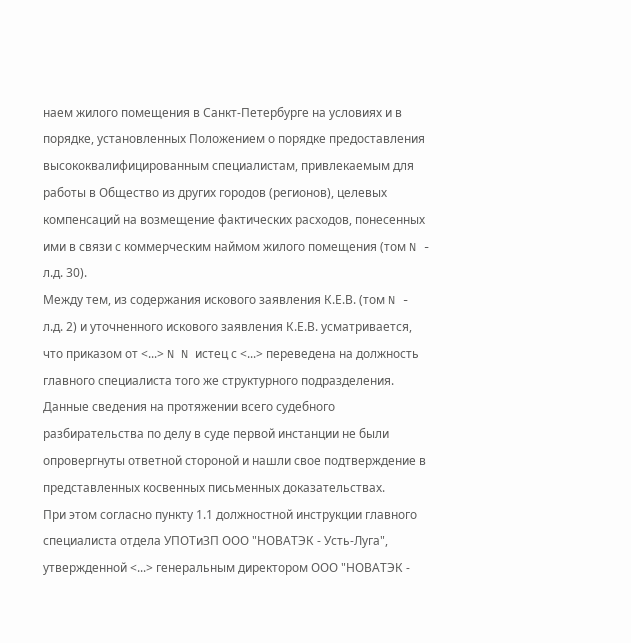наем жилого помещения в Санкт-Петербурге на условиях и в порядке, установленных Положением о порядке предоставления высококвалифицированным специалистам, привлекаемым для работы в Общество из других городов (регионов), целевых компенсаций на возмещение фактических расходов, понесенных ими в связи с коммерческим наймом жилого помещения (том N - л.д. 30).
Между тем, из содержания искового заявления К.Е.В. (том N - л.д. 2) и уточненного искового заявления К.Е.В. усматривается, что приказом от <...> N N истец с <...> переведена на должность главного специалиста того же структурного подразделения. Данные сведения на протяжении всего судебного разбирательства по делу в суде первой инстанции не были опровергнуты ответной стороной и нашли свое подтверждение в представленных косвенных письменных доказательствах.
При этом согласно пункту 1.1 должностной инструкции главного специалиста отдела УПОТиЗП ООО "НОВАТЭК - Усть-Луга", утвержденной <...> генеральным директором ООО "НОВАТЭК -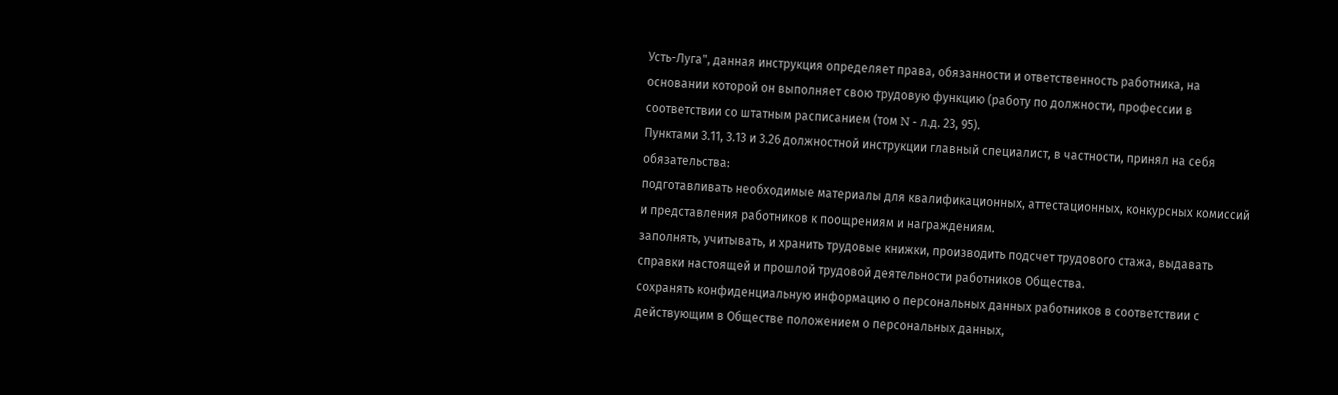Усть-Луга", данная инструкция определяет права, обязанности и ответственность работника, на основании которой он выполняет свою трудовую функцию (работу по должности, профессии в соответствии со штатным расписанием (том N - л.д. 23, 95).
Пунктами 3.11, 3.13 и 3.26 должностной инструкции главный специалист, в частности, принял на себя обязательства:
подготавливать необходимые материалы для квалификационных, аттестационных, конкурсных комиссий и представления работников к поощрениям и награждениям.
заполнять, учитывать, и хранить трудовые книжки, производить подсчет трудового стажа, выдавать справки настоящей и прошлой трудовой деятельности работников Общества.
сохранять конфиденциальную информацию о персональных данных работников в соответствии с действующим в Обществе положением о персональных данных,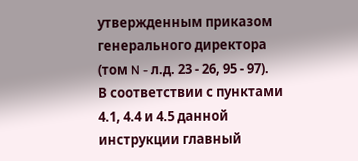утвержденным приказом генерального директора
(том N - л.д. 23 - 26, 95 - 97).
В соответствии с пунктами 4.1, 4.4 и 4.5 данной инструкции главный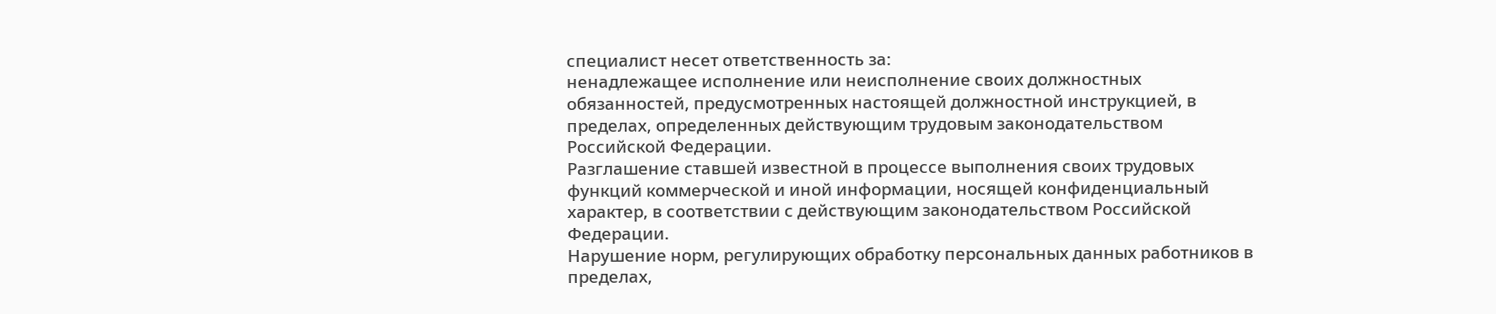специалист несет ответственность за:
ненадлежащее исполнение или неисполнение своих должностных обязанностей, предусмотренных настоящей должностной инструкцией, в пределах, определенных действующим трудовым законодательством Российской Федерации.
Разглашение ставшей известной в процессе выполнения своих трудовых функций коммерческой и иной информации, носящей конфиденциальный характер, в соответствии с действующим законодательством Российской Федерации.
Нарушение норм, регулирующих обработку персональных данных работников в пределах,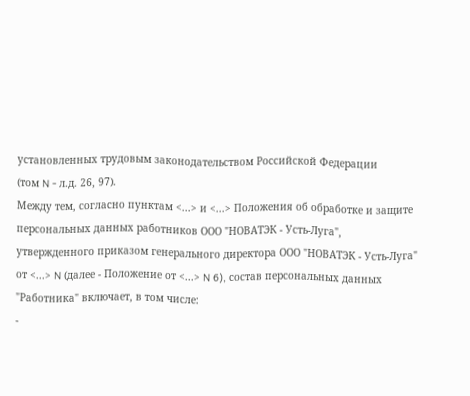установленных трудовым законодательством Российской Федерации
(том N - л.д. 26, 97).
Между тем, согласно пунктам <...> и <...> Положения об обработке и защите персональных данных работников ООО "НОВАТЭК - Усть-Луга", утвержденного приказом генерального директора ООО "НОВАТЭК - Усть-Луга" от <...> N (далее - Положение от <...> N 6), состав персональных данных "Работника" включает, в том числе:
-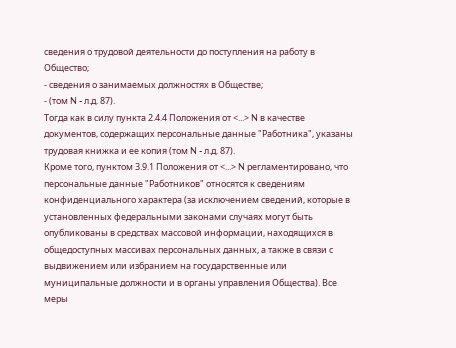сведения о трудовой деятельности до поступления на работу в Общество;
- сведения о занимаемых должностях в Обществе;
- (том N - л.д. 87).
Тогда как в силу пункта 2.4.4 Положения от <...> N в качестве документов, содержащих персональные данные "Работника", указаны трудовая книжка и ее копия (том N - л.д. 87).
Кроме того, пунктом 3.9.1 Положения от <...> N регламентировано, что персональные данные "Работников" относятся к сведениям конфиденциального характера (за исключением сведений, которые в установленных федеральными законами случаях могут быть опубликованы в средствах массовой информации, находящихся в общедоступных массивах персональных данных, а также в связи с выдвижением или избранием на государственные или муниципальные должности и в органы управления Общества). Все меры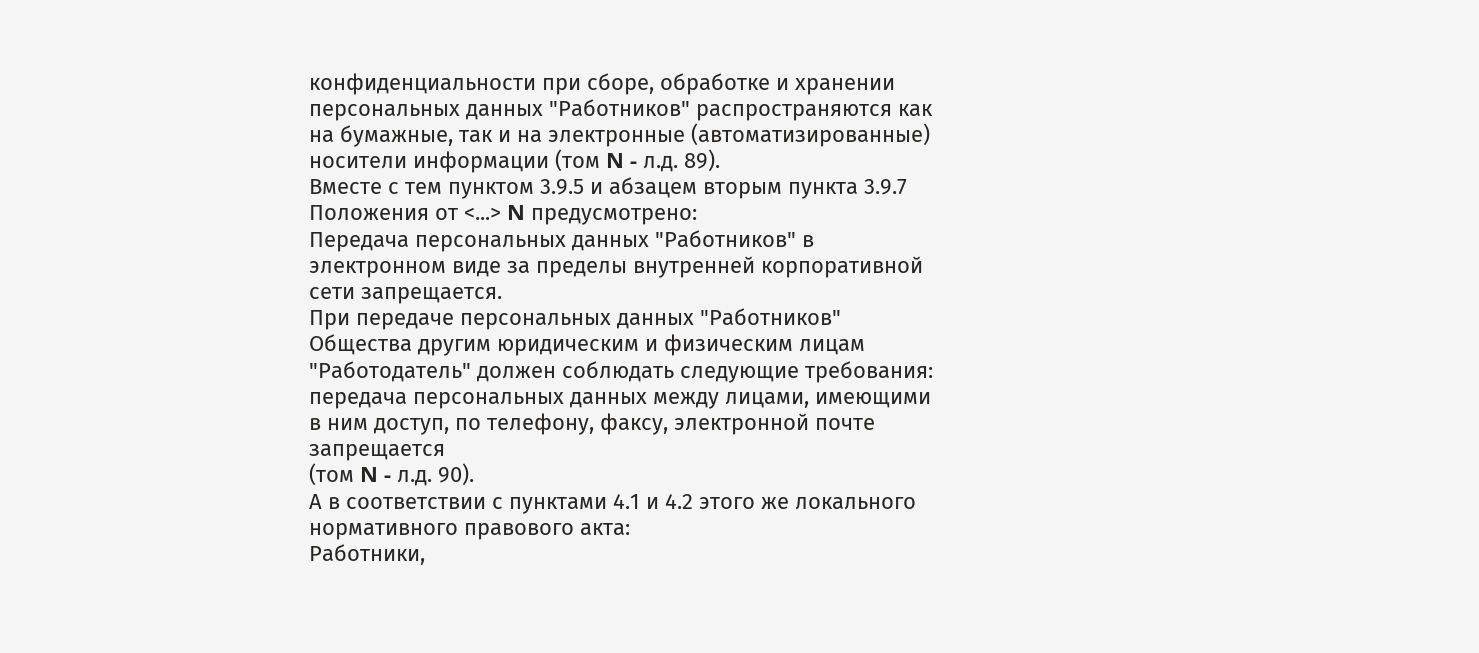конфиденциальности при сборе, обработке и хранении персональных данных "Работников" распространяются как на бумажные, так и на электронные (автоматизированные) носители информации (том N - л.д. 89).
Вместе с тем пунктом 3.9.5 и абзацем вторым пункта 3.9.7 Положения от <...> N предусмотрено:
Передача персональных данных "Работников" в электронном виде за пределы внутренней корпоративной сети запрещается.
При передаче персональных данных "Работников" Общества другим юридическим и физическим лицам "Работодатель" должен соблюдать следующие требования: передача персональных данных между лицами, имеющими в ним доступ, по телефону, факсу, электронной почте запрещается
(том N - л.д. 90).
А в соответствии с пунктами 4.1 и 4.2 этого же локального нормативного правового акта:
Работники,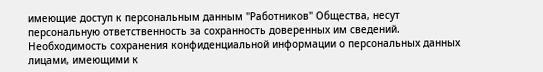имеющие доступ к персональным данным "Работников" Общества, несут персональную ответственность за сохранность доверенных им сведений. Необходимость сохранения конфиденциальной информации о персональных данных лицами, имеющими к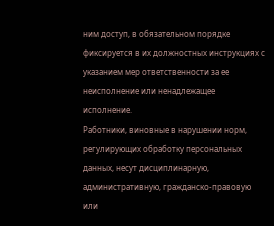ним доступ, в обязательном порядке фиксируется в их должностных инструкциях с указанием мер ответственности за ее неисполнение или ненадлежащее исполнение.
Работники, виновные в нарушении норм, регулирующих обработку персональных данных, несут дисциплинарную, административную, гражданско-правовую или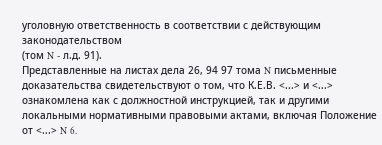уголовную ответственность в соответствии с действующим законодательством
(том N - л.д. 91).
Представленные на листах дела 26, 94 97 тома N письменные доказательства свидетельствуют о том, что К.Е.В. <...> и <...> ознакомлена как с должностной инструкцией, так и другими локальными нормативными правовыми актами, включая Положение от <...> N 6.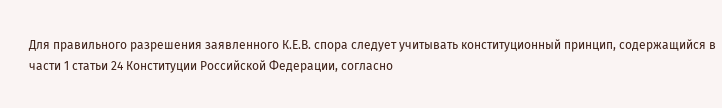Для правильного разрешения заявленного К.Е.В. спора следует учитывать конституционный принцип, содержащийся в части 1 статьи 24 Конституции Российской Федерации, согласно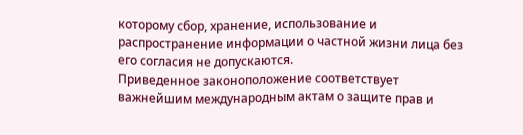которому сбор, хранение, использование и распространение информации о частной жизни лица без его согласия не допускаются.
Приведенное законоположение соответствует важнейшим международным актам о защите прав и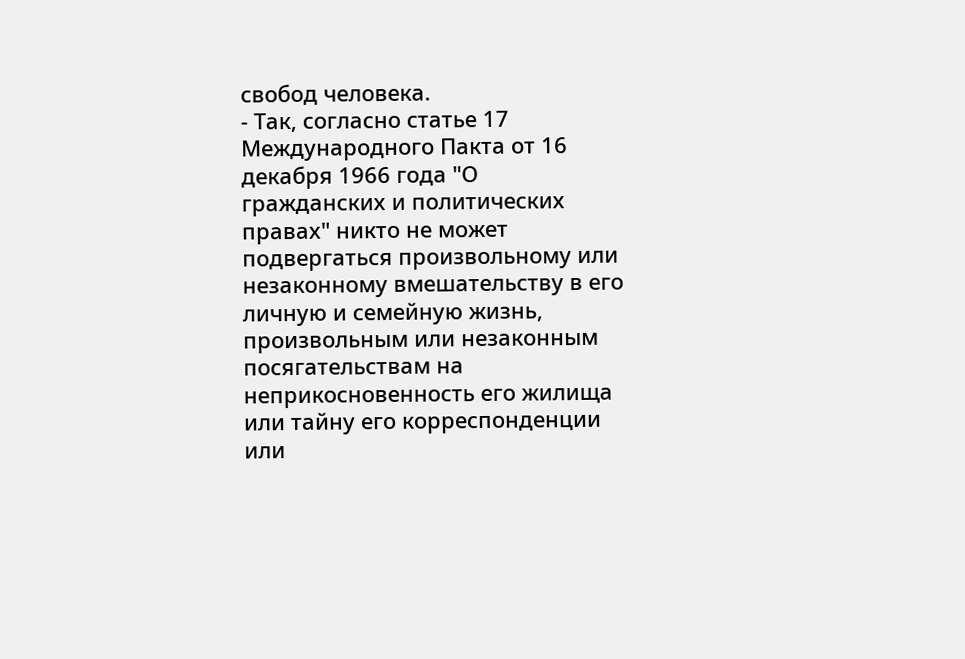свобод человека.
- Так, согласно статье 17 Международного Пакта от 16 декабря 1966 года "О гражданских и политических правах" никто не может подвергаться произвольному или незаконному вмешательству в его личную и семейную жизнь, произвольным или незаконным посягательствам на неприкосновенность его жилища или тайну его корреспонденции или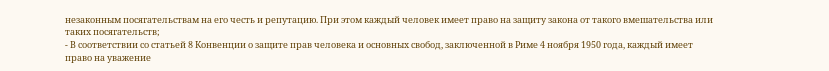незаконным посягательствам на его честь и репутацию. При этом каждый человек имеет право на защиту закона от такого вмешательства или таких посягательств;
- В соответствии со статьей 8 Конвенции о защите прав человека и основных свобод, заключенной в Риме 4 ноября 1950 года, каждый имеет право на уважение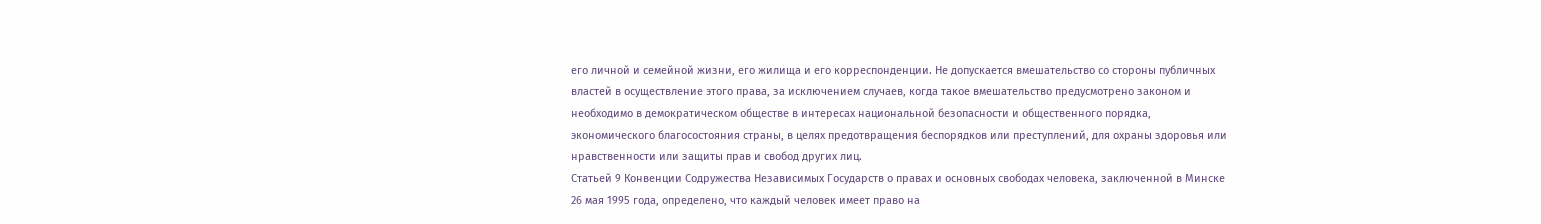его личной и семейной жизни, его жилища и его корреспонденции. Не допускается вмешательство со стороны публичных властей в осуществление этого права, за исключением случаев, когда такое вмешательство предусмотрено законом и необходимо в демократическом обществе в интересах национальной безопасности и общественного порядка, экономического благосостояния страны, в целях предотвращения беспорядков или преступлений, для охраны здоровья или нравственности или защиты прав и свобод других лиц.
Статьей 9 Конвенции Содружества Независимых Государств о правах и основных свободах человека, заключенной в Минске 26 мая 1995 года, определено, что каждый человек имеет право на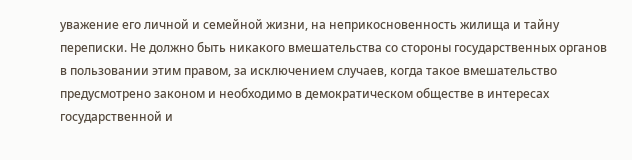уважение его личной и семейной жизни, на неприкосновенность жилища и тайну переписки. Не должно быть никакого вмешательства со стороны государственных органов в пользовании этим правом, за исключением случаев, когда такое вмешательство предусмотрено законом и необходимо в демократическом обществе в интересах государственной и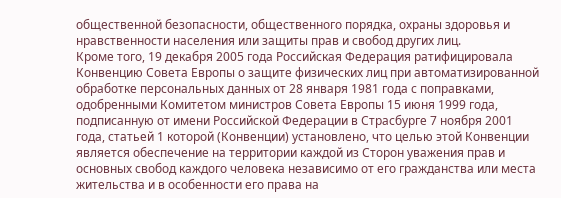общественной безопасности, общественного порядка, охраны здоровья и нравственности населения или защиты прав и свобод других лиц.
Кроме того, 19 декабря 2005 года Российская Федерация ратифицировала Конвенцию Совета Европы о защите физических лиц при автоматизированной обработке персональных данных от 28 января 1981 года с поправками, одобренными Комитетом министров Совета Европы 15 июня 1999 года, подписанную от имени Российской Федерации в Страсбурге 7 ноября 2001 года, статьей 1 которой (Конвенции) установлено, что целью этой Конвенции является обеспечение на территории каждой из Сторон уважения прав и основных свобод каждого человека независимо от его гражданства или места жительства и в особенности его права на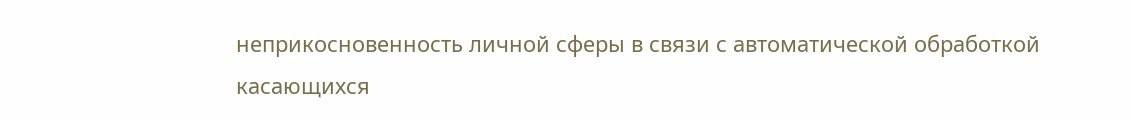неприкосновенность личной сферы в связи с автоматической обработкой касающихся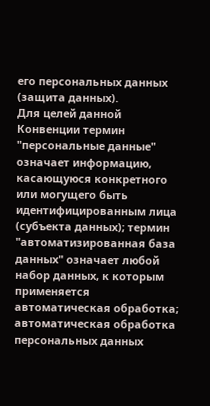его персональных данных (защита данных).
Для целей данной Конвенции термин "персональные данные" означает информацию, касающуюся конкретного или могущего быть идентифицированным лица (субъекта данных); термин "автоматизированная база данных" означает любой набор данных, к которым применяется автоматическая обработка; автоматическая обработка персональных данных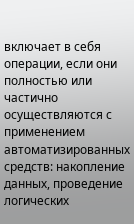включает в себя операции, если они полностью или частично осуществляются с применением автоматизированных средств: накопление данных, проведение логических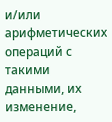и/или арифметических операций с такими данными, их изменение,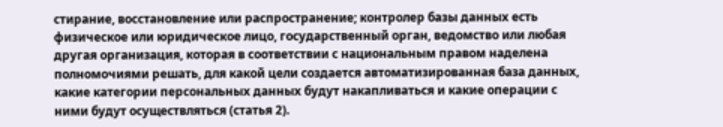стирание, восстановление или распространение; контролер базы данных есть физическое или юридическое лицо, государственный орган, ведомство или любая другая организация, которая в соответствии с национальным правом наделена полномочиями решать, для какой цели создается автоматизированная база данных, какие категории персональных данных будут накапливаться и какие операции с ними будут осуществляться (статья 2).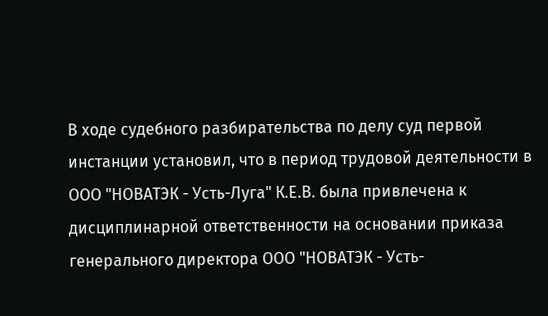В ходе судебного разбирательства по делу суд первой инстанции установил, что в период трудовой деятельности в ООО "НОВАТЭК - Усть-Луга" К.Е.В. была привлечена к дисциплинарной ответственности на основании приказа генерального директора ООО "НОВАТЭК - Усть-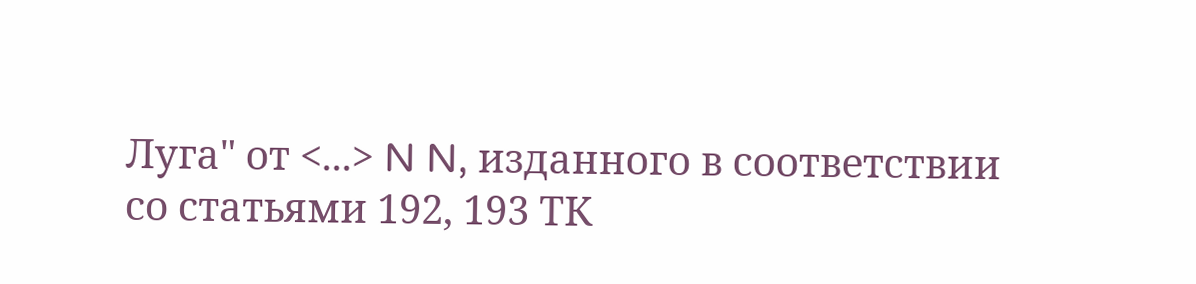Луга" от <...> N N, изданного в соответствии со статьями 192, 193 ТК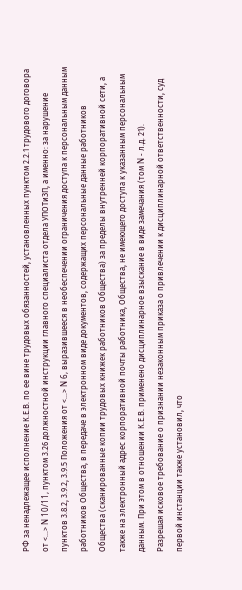РФ за ненадлежащее исполнение К.Е.В. по ее вине трудовых обязанностей, установленных пунктом 2.2.1 трудового договора от <...> N 10/11, пунктом 3.26 должностной инструкции главного специалиста отдела УПОТиЗП, а именно: за нарушение пунктов 3.8.2, 3.9.2, 3.9.5 Положения от <...> N 6, выразившееся в необеспечении ограничения доступа к персональным данным работников Общества, в передаче в электронном виде документов, содержащих персональные данные работников Общества (сканированные копии трудовых книжек работников Общества) за пределы внутренней корпоративной сети, а также на электронный адрес корпоративной почты работника, Общества, не имеющего доступа к указанным персональным данным. При этом в отношении К.Е.В. применено дисциплинарное взыскание в виде замечания (том N - л.д. 21).
Разрешая исковое требование о признании незаконным приказа о привлечении к дисциплинарной ответственности, суд первой инстанции также установил, что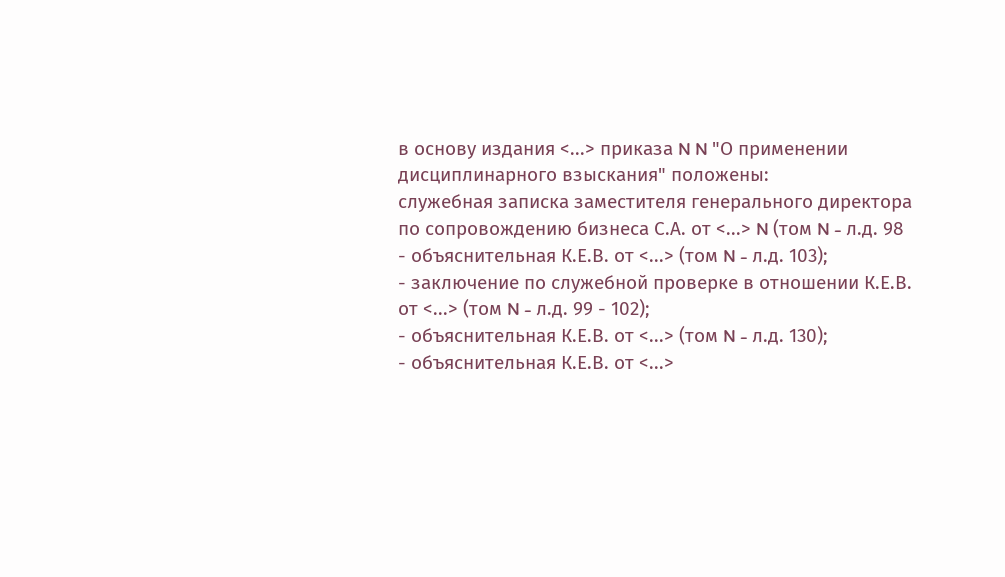в основу издания <...> приказа N N "О применении дисциплинарного взыскания" положены:
служебная записка заместителя генерального директора по сопровождению бизнеса С.А. от <...> N (том N - л.д. 98
- объяснительная К.Е.В. от <...> (том N - л.д. 103);
- заключение по служебной проверке в отношении К.Е.В. от <...> (том N - л.д. 99 - 102);
- объяснительная К.Е.В. от <...> (том N - л.д. 130);
- объяснительная К.Е.В. от <...>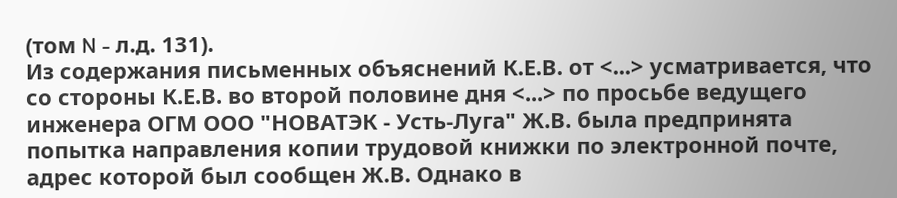(том N - л.д. 131).
Из содержания письменных объяснений К.Е.В. от <...> усматривается, что со стороны К.Е.В. во второй половине дня <...> по просьбе ведущего инженера ОГМ ООО "НОВАТЭК - Усть-Луга" Ж.В. была предпринята попытка направления копии трудовой книжки по электронной почте, адрес которой был сообщен Ж.В. Однако в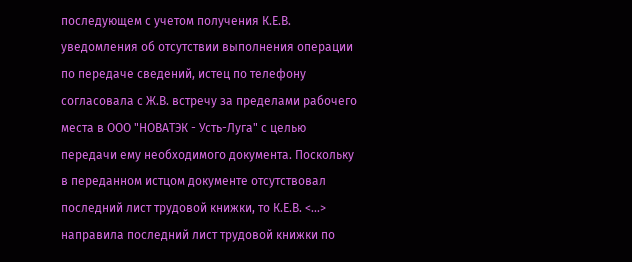последующем с учетом получения К.Е.В. уведомления об отсутствии выполнения операции по передаче сведений, истец по телефону согласовала с Ж.В. встречу за пределами рабочего места в ООО "НОВАТЭК - Усть-Луга" с целью передачи ему необходимого документа. Поскольку в переданном истцом документе отсутствовал последний лист трудовой книжки, то К.Е.В. <...> направила последний лист трудовой книжки по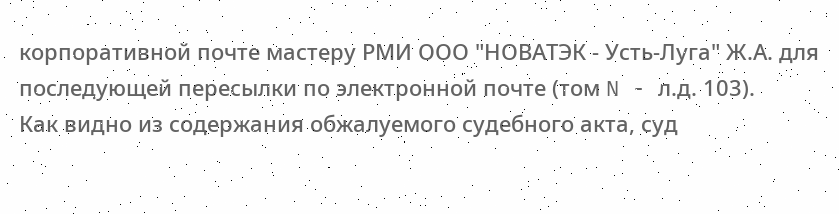корпоративной почте мастеру РМИ ООО "НОВАТЭК - Усть-Луга" Ж.А. для последующей пересылки по электронной почте (том N - л.д. 103).
Как видно из содержания обжалуемого судебного акта, суд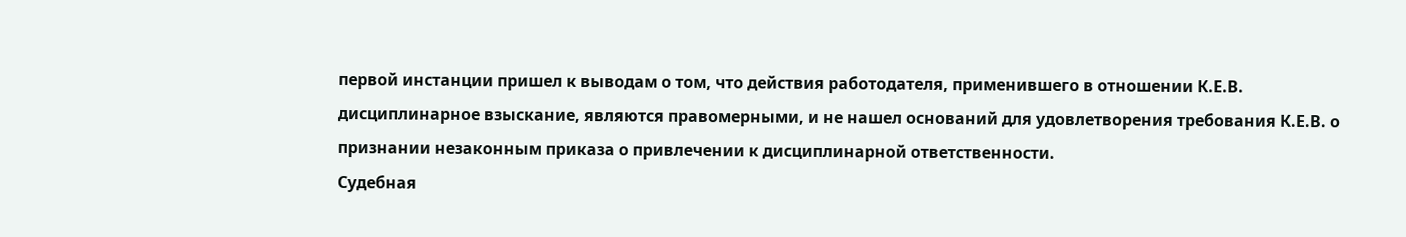первой инстанции пришел к выводам о том, что действия работодателя, применившего в отношении К.Е.В. дисциплинарное взыскание, являются правомерными, и не нашел оснований для удовлетворения требования К.Е.В. о признании незаконным приказа о привлечении к дисциплинарной ответственности.
Судебная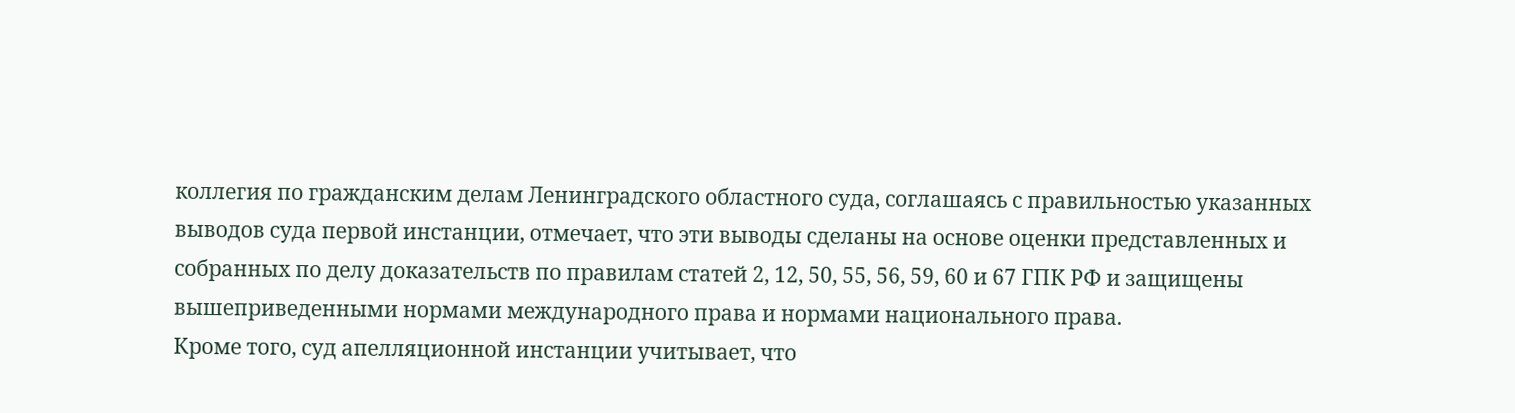коллегия по гражданским делам Ленинградского областного суда, соглашаясь с правильностью указанных выводов суда первой инстанции, отмечает, что эти выводы сделаны на основе оценки представленных и собранных по делу доказательств по правилам статей 2, 12, 50, 55, 56, 59, 60 и 67 ГПК РФ и защищены вышеприведенными нормами международного права и нормами национального права.
Кроме того, суд апелляционной инстанции учитывает, что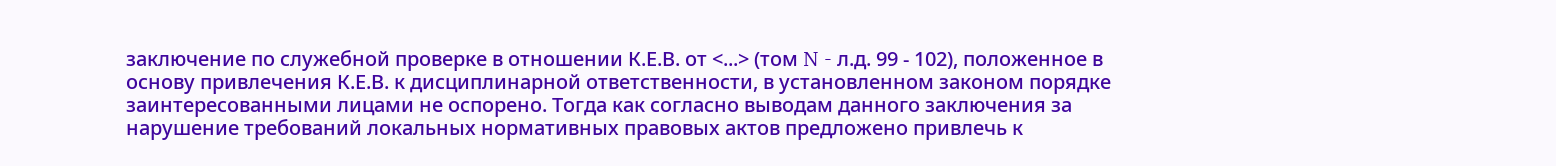заключение по служебной проверке в отношении К.Е.В. от <...> (том N - л.д. 99 - 102), положенное в основу привлечения К.Е.В. к дисциплинарной ответственности, в установленном законом порядке заинтересованными лицами не оспорено. Тогда как согласно выводам данного заключения за нарушение требований локальных нормативных правовых актов предложено привлечь к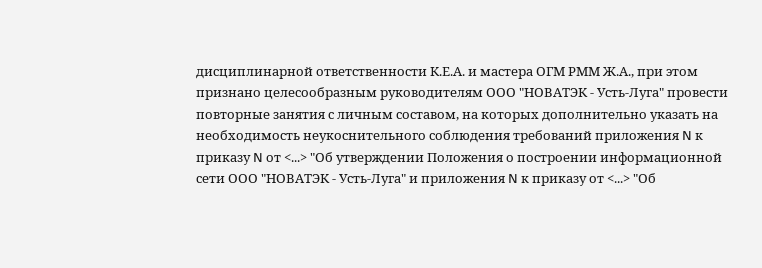дисциплинарной ответственности К.Е.А. и мастера ОГМ РММ Ж.А., при этом признано целесообразным руководителям ООО "НОВАТЭК - Усть-Луга" провести повторные занятия с личным составом, на которых дополнительно указать на необходимость неукоснительного соблюдения требований приложения N к приказу N от <...> "Об утверждении Положения о построении информационной сети ООО "НОВАТЭК - Усть-Луга" и приложения N к приказу от <...> "Об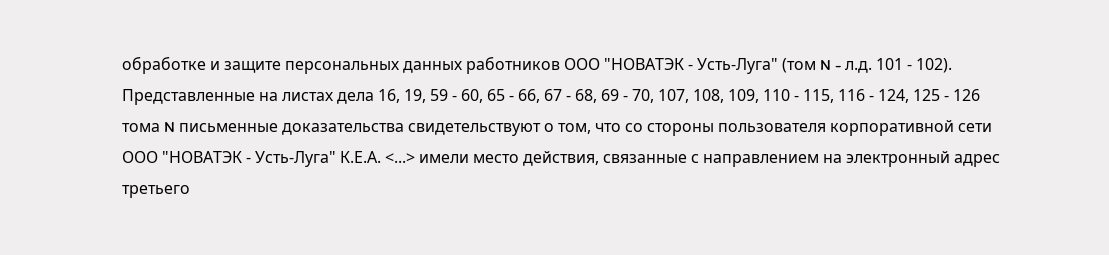обработке и защите персональных данных работников ООО "НОВАТЭК - Усть-Луга" (том N - л.д. 101 - 102).
Представленные на листах дела 16, 19, 59 - 60, 65 - 66, 67 - 68, 69 - 70, 107, 108, 109, 110 - 115, 116 - 124, 125 - 126 тома N письменные доказательства свидетельствуют о том, что со стороны пользователя корпоративной сети ООО "НОВАТЭК - Усть-Луга" К.Е.А. <...> имели место действия, связанные с направлением на электронный адрес третьего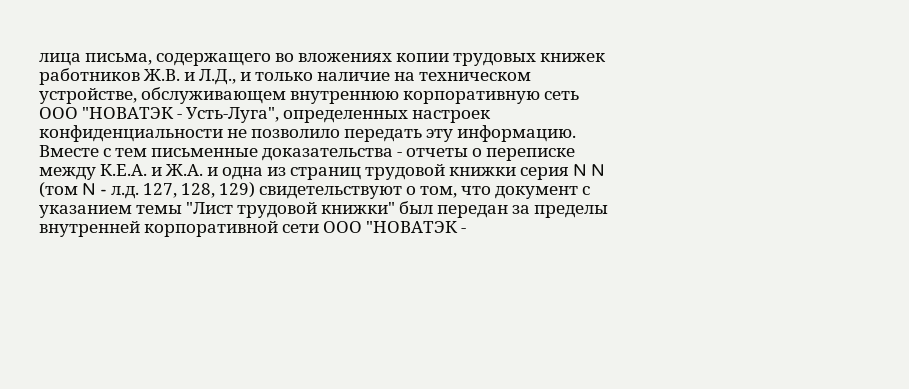лица письма, содержащего во вложениях копии трудовых книжек работников Ж.В. и Л.Д., и только наличие на техническом устройстве, обслуживающем внутреннюю корпоративную сеть ООО "НОВАТЭК - Усть-Луга", определенных настроек конфиденциальности не позволило передать эту информацию.
Вместе с тем письменные доказательства - отчеты о переписке между К.Е.А. и Ж.А. и одна из страниц трудовой книжки серия N N (том N - л.д. 127, 128, 129) свидетельствуют о том, что документ с указанием темы "Лист трудовой книжки" был передан за пределы внутренней корпоративной сети ООО "НОВАТЭК -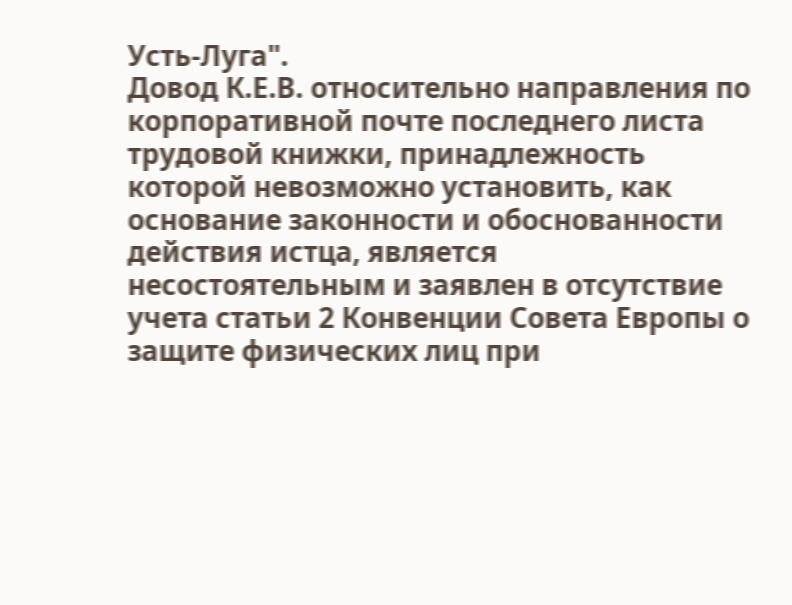Усть-Луга".
Довод К.Е.В. относительно направления по корпоративной почте последнего листа трудовой книжки, принадлежность которой невозможно установить, как основание законности и обоснованности действия истца, является несостоятельным и заявлен в отсутствие учета статьи 2 Конвенции Совета Европы о защите физических лиц при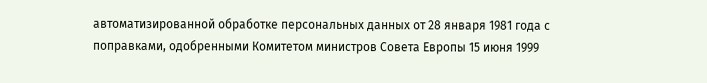автоматизированной обработке персональных данных от 28 января 1981 года с поправками, одобренными Комитетом министров Совета Европы 15 июня 1999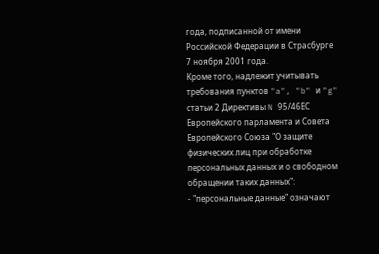года, подписанной от имени Российской Федерации в Страсбурге 7 ноября 2001 года.
Кроме того, надлежит учитывать требования пунктов "a", "b" и "g" статьи 2 Директивы N 95/46ЕС Европейского парламента и Совета Европейского Союза "О защите физических лиц при обработке персональных данных и о свободном обращении таких данных":
- "персональные данные" означают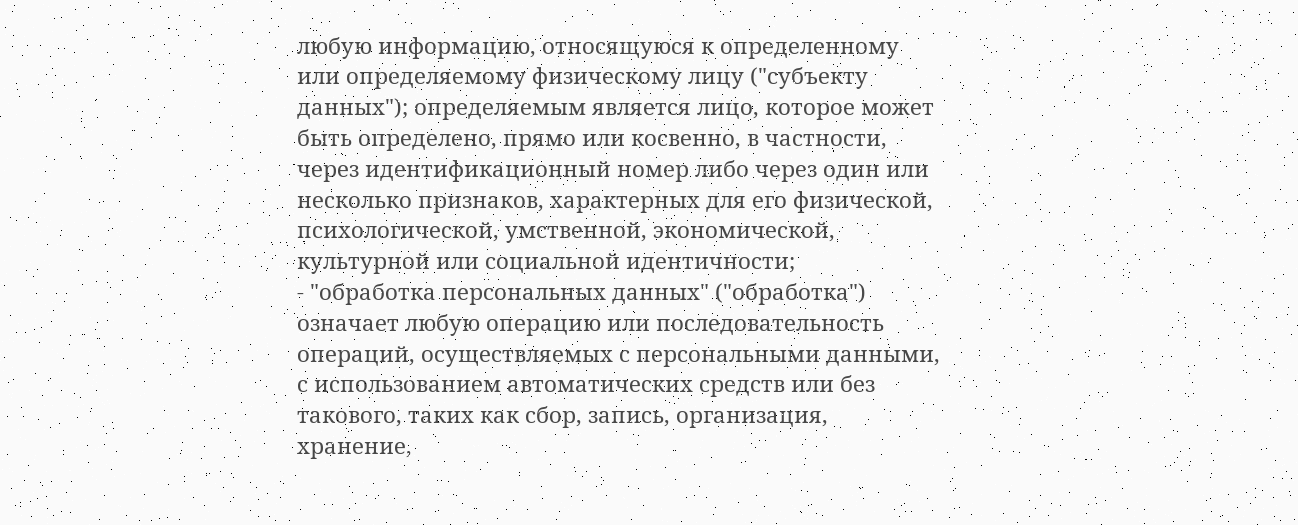любую информацию, относящуюся к определенному или определяемому физическому лицу ("субъекту данных"); определяемым является лицо, которое может быть определено, прямо или косвенно, в частности, через идентификационный номер либо через один или несколько признаков, характерных для его физической, психологической, умственной, экономической, культурной или социальной идентичности;
- "обработка персональных данных" ("обработка") означает любую операцию или последовательность операций, осуществляемых с персональными данными, с использованием автоматических средств или без такового, таких как сбор, запись, организация, хранение,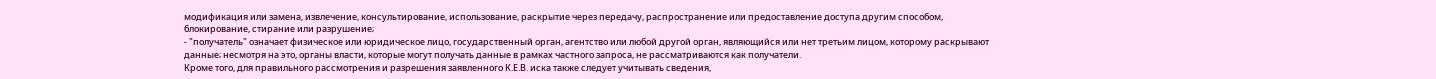модификация или замена, извлечение, консультирование, использование, раскрытие через передачу, распространение или предоставление доступа другим способом, блокирование, стирание или разрушение;
- "получатель" означает физическое или юридическое лицо, государственный орган, агентство или любой другой орган, являющийся или нет третьим лицом, которому раскрывают данные; несмотря на это, органы власти, которые могут получать данные в рамках частного запроса, не рассматриваются как получатели.
Кроме того, для правильного рассмотрения и разрешения заявленного К.Е.В. иска также следует учитывать сведения,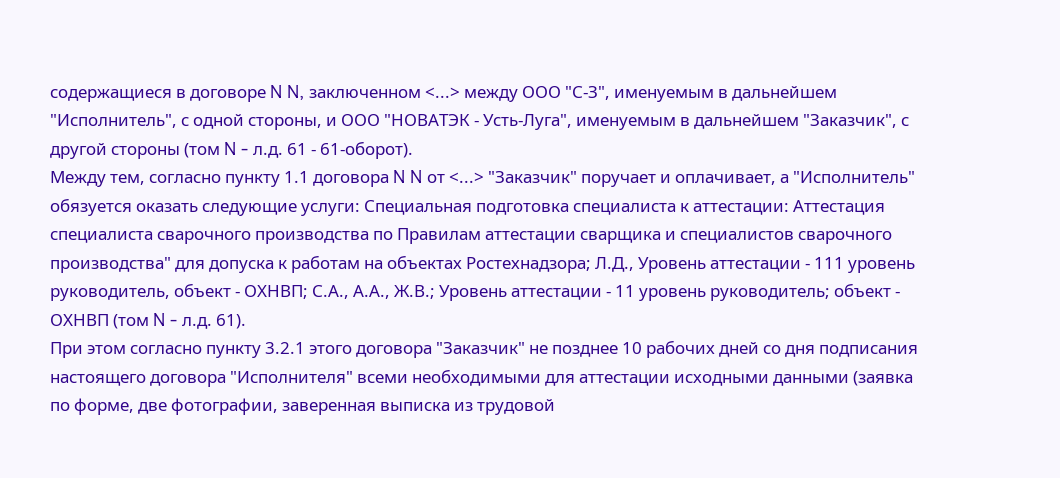содержащиеся в договоре N N, заключенном <...> между ООО "С-З", именуемым в дальнейшем "Исполнитель", с одной стороны, и ООО "НОВАТЭК - Усть-Луга", именуемым в дальнейшем "Заказчик", с другой стороны (том N - л.д. 61 - 61-оборот).
Между тем, согласно пункту 1.1 договора N N от <...> "Заказчик" поручает и оплачивает, а "Исполнитель" обязуется оказать следующие услуги: Специальная подготовка специалиста к аттестации: Аттестация специалиста сварочного производства по Правилам аттестации сварщика и специалистов сварочного производства" для допуска к работам на объектах Ростехнадзора; Л.Д., Уровень аттестации - 111 уровень руководитель, объект - ОХНВП; С.А., А.А., Ж.В.; Уровень аттестации - 11 уровень руководитель; объект - ОХНВП (том N - л.д. 61).
При этом согласно пункту 3.2.1 этого договора "Заказчик" не позднее 10 рабочих дней со дня подписания настоящего договора "Исполнителя" всеми необходимыми для аттестации исходными данными (заявка по форме, две фотографии, заверенная выписка из трудовой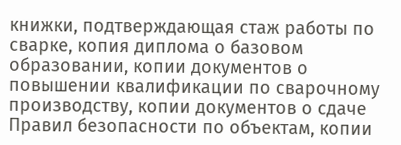книжки, подтверждающая стаж работы по сварке, копия диплома о базовом образовании, копии документов о повышении квалификации по сварочному производству, копии документов о сдаче Правил безопасности по объектам, копии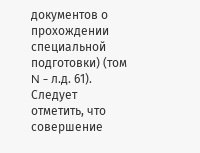документов о прохождении специальной подготовки) (том N - л.д. 61).
Следует отметить, что совершение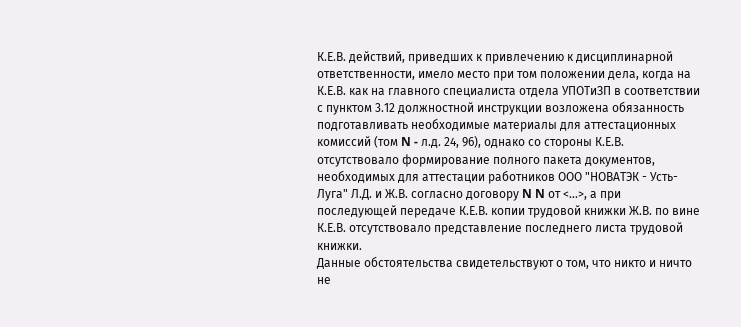К.Е.В. действий, приведших к привлечению к дисциплинарной ответственности, имело место при том положении дела, когда на К.Е.В. как на главного специалиста отдела УПОТиЗП в соответствии с пунктом 3.12 должностной инструкции возложена обязанность подготавливать необходимые материалы для аттестационных комиссий (том N - л.д. 24, 96), однако со стороны К.Е.В. отсутствовало формирование полного пакета документов, необходимых для аттестации работников ООО "НОВАТЭК - Усть-Луга" Л.Д. и Ж.В. согласно договору N N от <...>, а при последующей передаче К.Е.В. копии трудовой книжки Ж.В. по вине К.Е.В. отсутствовало представление последнего листа трудовой книжки.
Данные обстоятельства свидетельствуют о том, что никто и ничто не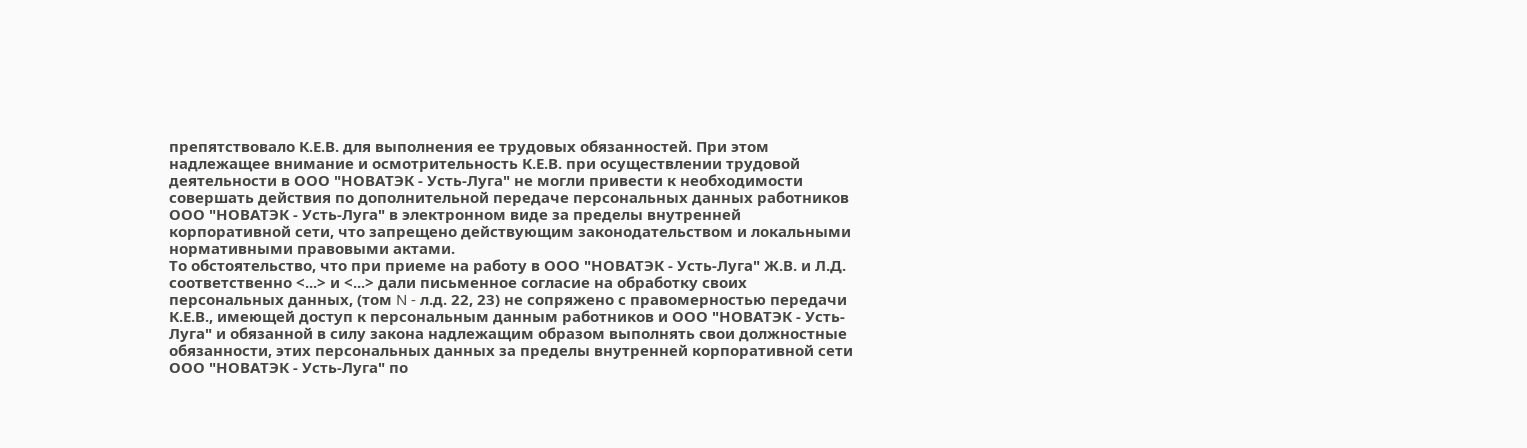препятствовало К.Е.В. для выполнения ее трудовых обязанностей. При этом надлежащее внимание и осмотрительность К.Е.В. при осуществлении трудовой деятельности в ООО "НОВАТЭК - Усть-Луга" не могли привести к необходимости совершать действия по дополнительной передаче персональных данных работников ООО "НОВАТЭК - Усть-Луга" в электронном виде за пределы внутренней корпоративной сети, что запрещено действующим законодательством и локальными нормативными правовыми актами.
То обстоятельство, что при приеме на работу в ООО "НОВАТЭК - Усть-Луга" Ж.В. и Л.Д. соответственно <...> и <...> дали письменное согласие на обработку своих персональных данных, (том N - л.д. 22, 23) не сопряжено с правомерностью передачи К.Е.В., имеющей доступ к персональным данным работников и ООО "НОВАТЭК - Усть-Луга" и обязанной в силу закона надлежащим образом выполнять свои должностные обязанности, этих персональных данных за пределы внутренней корпоративной сети ООО "НОВАТЭК - Усть-Луга" по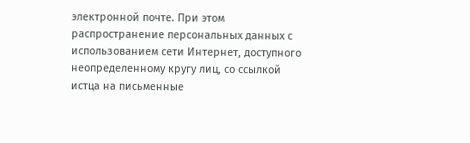электронной почте. При этом распространение персональных данных с использованием сети Интернет, доступного неопределенному кругу лиц, со ссылкой истца на письменные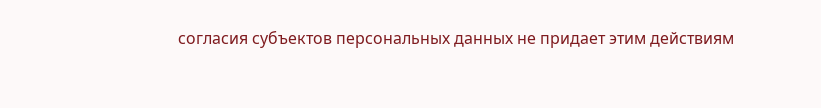согласия субъектов персональных данных не придает этим действиям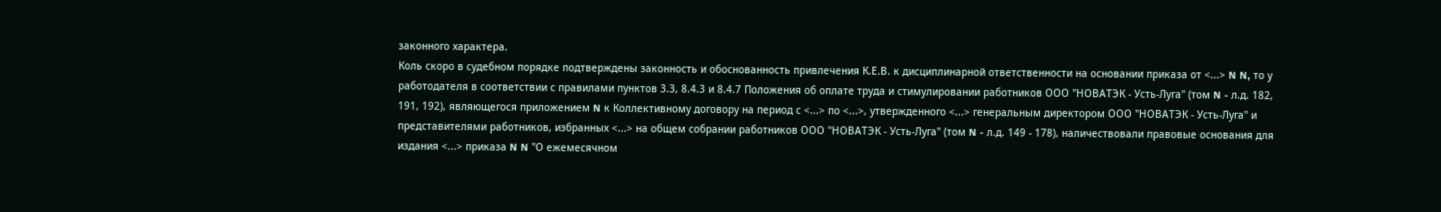законного характера.
Коль скоро в судебном порядке подтверждены законность и обоснованность привлечения К.Е.В. к дисциплинарной ответственности на основании приказа от <...> N N, то у работодателя в соответствии с правилами пунктов 3.3, 8.4.3 и 8.4.7 Положения об оплате труда и стимулировании работников ООО "НОВАТЭК - Усть-Луга" (том N - л.д. 182, 191, 192), являющегося приложением N к Коллективному договору на период с <...> по <...>, утвержденного <...> генеральным директором ООО "НОВАТЭК - Усть-Луга" и представителями работников, избранных <...> на общем собрании работников ООО "НОВАТЭК - Усть-Луга" (том N - л.д. 149 - 178), наличествовали правовые основания для издания <...> приказа N N "О ежемесячном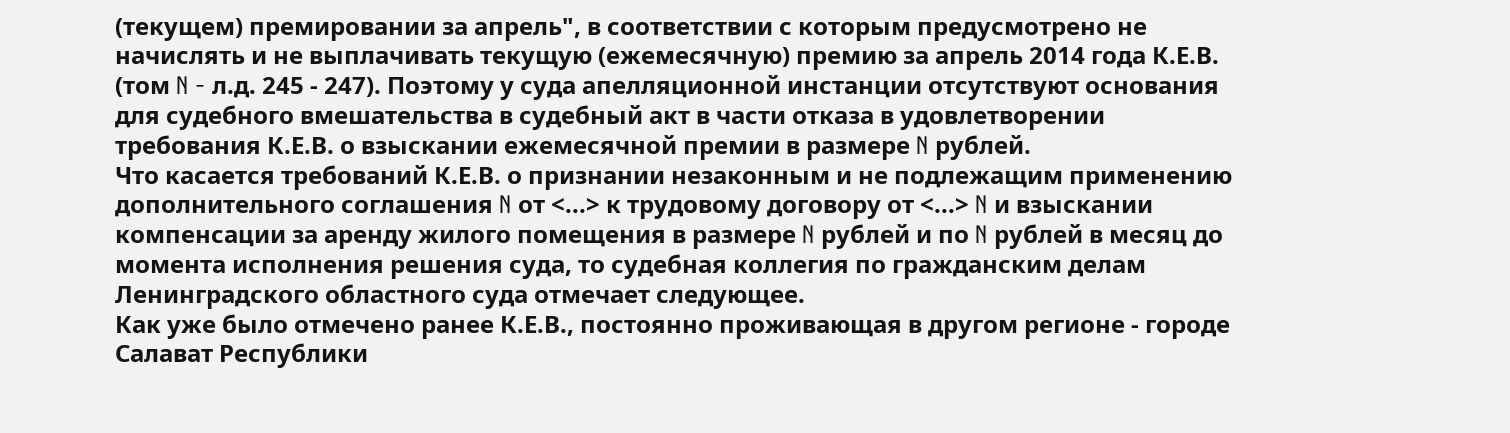(текущем) премировании за апрель", в соответствии с которым предусмотрено не начислять и не выплачивать текущую (ежемесячную) премию за апрель 2014 года К.Е.В. (том N - л.д. 245 - 247). Поэтому у суда апелляционной инстанции отсутствуют основания для судебного вмешательства в судебный акт в части отказа в удовлетворении требования К.Е.В. о взыскании ежемесячной премии в размере N рублей.
Что касается требований К.Е.В. о признании незаконным и не подлежащим применению дополнительного соглашения N от <...> к трудовому договору от <...> N и взыскании компенсации за аренду жилого помещения в размере N рублей и по N рублей в месяц до момента исполнения решения суда, то судебная коллегия по гражданским делам Ленинградского областного суда отмечает следующее.
Как уже было отмечено ранее К.Е.В., постоянно проживающая в другом регионе - городе Салават Республики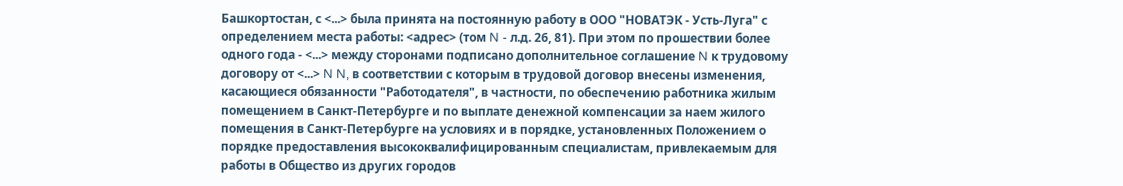Башкортостан, с <...> была принята на постоянную работу в ООО "НОВАТЭК - Усть-Луга" с определением места работы: <адрес> (том N - л.д. 26, 81). При этом по прошествии более одного года - <...> между сторонами подписано дополнительное соглашение N к трудовому договору от <...> N N, в соответствии с которым в трудовой договор внесены изменения, касающиеся обязанности "Работодателя", в частности, по обеспечению работника жилым помещением в Санкт-Петербурге и по выплате денежной компенсации за наем жилого помещения в Санкт-Петербурге на условиях и в порядке, установленных Положением о порядке предоставления высококвалифицированным специалистам, привлекаемым для работы в Общество из других городов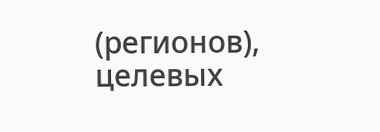(регионов), целевых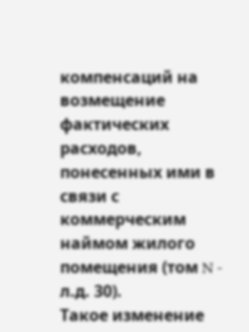компенсаций на возмещение фактических расходов, понесенных ими в связи с коммерческим наймом жилого помещения (том N - л.д. 30).
Такое изменение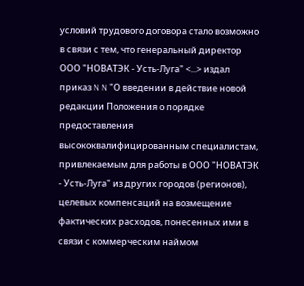условий трудового договора стало возможно в связи с тем, что генеральный директор ООО "НОВАТЭК - Усть-Луга" <...> издал приказ N N "О введении в действие новой редакции Положения о порядке предоставления высококвалифицированным специалистам, привлекаемым для работы в ООО "НОВАТЭК - Усть-Луга" из других городов (регионов), целевых компенсаций на возмещение фактических расходов, понесенных ими в связи с коммерческим наймом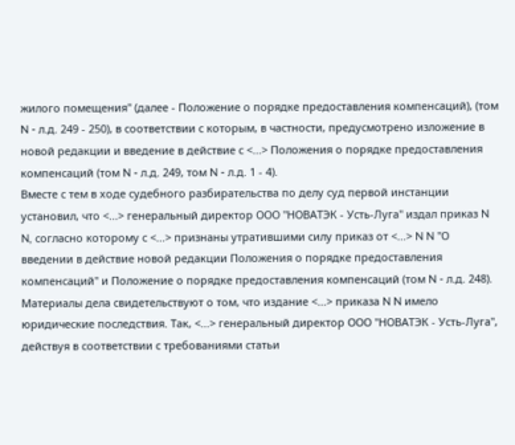жилого помещения" (далее - Положение о порядке предоставления компенсаций), (том N - л.д. 249 - 250), в соответствии с которым, в частности, предусмотрено изложение в новой редакции и введение в действие с <...> Положения о порядке предоставления компенсаций (том N - л.д. 249, том N - л.д. 1 - 4).
Вместе с тем в ходе судебного разбирательства по делу суд первой инстанции установил, что <...> генеральный директор ООО "НОВАТЭК - Усть-Луга" издал приказ N N, согласно которому с <...> признаны утратившими силу приказ от <...> N N "О введении в действие новой редакции Положения о порядке предоставления компенсаций" и Положение о порядке предоставления компенсаций (том N - л.д. 248).
Материалы дела свидетельствуют о том, что издание <...> приказа N N имело юридические последствия. Так, <...> генеральный директор ООО "НОВАТЭК - Усть-Луга", действуя в соответствии с требованиями статьи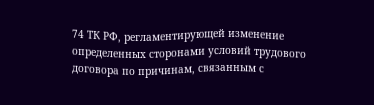74 ТК РФ, регламентирующей изменение определенных сторонами условий трудового договора по причинам, связанным с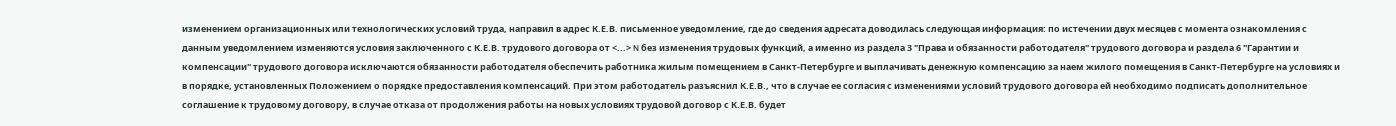изменением организационных или технологических условий труда, направил в адрес К.Е.В. письменное уведомление, где до сведения адресата доводилась следующая информация: по истечении двух месяцев с момента ознакомления с данным уведомлением изменяются условия заключенного с К.Е.В. трудового договора от <...> N без изменения трудовых функций, а именно из раздела 3 "Права и обязанности работодателя" трудового договора и раздела 6 "Гарантии и компенсации" трудового договора исключаются обязанности работодателя обеспечить работника жилым помещением в Санкт-Петербурге и выплачивать денежную компенсацию за наем жилого помещения в Санкт-Петербурге на условиях и в порядке, установленных Положением о порядке предоставления компенсаций. При этом работодатель разъяснил К.Е.В., что в случае ее согласия с изменениями условий трудового договора ей необходимо подписать дополнительное соглашение к трудовому договору, в случае отказа от продолжения работы на новых условиях трудовой договор с К.Е.В. будет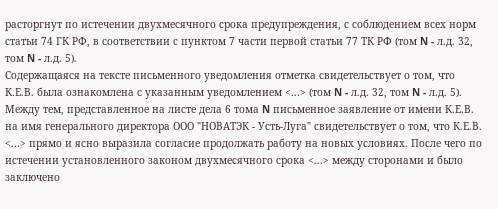расторгнут по истечении двухмесячного срока предупреждения, с соблюдением всех норм статьи 74 ГК РФ, в соответствии с пунктом 7 части первой статьи 77 ТК РФ (том N - л.д. 32, том N - л.д. 5).
Содержащаяся на тексте письменного уведомления отметка свидетельствует о том, что К.Е.В. была ознакомлена с указанным уведомлением <...> (том N - л.д. 32, том N - л.д. 5).
Между тем, представленное на листе дела 6 тома N письменное заявление от имени К.Е.В. на имя генерального директора ООО "НОВАТЭК - Усть-Луга" свидетельствует о том, что К.Е.В. <...> прямо и ясно выразила согласие продолжать работу на новых условиях. После чего по истечении установленного законом двухмесячного срока <...> между сторонами и было заключено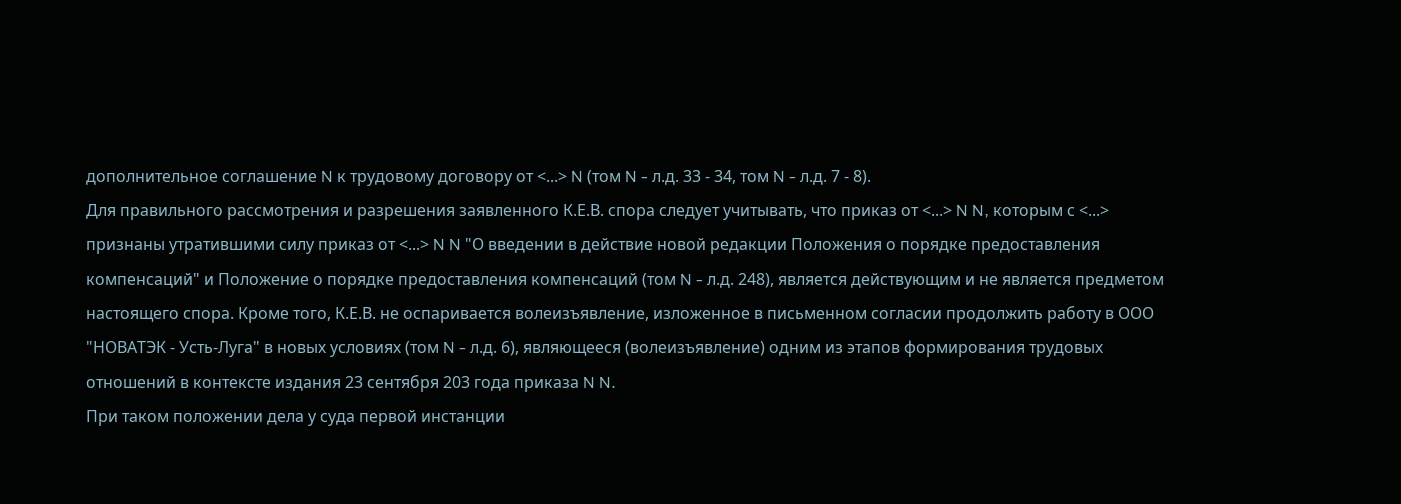дополнительное соглашение N к трудовому договору от <...> N (том N - л.д. 33 - 34, том N - л.д. 7 - 8).
Для правильного рассмотрения и разрешения заявленного К.Е.В. спора следует учитывать, что приказ от <...> N N, которым с <...> признаны утратившими силу приказ от <...> N N "О введении в действие новой редакции Положения о порядке предоставления компенсаций" и Положение о порядке предоставления компенсаций (том N - л.д. 248), является действующим и не является предметом настоящего спора. Кроме того, К.Е.В. не оспаривается волеизъявление, изложенное в письменном согласии продолжить работу в ООО "НОВАТЭК - Усть-Луга" в новых условиях (том N - л.д. 6), являющееся (волеизъявление) одним из этапов формирования трудовых отношений в контексте издания 23 сентября 203 года приказа N N.
При таком положении дела у суда первой инстанции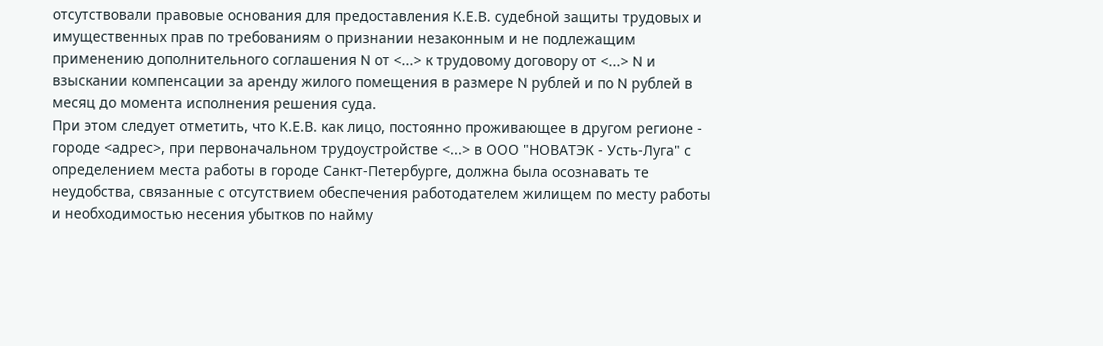отсутствовали правовые основания для предоставления К.Е.В. судебной защиты трудовых и имущественных прав по требованиям о признании незаконным и не подлежащим применению дополнительного соглашения N от <...> к трудовому договору от <...> N и взыскании компенсации за аренду жилого помещения в размере N рублей и по N рублей в месяц до момента исполнения решения суда.
При этом следует отметить, что К.Е.В. как лицо, постоянно проживающее в другом регионе - городе <адрес>, при первоначальном трудоустройстве <...> в ООО "НОВАТЭК - Усть-Луга" с определением места работы в городе Санкт-Петербурге, должна была осознавать те неудобства, связанные с отсутствием обеспечения работодателем жилищем по месту работы и необходимостью несения убытков по найму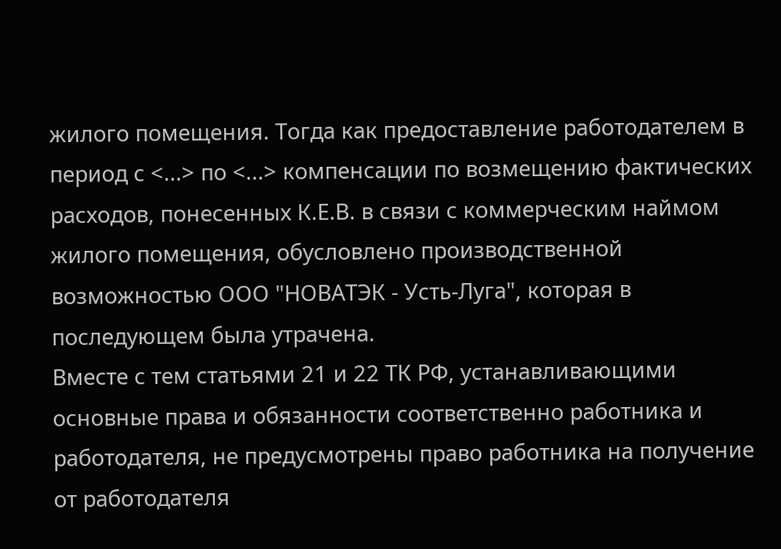жилого помещения. Тогда как предоставление работодателем в период с <...> по <...> компенсации по возмещению фактических расходов, понесенных К.Е.В. в связи с коммерческим наймом жилого помещения, обусловлено производственной возможностью ООО "НОВАТЭК - Усть-Луга", которая в последующем была утрачена.
Вместе с тем статьями 21 и 22 ТК РФ, устанавливающими основные права и обязанности соответственно работника и работодателя, не предусмотрены право работника на получение от работодателя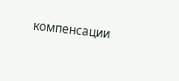компенсации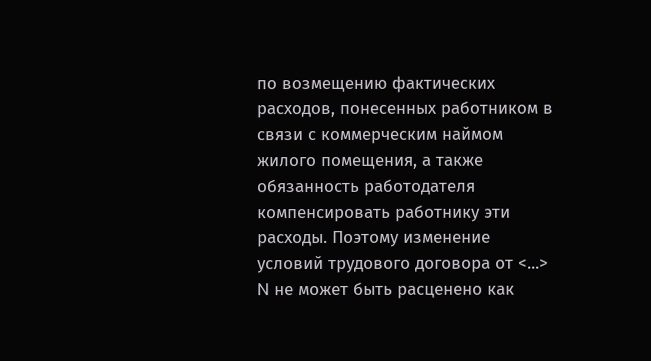по возмещению фактических расходов, понесенных работником в связи с коммерческим наймом жилого помещения, а также обязанность работодателя компенсировать работнику эти расходы. Поэтому изменение условий трудового договора от <...> N не может быть расценено как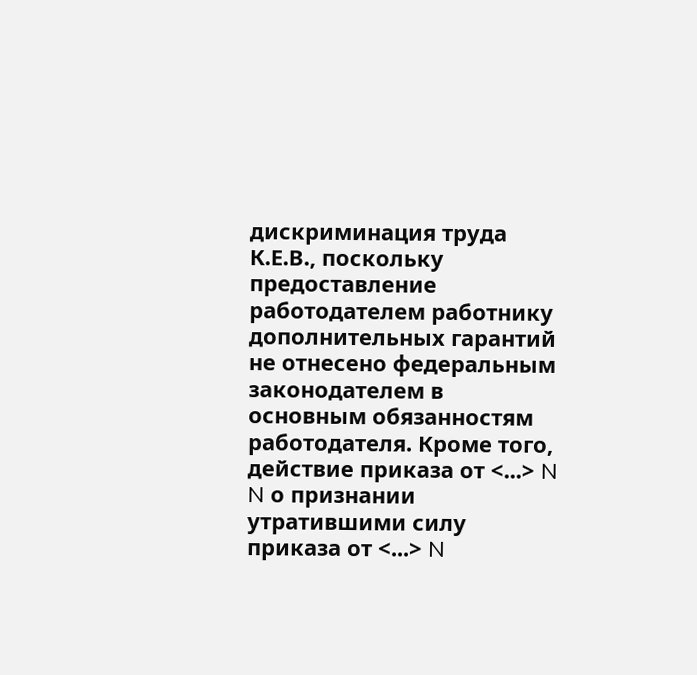дискриминация труда К.Е.В., поскольку предоставление работодателем работнику дополнительных гарантий не отнесено федеральным законодателем в основным обязанностям работодателя. Кроме того, действие приказа от <...> N N о признании утратившими силу приказа от <...> N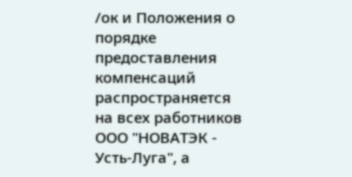/ок и Положения о порядке предоставления компенсаций распространяется на всех работников ООО "НОВАТЭК - Усть-Луга", а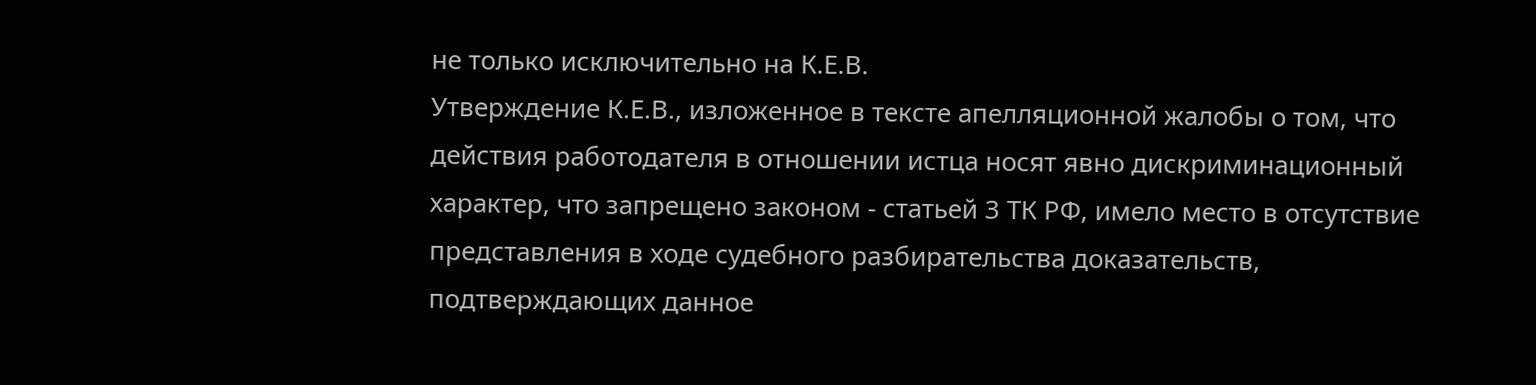не только исключительно на К.Е.В.
Утверждение К.Е.В., изложенное в тексте апелляционной жалобы о том, что действия работодателя в отношении истца носят явно дискриминационный характер, что запрещено законом - статьей 3 ТК РФ, имело место в отсутствие представления в ходе судебного разбирательства доказательств, подтверждающих данное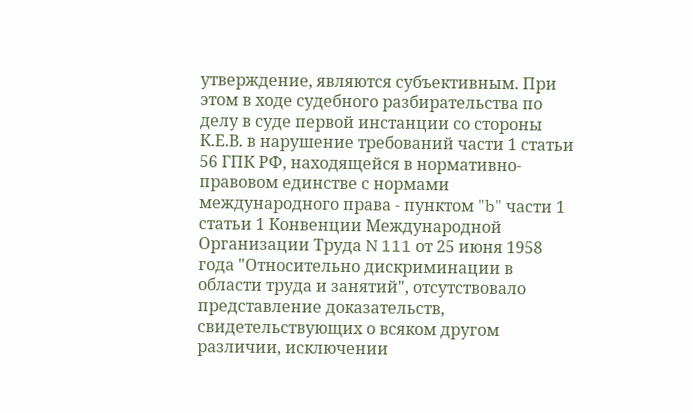утверждение, являются субъективным. При этом в ходе судебного разбирательства по делу в суде первой инстанции со стороны К.Е.В. в нарушение требований части 1 статьи 56 ГПК РФ, находящейся в нормативно-правовом единстве с нормами международного права - пунктом "b" части 1 статьи 1 Конвенции Международной Организации Труда N 111 от 25 июня 1958 года "Относительно дискриминации в области труда и занятий", отсутствовало представление доказательств, свидетельствующих о всяком другом различии, исключении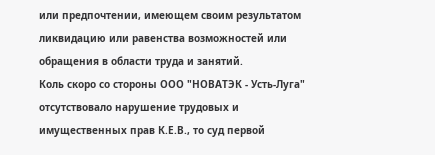или предпочтении, имеющем своим результатом ликвидацию или равенства возможностей или обращения в области труда и занятий.
Коль скоро со стороны ООО "НОВАТЭК - Усть-Луга" отсутствовало нарушение трудовых и имущественных прав К.Е.В., то суд первой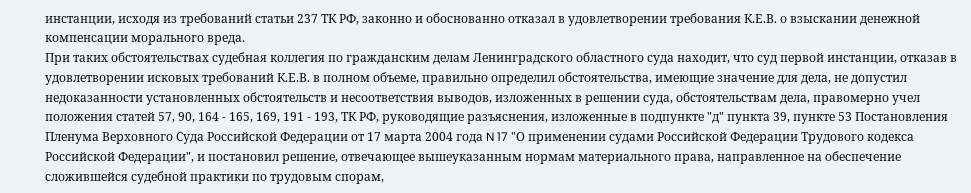инстанции, исходя из требований статьи 237 ТК РФ, законно и обоснованно отказал в удовлетворении требования К.Е.В. о взыскании денежной компенсации морального вреда.
При таких обстоятельствах судебная коллегия по гражданским делам Ленинградского областного суда находит, что суд первой инстанции, отказав в удовлетворении исковых требований К.Е.В. в полном объеме, правильно определил обстоятельства, имеющие значение для дела, не допустил недоказанности установленных обстоятельств и несоответствия выводов, изложенных в решении суда, обстоятельствам дела, правомерно учел положения статей 57, 90, 164 - 165, 169, 191 - 193, ТК РФ, руководящие разъяснения, изложенные в подпункте "д" пункта 39, пункте 53 Постановления Пленума Верховного Суда Российской Федерации от 17 марта 2004 года N 17 "О применении судами Российской Федерации Трудового кодекса Российской Федерации", и постановил решение, отвечающее вышеуказанным нормам материального права, направленное на обеспечение сложившейся судебной практики по трудовым спорам,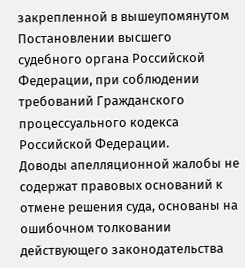закрепленной в вышеупомянутом Постановлении высшего судебного органа Российской Федерации, при соблюдении требований Гражданского процессуального кодекса Российской Федерации.
Доводы апелляционной жалобы не содержат правовых оснований к отмене решения суда, основаны на ошибочном толковании действующего законодательства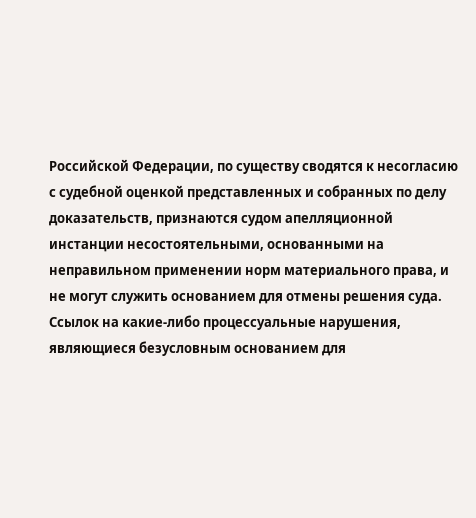Российской Федерации, по существу сводятся к несогласию с судебной оценкой представленных и собранных по делу доказательств, признаются судом апелляционной инстанции несостоятельными, основанными на неправильном применении норм материального права, и не могут служить основанием для отмены решения суда.
Ссылок на какие-либо процессуальные нарушения, являющиеся безусловным основанием для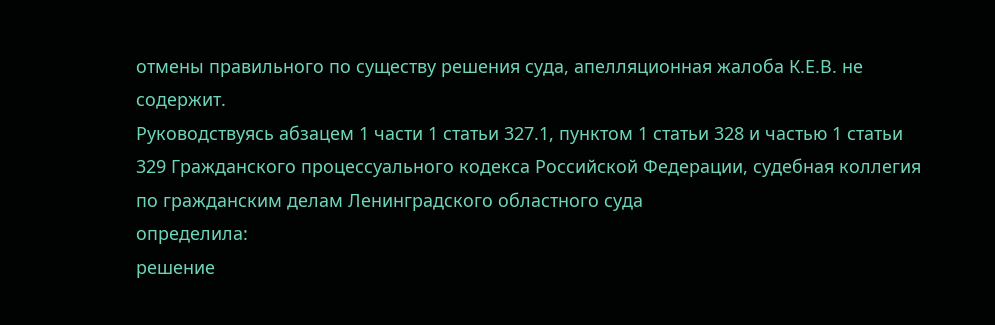отмены правильного по существу решения суда, апелляционная жалоба К.Е.В. не содержит.
Руководствуясь абзацем 1 части 1 статьи 327.1, пунктом 1 статьи 328 и частью 1 статьи 329 Гражданского процессуального кодекса Российской Федерации, судебная коллегия по гражданским делам Ленинградского областного суда
определила:
решение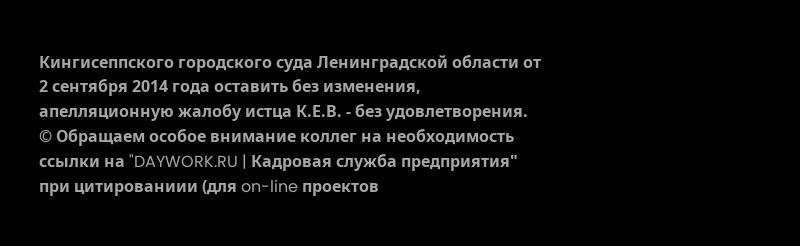Кингисеппского городского суда Ленинградской области от 2 сентября 2014 года оставить без изменения, апелляционную жалобу истца К.Е.В. - без удовлетворения.
© Обращаем особое внимание коллег на необходимость ссылки на "DAYWORK.RU | Кадровая служба предприятия" при цитированиии (для on-line проектов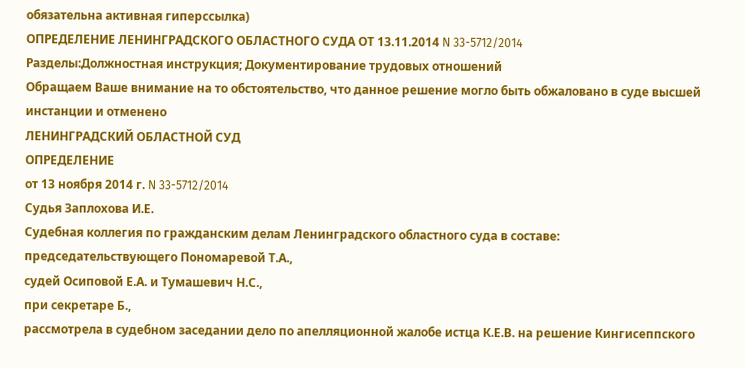обязательна активная гиперссылка)
ОПРЕДЕЛЕНИЕ ЛЕНИНГРАДСКОГО ОБЛАСТНОГО СУДА ОТ 13.11.2014 N 33-5712/2014
Разделы:Должностная инструкция; Документирование трудовых отношений
Обращаем Ваше внимание на то обстоятельство, что данное решение могло быть обжаловано в суде высшей инстанции и отменено
ЛЕНИНГРАДСКИЙ ОБЛАСТНОЙ СУД
ОПРЕДЕЛЕНИЕ
от 13 ноября 2014 г. N 33-5712/2014
Судья Заплохова И.Е.
Судебная коллегия по гражданским делам Ленинградского областного суда в составе:
председательствующего Пономаревой Т.А.,
судей Осиповой Е.А. и Тумашевич Н.С.,
при секретаре Б.,
рассмотрела в судебном заседании дело по апелляционной жалобе истца К.Е.В. на решение Кингисеппского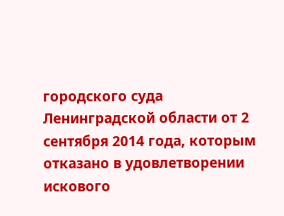городского суда Ленинградской области от 2 сентября 2014 года, которым отказано в удовлетворении искового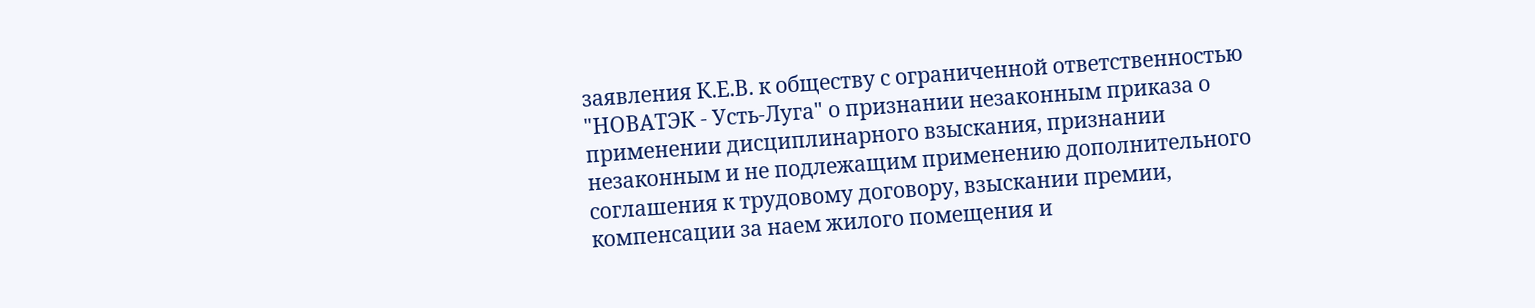заявления К.Е.В. к обществу с ограниченной ответственностью "НОВАТЭК - Усть-Луга" о признании незаконным приказа о применении дисциплинарного взыскания, признании незаконным и не подлежащим применению дополнительного соглашения к трудовому договору, взыскании премии, компенсации за наем жилого помещения и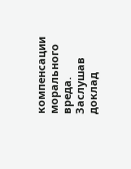компенсации морального вреда.
Заслушав доклад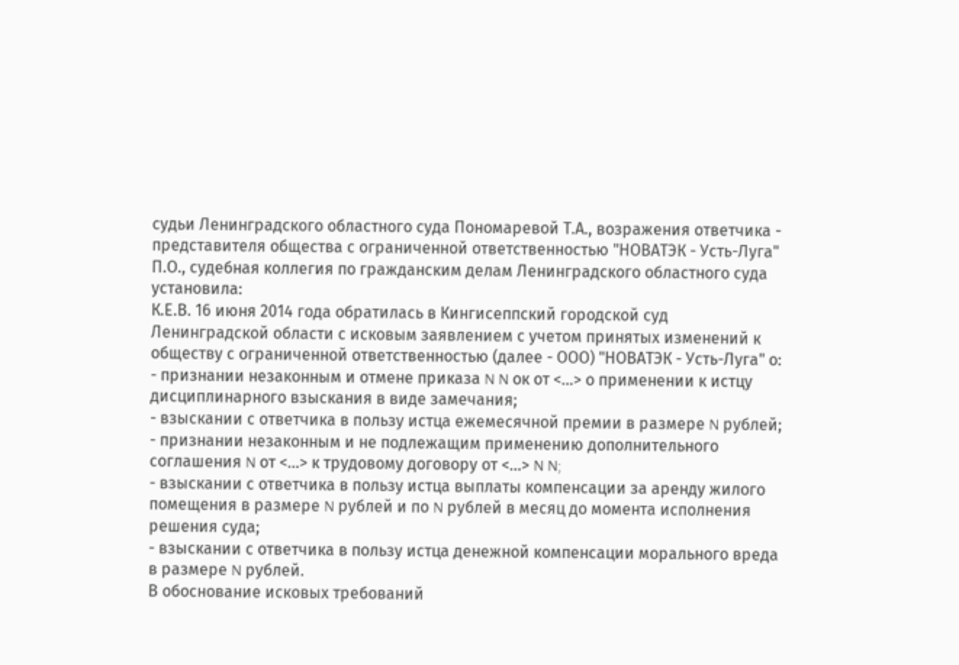судьи Ленинградского областного суда Пономаревой Т.А., возражения ответчика - представителя общества с ограниченной ответственностью "НОВАТЭК - Усть-Луга" П.О., судебная коллегия по гражданским делам Ленинградского областного суда
установила:
К.Е.В. 16 июня 2014 года обратилась в Кингисеппский городской суд Ленинградской области с исковым заявлением с учетом принятых изменений к обществу с ограниченной ответственностью (далее - ООО) "НОВАТЭК - Усть-Луга" о:
- признании незаконным и отмене приказа N N ок от <...> о применении к истцу дисциплинарного взыскания в виде замечания;
- взыскании с ответчика в пользу истца ежемесячной премии в размере N рублей;
- признании незаконным и не подлежащим применению дополнительного соглашения N от <...> к трудовому договору от <...> N N;
- взыскании с ответчика в пользу истца выплаты компенсации за аренду жилого помещения в размере N рублей и по N рублей в месяц до момента исполнения решения суда;
- взыскании с ответчика в пользу истца денежной компенсации морального вреда в размере N рублей.
В обоснование исковых требований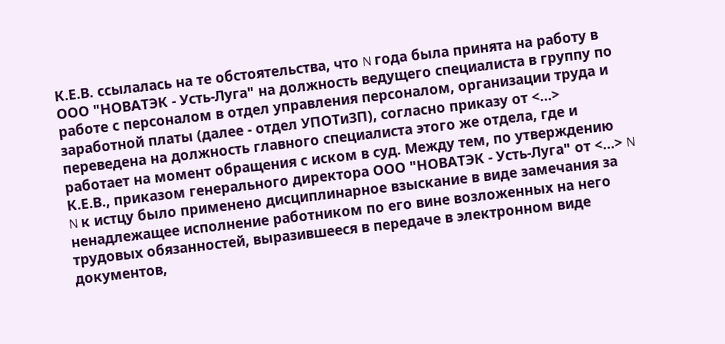К.Е.В. ссылалась на те обстоятельства, что N года была принята на работу в ООО "НОВАТЭК - Усть-Луга" на должность ведущего специалиста в группу по работе с персоналом в отдел управления персоналом, организации труда и заработной платы (далее - отдел УПОТиЗП), согласно приказу от <...> переведена на должность главного специалиста этого же отдела, где и работает на момент обращения с иском в суд. Между тем, по утверждению К.Е.В., приказом генерального директора ООО "НОВАТЭК - Усть-Луга" от <...> N N к истцу было применено дисциплинарное взыскание в виде замечания за ненадлежащее исполнение работником по его вине возложенных на него трудовых обязанностей, выразившееся в передаче в электронном виде документов,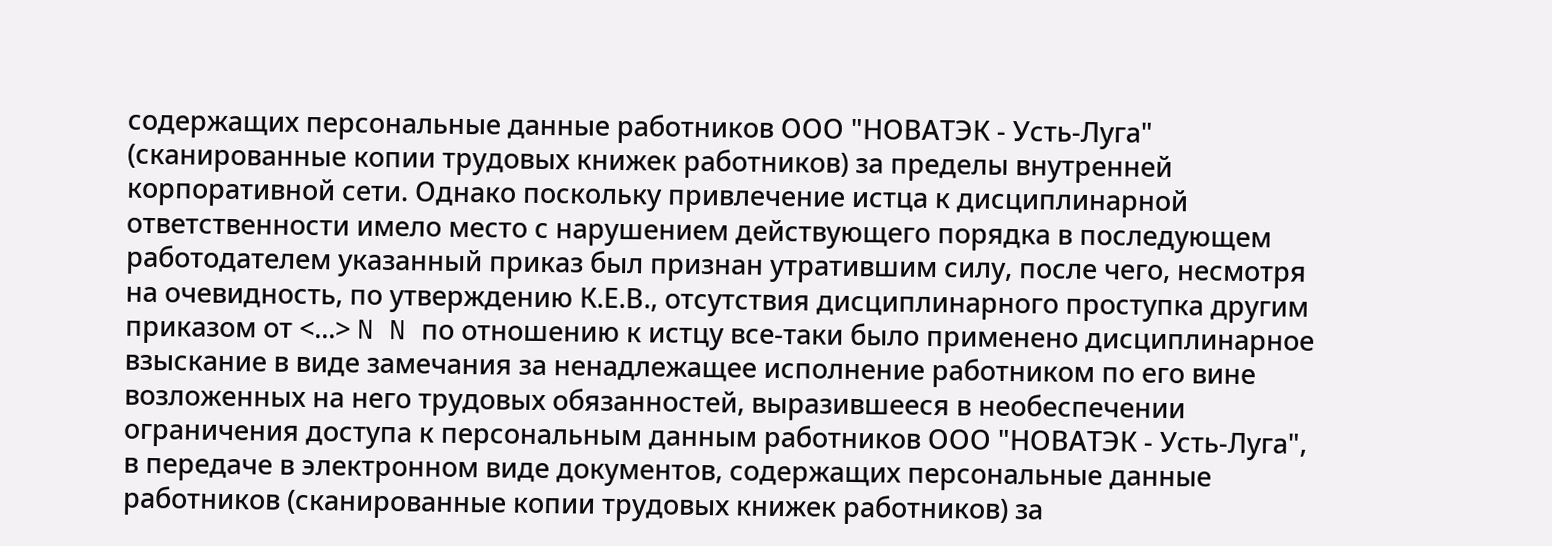содержащих персональные данные работников ООО "НОВАТЭК - Усть-Луга" (сканированные копии трудовых книжек работников) за пределы внутренней корпоративной сети. Однако поскольку привлечение истца к дисциплинарной ответственности имело место с нарушением действующего порядка в последующем работодателем указанный приказ был признан утратившим силу, после чего, несмотря на очевидность, по утверждению К.Е.В., отсутствия дисциплинарного проступка другим приказом от <...> N N по отношению к истцу все-таки было применено дисциплинарное взыскание в виде замечания за ненадлежащее исполнение работником по его вине возложенных на него трудовых обязанностей, выразившееся в необеспечении ограничения доступа к персональным данным работников ООО "НОВАТЭК - Усть-Луга", в передаче в электронном виде документов, содержащих персональные данные работников (сканированные копии трудовых книжек работников) за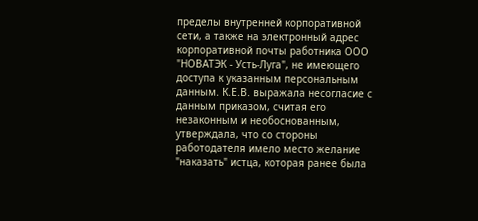пределы внутренней корпоративной сети, а также на электронный адрес корпоративной почты работника ООО "НОВАТЭК - Усть-Луга", не имеющего доступа к указанным персональным данным. К.Е.В. выражала несогласие с данным приказом, считая его незаконным и необоснованным, утверждала, что со стороны работодателя имело место желание "наказать" истца, которая ранее была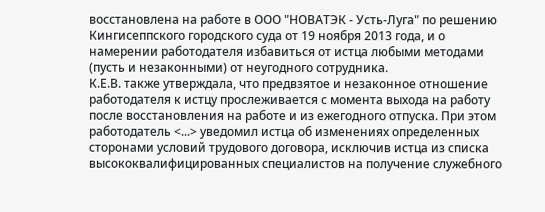восстановлена на работе в ООО "НОВАТЭК - Усть-Луга" по решению Кингисеппского городского суда от 19 ноября 2013 года, и о намерении работодателя избавиться от истца любыми методами (пусть и незаконными) от неугодного сотрудника.
К.Е.В. также утверждала, что предвзятое и незаконное отношение работодателя к истцу прослеживается с момента выхода на работу после восстановления на работе и из ежегодного отпуска. При этом работодатель <...> уведомил истца об изменениях определенных сторонами условий трудового договора, исключив истца из списка высококвалифицированных специалистов на получение служебного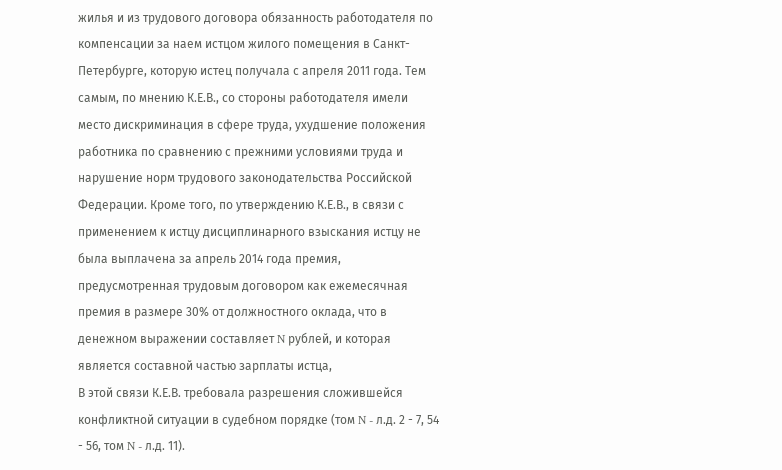жилья и из трудового договора обязанность работодателя по компенсации за наем истцом жилого помещения в Санкт-Петербурге, которую истец получала с апреля 2011 года. Тем самым, по мнению К.Е.В., со стороны работодателя имели место дискриминация в сфере труда, ухудшение положения работника по сравнению с прежними условиями труда и нарушение норм трудового законодательства Российской Федерации. Кроме того, по утверждению К.Е.В., в связи с применением к истцу дисциплинарного взыскания истцу не была выплачена за апрель 2014 года премия, предусмотренная трудовым договором как ежемесячная премия в размере 30% от должностного оклада, что в денежном выражении составляет N рублей, и которая является составной частью зарплаты истца,
В этой связи К.Е.В. требовала разрешения сложившейся конфликтной ситуации в судебном порядке (том N - л.д. 2 - 7, 54 - 56, том N - л.д. 11).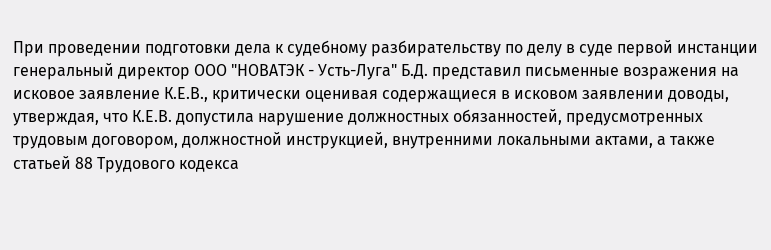При проведении подготовки дела к судебному разбирательству по делу в суде первой инстанции генеральный директор ООО "НОВАТЭК - Усть-Луга" Б.Д. представил письменные возражения на исковое заявление К.Е.В., критически оценивая содержащиеся в исковом заявлении доводы, утверждая, что К.Е.В. допустила нарушение должностных обязанностей, предусмотренных трудовым договором, должностной инструкцией, внутренними локальными актами, а также статьей 88 Трудового кодекса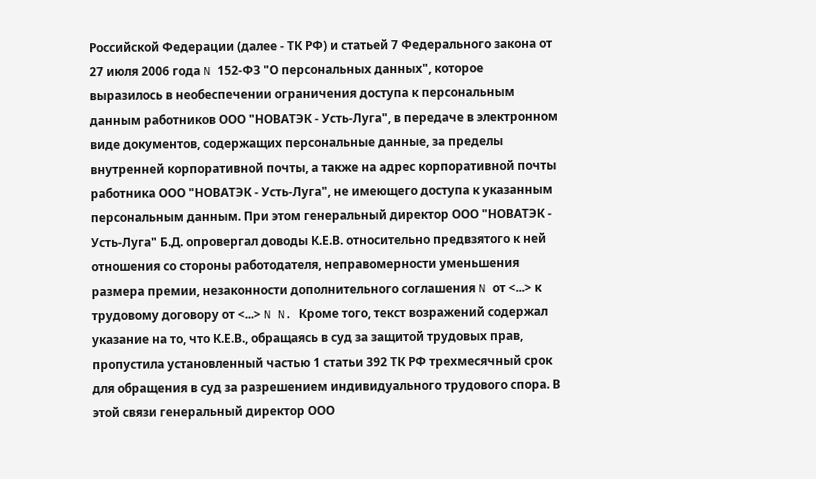Российской Федерации (далее - ТК РФ) и статьей 7 Федерального закона от 27 июля 2006 года N 152-ФЗ "О персональных данных", которое выразилось в необеспечении ограничения доступа к персональным данным работников ООО "НОВАТЭК - Усть-Луга", в передаче в электронном виде документов, содержащих персональные данные, за пределы внутренней корпоративной почты, а также на адрес корпоративной почты работника ООО "НОВАТЭК - Усть-Луга", не имеющего доступа к указанным персональным данным. При этом генеральный директор ООО "НОВАТЭК - Усть-Луга" Б.Д. опровергал доводы К.Е.В. относительно предвзятого к ней отношения со стороны работодателя, неправомерности уменьшения размера премии, незаконности дополнительного соглашения N от <...> к трудовому договору от <...> N N. Кроме того, текст возражений содержал указание на то, что К.Е.В., обращаясь в суд за защитой трудовых прав, пропустила установленный частью 1 статьи 392 ТК РФ трехмесячный срок для обращения в суд за разрешением индивидуального трудового спора. В этой связи генеральный директор ООО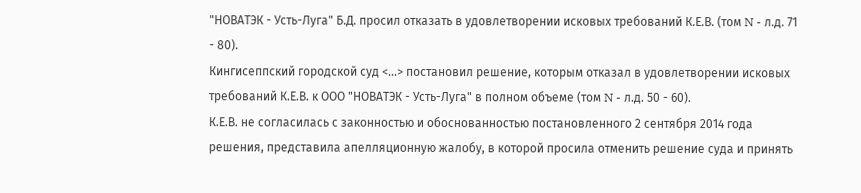"НОВАТЭК - Усть-Луга" Б.Д. просил отказать в удовлетворении исковых требований К.Е.В. (том N - л.д. 71 - 80).
Кингисеппский городской суд <...> постановил решение, которым отказал в удовлетворении исковых требований К.Е.В. к ООО "НОВАТЭК - Усть-Луга" в полном объеме (том N - л.д. 50 - 60).
К.Е.В. не согласилась с законностью и обоснованностью постановленного 2 сентября 2014 года решения, представила апелляционную жалобу, в которой просила отменить решение суда и принять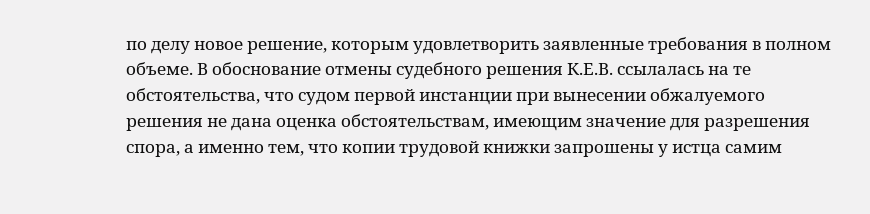по делу новое решение, которым удовлетворить заявленные требования в полном объеме. В обоснование отмены судебного решения К.Е.В. ссылалась на те обстоятельства, что судом первой инстанции при вынесении обжалуемого решения не дана оценка обстоятельствам, имеющим значение для разрешения спора, а именно тем, что копии трудовой книжки запрошены у истца самим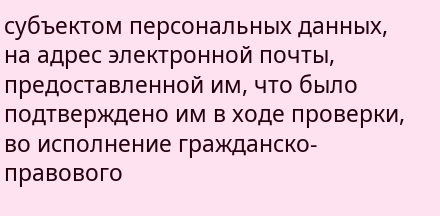субъектом персональных данных, на адрес электронной почты, предоставленной им, что было подтверждено им в ходе проверки, во исполнение гражданско-правового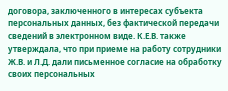договора, заключенного в интересах субъекта персональных данных, без фактической передачи сведений в электронном виде. К.Е.В. также утверждала, что при приеме на работу сотрудники Ж.В. и Л.Д. дали письменное согласие на обработку своих персональных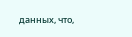данных, что,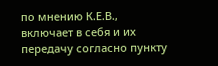по мнению К.Е.В., включает в себя и их передачу согласно пункту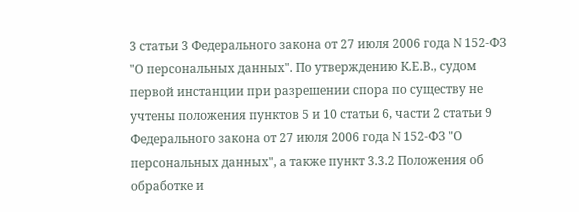3 статьи 3 Федерального закона от 27 июля 2006 года N 152-ФЗ "О персональных данных". По утверждению К.Е.В., судом первой инстанции при разрешении спора по существу не учтены положения пунктов 5 и 10 статьи 6, части 2 статьи 9 Федерального закона от 27 июля 2006 года N 152-ФЗ "О персональных данных", а также пункт 3.3.2 Положения об обработке и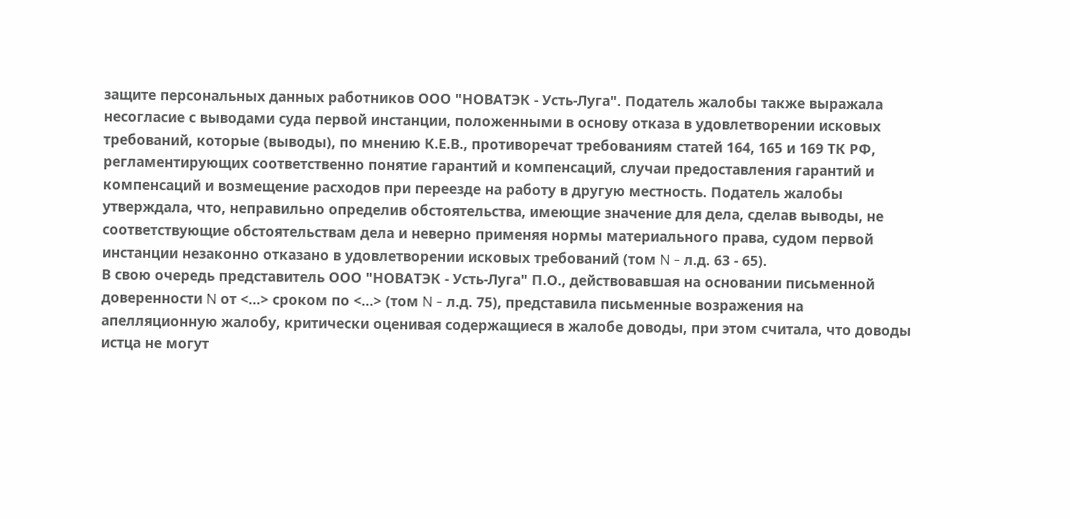защите персональных данных работников ООО "НОВАТЭК - Усть-Луга". Податель жалобы также выражала несогласие с выводами суда первой инстанции, положенными в основу отказа в удовлетворении исковых требований, которые (выводы), по мнению К.Е.В., противоречат требованиям статей 164, 165 и 169 ТК РФ, регламентирующих соответственно понятие гарантий и компенсаций, случаи предоставления гарантий и компенсаций и возмещение расходов при переезде на работу в другую местность. Податель жалобы утверждала, что, неправильно определив обстоятельства, имеющие значение для дела, сделав выводы, не соответствующие обстоятельствам дела и неверно применяя нормы материального права, судом первой инстанции незаконно отказано в удовлетворении исковых требований (том N - л.д. 63 - 65).
В свою очередь представитель ООО "НОВАТЭК - Усть-Луга" П.О., действовавшая на основании письменной доверенности N от <...> сроком по <...> (том N - л.д. 75), представила письменные возражения на апелляционную жалобу, критически оценивая содержащиеся в жалобе доводы, при этом считала, что доводы истца не могут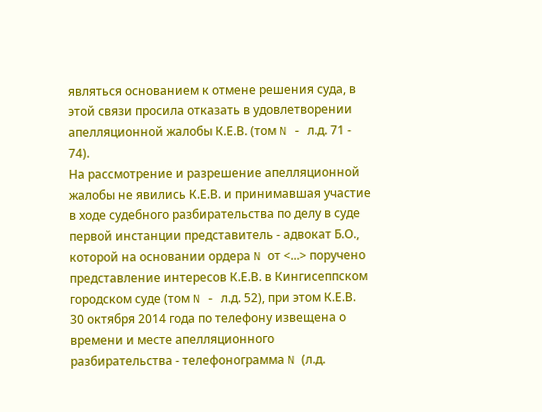являться основанием к отмене решения суда, в этой связи просила отказать в удовлетворении апелляционной жалобы К.Е.В. (том N - л.д. 71 - 74).
На рассмотрение и разрешение апелляционной жалобы не явились К.Е.В. и принимавшая участие в ходе судебного разбирательства по делу в суде первой инстанции представитель - адвокат Б.О., которой на основании ордера N от <...> поручено представление интересов К.Е.В. в Кингисеппском городском суде (том N - л.д. 52), при этом К.Е.В. 30 октября 2014 года по телефону извещена о времени и месте апелляционного разбирательства - телефонограмма N (л.д.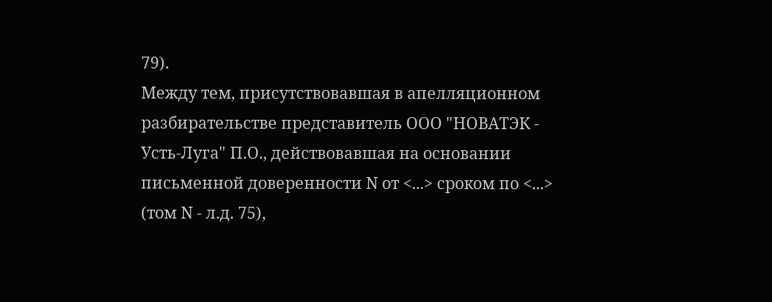79).
Между тем, присутствовавшая в апелляционном разбирательстве представитель ООО "НОВАТЭК - Усть-Луга" П.О., действовавшая на основании письменной доверенности N от <...> сроком по <...> (том N - л.д. 75),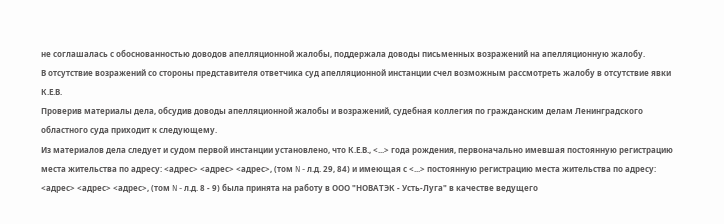не соглашалась с обоснованностью доводов апелляционной жалобы, поддержала доводы письменных возражений на апелляционную жалобу.
В отсутствие возражений со стороны представителя ответчика суд апелляционной инстанции счел возможным рассмотреть жалобу в отсутствие явки К.Е.В.
Проверив материалы дела, обсудив доводы апелляционной жалобы и возражений, судебная коллегия по гражданским делам Ленинградского областного суда приходит к следующему.
Из материалов дела следует и судом первой инстанции установлено, что К.Е.В., <...> года рождения, первоначально имевшая постоянную регистрацию места жительства по адресу: <адрес> <адрес> <адрес>, (том N - л.д. 29, 84) и имеющая с <...> постоянную регистрацию места жительства по адресу: <адрес> <адрес> <адрес>, (том N - л.д. 8 - 9) была принята на работу в ООО "НОВАТЭК - Усть-Луга" в качестве ведущего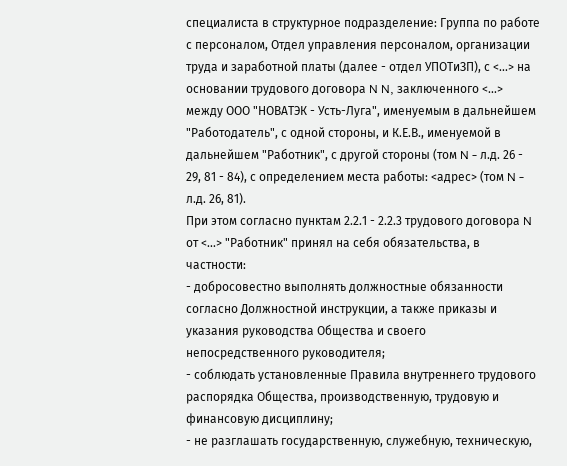специалиста в структурное подразделение: Группа по работе с персоналом, Отдел управления персоналом, организации труда и заработной платы (далее - отдел УПОТиЗП), с <...> на основании трудового договора N N, заключенного <...> между ООО "НОВАТЭК - Усть-Луга", именуемым в дальнейшем "Работодатель", с одной стороны, и К.Е.В., именуемой в дальнейшем "Работник", с другой стороны (том N - л.д. 26 - 29, 81 - 84), с определением места работы: <адрес> (том N - л.д. 26, 81).
При этом согласно пунктам 2.2.1 - 2.2.3 трудового договора N от <...> "Работник" принял на себя обязательства, в частности:
- добросовестно выполнять должностные обязанности согласно Должностной инструкции, а также приказы и указания руководства Общества и своего непосредственного руководителя;
- соблюдать установленные Правила внутреннего трудового распорядка Общества, производственную, трудовую и финансовую дисциплину;
- не разглашать государственную, служебную, техническую,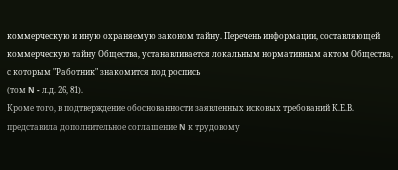коммерческую и иную охраняемую законом тайну. Перечень информации, составляющей коммерческую тайну Общества, устанавливается локальным нормативным актом Общества, с которым "Работник" знакомится под роспись
(том N - л.д. 26, 81).
Кроме того, в подтверждение обоснованности заявленных исковых требований К.Е.В. представила дополнительное соглашение N к трудовому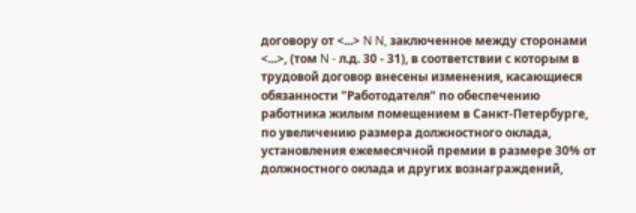договору от <...> N N, заключенное между сторонами <...>, (том N - л.д. 30 - 31), в соответствии с которым в трудовой договор внесены изменения, касающиеся обязанности "Работодателя" по обеспечению работника жилым помещением в Санкт-Петербурге, по увеличению размера должностного оклада, установления ежемесячной премии в размере 30% от должностного оклада и других вознаграждений,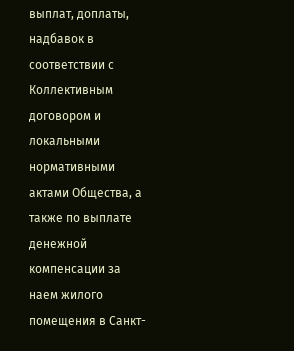выплат, доплаты, надбавок в соответствии с Коллективным договором и локальными нормативными актами Общества, а также по выплате денежной компенсации за наем жилого помещения в Санкт-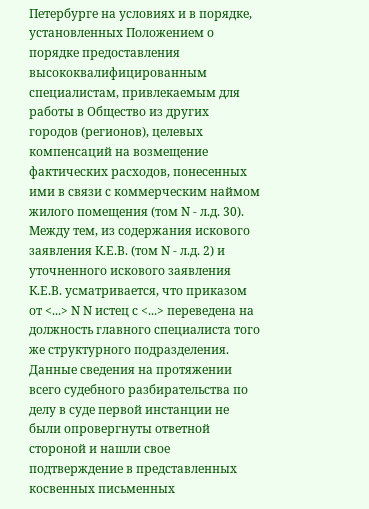Петербурге на условиях и в порядке, установленных Положением о порядке предоставления высококвалифицированным специалистам, привлекаемым для работы в Общество из других городов (регионов), целевых компенсаций на возмещение фактических расходов, понесенных ими в связи с коммерческим наймом жилого помещения (том N - л.д. 30).
Между тем, из содержания искового заявления К.Е.В. (том N - л.д. 2) и уточненного искового заявления К.Е.В. усматривается, что приказом от <...> N N истец с <...> переведена на должность главного специалиста того же структурного подразделения. Данные сведения на протяжении всего судебного разбирательства по делу в суде первой инстанции не были опровергнуты ответной стороной и нашли свое подтверждение в представленных косвенных письменных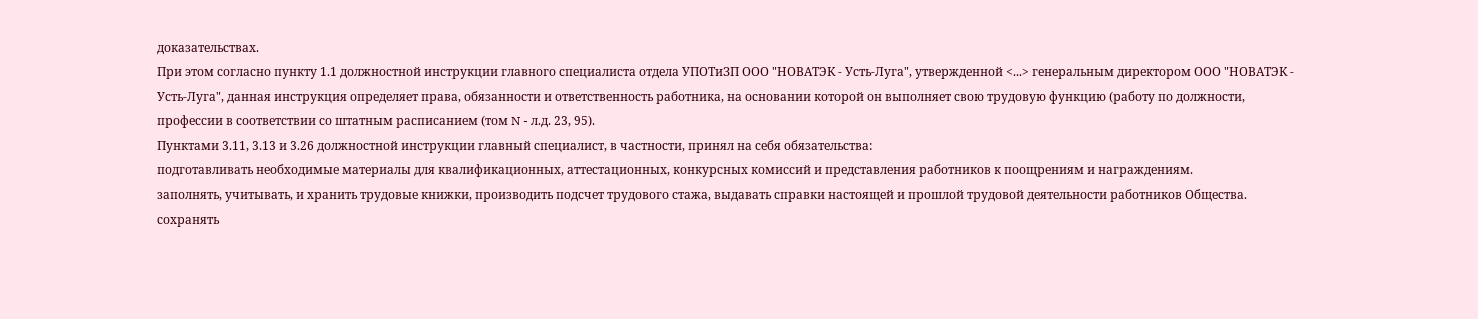доказательствах.
При этом согласно пункту 1.1 должностной инструкции главного специалиста отдела УПОТиЗП ООО "НОВАТЭК - Усть-Луга", утвержденной <...> генеральным директором ООО "НОВАТЭК - Усть-Луга", данная инструкция определяет права, обязанности и ответственность работника, на основании которой он выполняет свою трудовую функцию (работу по должности, профессии в соответствии со штатным расписанием (том N - л.д. 23, 95).
Пунктами 3.11, 3.13 и 3.26 должностной инструкции главный специалист, в частности, принял на себя обязательства:
подготавливать необходимые материалы для квалификационных, аттестационных, конкурсных комиссий и представления работников к поощрениям и награждениям.
заполнять, учитывать, и хранить трудовые книжки, производить подсчет трудового стажа, выдавать справки настоящей и прошлой трудовой деятельности работников Общества.
сохранять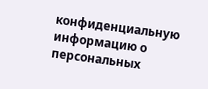конфиденциальную информацию о персональных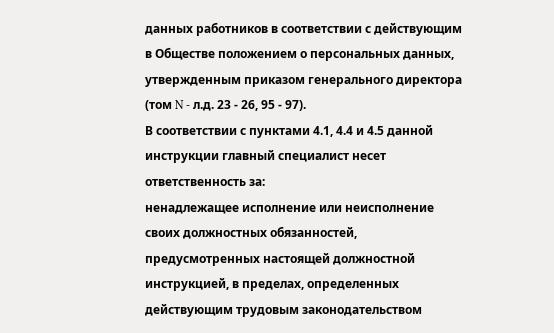данных работников в соответствии с действующим в Обществе положением о персональных данных, утвержденным приказом генерального директора
(том N - л.д. 23 - 26, 95 - 97).
В соответствии с пунктами 4.1, 4.4 и 4.5 данной инструкции главный специалист несет ответственность за:
ненадлежащее исполнение или неисполнение своих должностных обязанностей, предусмотренных настоящей должностной инструкцией, в пределах, определенных действующим трудовым законодательством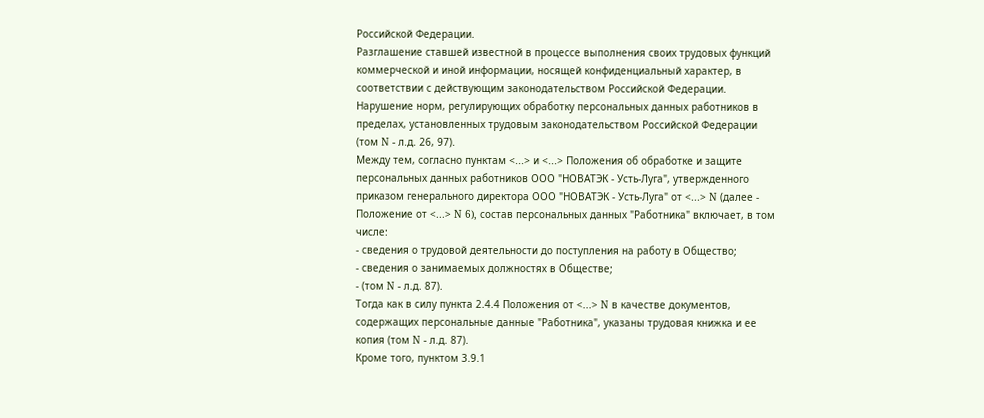Российской Федерации.
Разглашение ставшей известной в процессе выполнения своих трудовых функций коммерческой и иной информации, носящей конфиденциальный характер, в соответствии с действующим законодательством Российской Федерации.
Нарушение норм, регулирующих обработку персональных данных работников в пределах, установленных трудовым законодательством Российской Федерации
(том N - л.д. 26, 97).
Между тем, согласно пунктам <...> и <...> Положения об обработке и защите персональных данных работников ООО "НОВАТЭК - Усть-Луга", утвержденного приказом генерального директора ООО "НОВАТЭК - Усть-Луга" от <...> N (далее - Положение от <...> N 6), состав персональных данных "Работника" включает, в том числе:
- сведения о трудовой деятельности до поступления на работу в Общество;
- сведения о занимаемых должностях в Обществе;
- (том N - л.д. 87).
Тогда как в силу пункта 2.4.4 Положения от <...> N в качестве документов, содержащих персональные данные "Работника", указаны трудовая книжка и ее копия (том N - л.д. 87).
Кроме того, пунктом 3.9.1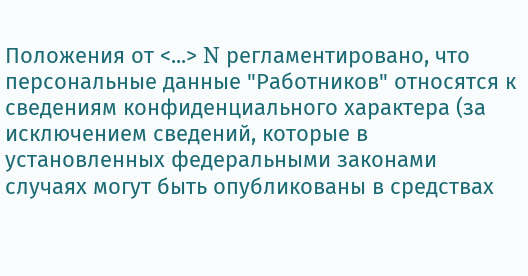Положения от <...> N регламентировано, что персональные данные "Работников" относятся к сведениям конфиденциального характера (за исключением сведений, которые в установленных федеральными законами случаях могут быть опубликованы в средствах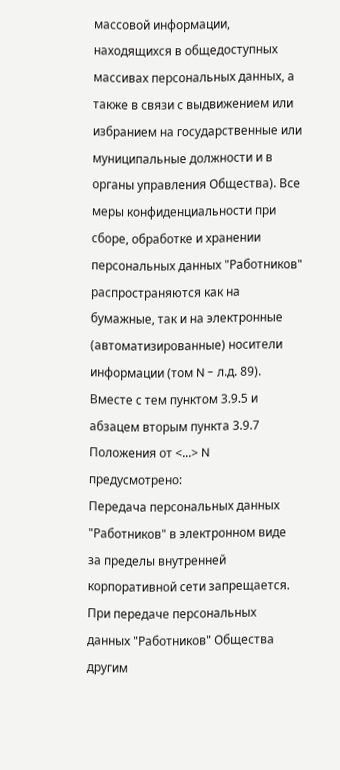массовой информации, находящихся в общедоступных массивах персональных данных, а также в связи с выдвижением или избранием на государственные или муниципальные должности и в органы управления Общества). Все меры конфиденциальности при сборе, обработке и хранении персональных данных "Работников" распространяются как на бумажные, так и на электронные (автоматизированные) носители информации (том N - л.д. 89).
Вместе с тем пунктом 3.9.5 и абзацем вторым пункта 3.9.7 Положения от <...> N предусмотрено:
Передача персональных данных "Работников" в электронном виде за пределы внутренней корпоративной сети запрещается.
При передаче персональных данных "Работников" Общества другим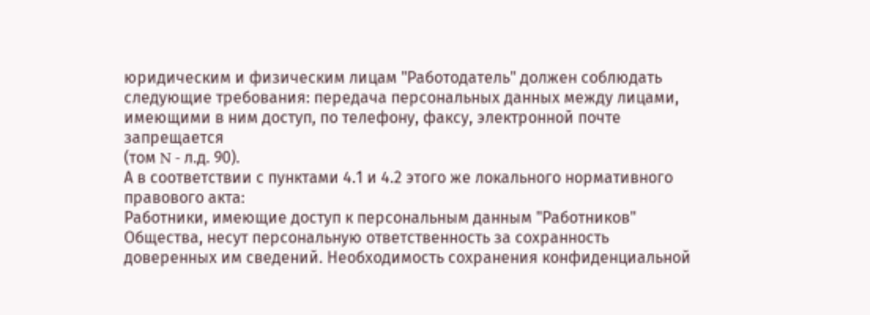юридическим и физическим лицам "Работодатель" должен соблюдать следующие требования: передача персональных данных между лицами, имеющими в ним доступ, по телефону, факсу, электронной почте запрещается
(том N - л.д. 90).
А в соответствии с пунктами 4.1 и 4.2 этого же локального нормативного правового акта:
Работники, имеющие доступ к персональным данным "Работников" Общества, несут персональную ответственность за сохранность доверенных им сведений. Необходимость сохранения конфиденциальной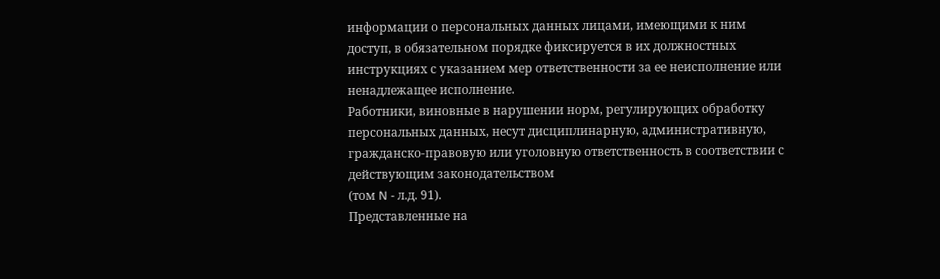информации о персональных данных лицами, имеющими к ним доступ, в обязательном порядке фиксируется в их должностных инструкциях с указанием мер ответственности за ее неисполнение или ненадлежащее исполнение.
Работники, виновные в нарушении норм, регулирующих обработку персональных данных, несут дисциплинарную, административную, гражданско-правовую или уголовную ответственность в соответствии с действующим законодательством
(том N - л.д. 91).
Представленные на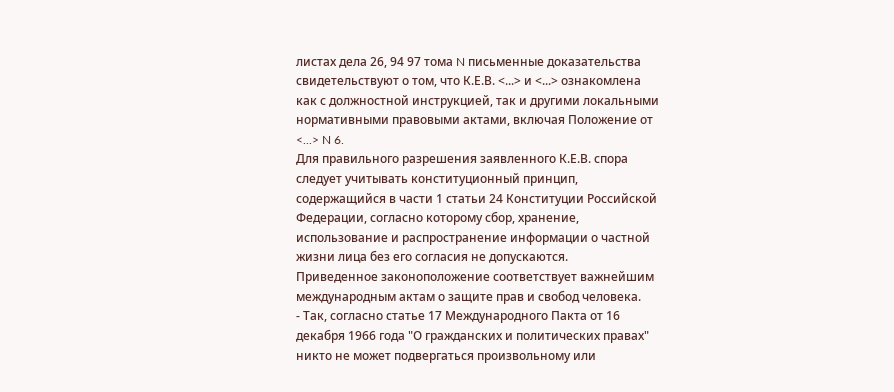листах дела 26, 94 97 тома N письменные доказательства свидетельствуют о том, что К.Е.В. <...> и <...> ознакомлена как с должностной инструкцией, так и другими локальными нормативными правовыми актами, включая Положение от <...> N 6.
Для правильного разрешения заявленного К.Е.В. спора следует учитывать конституционный принцип, содержащийся в части 1 статьи 24 Конституции Российской Федерации, согласно которому сбор, хранение, использование и распространение информации о частной жизни лица без его согласия не допускаются.
Приведенное законоположение соответствует важнейшим международным актам о защите прав и свобод человека.
- Так, согласно статье 17 Международного Пакта от 16 декабря 1966 года "О гражданских и политических правах" никто не может подвергаться произвольному или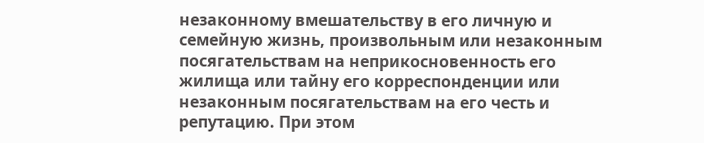незаконному вмешательству в его личную и семейную жизнь, произвольным или незаконным посягательствам на неприкосновенность его жилища или тайну его корреспонденции или незаконным посягательствам на его честь и репутацию. При этом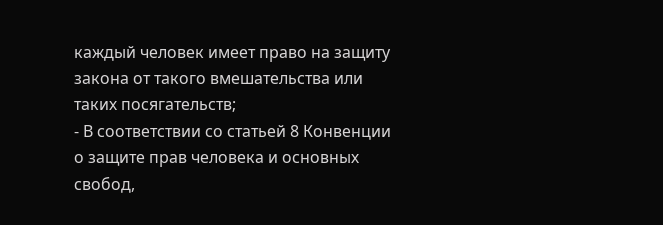каждый человек имеет право на защиту закона от такого вмешательства или таких посягательств;
- В соответствии со статьей 8 Конвенции о защите прав человека и основных свобод,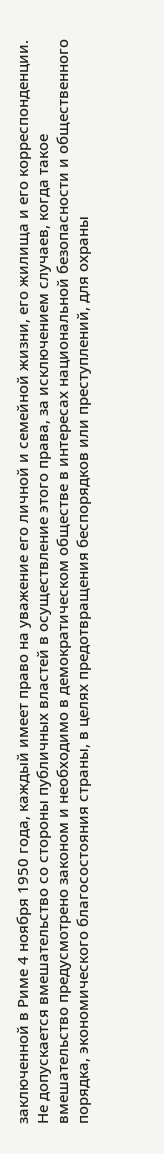заключенной в Риме 4 ноября 1950 года, каждый имеет право на уважение его личной и семейной жизни, его жилища и его корреспонденции. Не допускается вмешательство со стороны публичных властей в осуществление этого права, за исключением случаев, когда такое вмешательство предусмотрено законом и необходимо в демократическом обществе в интересах национальной безопасности и общественного порядка, экономического благосостояния страны, в целях предотвращения беспорядков или преступлений, для охраны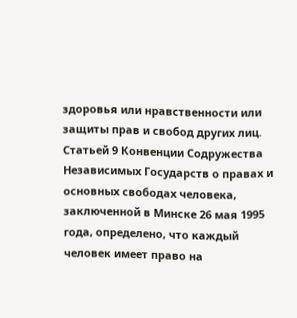здоровья или нравственности или защиты прав и свобод других лиц.
Статьей 9 Конвенции Содружества Независимых Государств о правах и основных свободах человека, заключенной в Минске 26 мая 1995 года, определено, что каждый человек имеет право на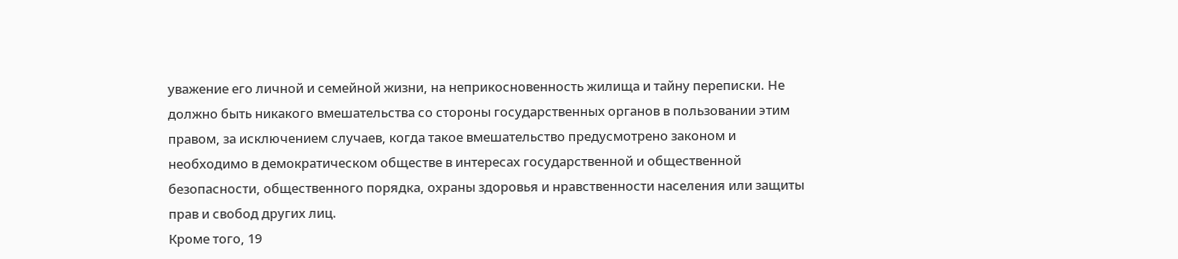уважение его личной и семейной жизни, на неприкосновенность жилища и тайну переписки. Не должно быть никакого вмешательства со стороны государственных органов в пользовании этим правом, за исключением случаев, когда такое вмешательство предусмотрено законом и необходимо в демократическом обществе в интересах государственной и общественной безопасности, общественного порядка, охраны здоровья и нравственности населения или защиты прав и свобод других лиц.
Кроме того, 19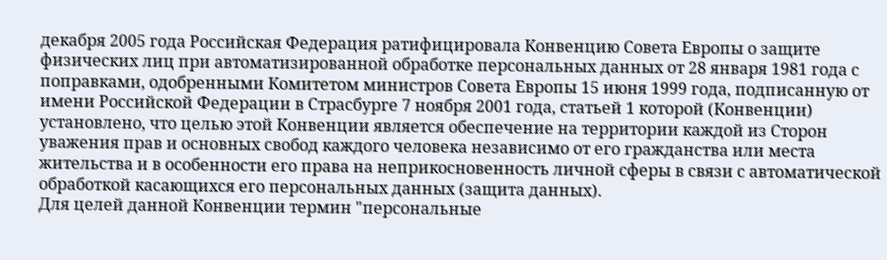декабря 2005 года Российская Федерация ратифицировала Конвенцию Совета Европы о защите физических лиц при автоматизированной обработке персональных данных от 28 января 1981 года с поправками, одобренными Комитетом министров Совета Европы 15 июня 1999 года, подписанную от имени Российской Федерации в Страсбурге 7 ноября 2001 года, статьей 1 которой (Конвенции) установлено, что целью этой Конвенции является обеспечение на территории каждой из Сторон уважения прав и основных свобод каждого человека независимо от его гражданства или места жительства и в особенности его права на неприкосновенность личной сферы в связи с автоматической обработкой касающихся его персональных данных (защита данных).
Для целей данной Конвенции термин "персональные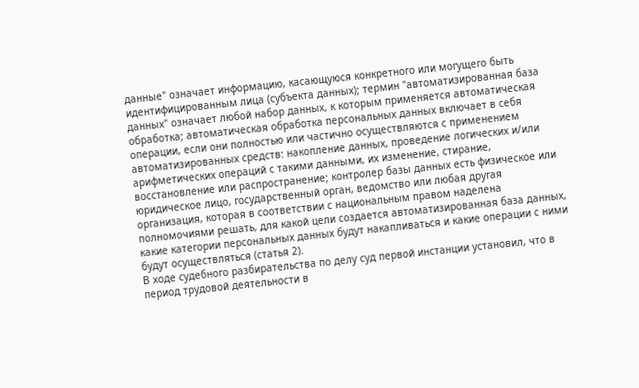данные" означает информацию, касающуюся конкретного или могущего быть идентифицированным лица (субъекта данных); термин "автоматизированная база данных" означает любой набор данных, к которым применяется автоматическая обработка; автоматическая обработка персональных данных включает в себя операции, если они полностью или частично осуществляются с применением автоматизированных средств: накопление данных, проведение логических и/или арифметических операций с такими данными, их изменение, стирание, восстановление или распространение; контролер базы данных есть физическое или юридическое лицо, государственный орган, ведомство или любая другая организация, которая в соответствии с национальным правом наделена полномочиями решать, для какой цели создается автоматизированная база данных, какие категории персональных данных будут накапливаться и какие операции с ними будут осуществляться (статья 2).
В ходе судебного разбирательства по делу суд первой инстанции установил, что в период трудовой деятельности в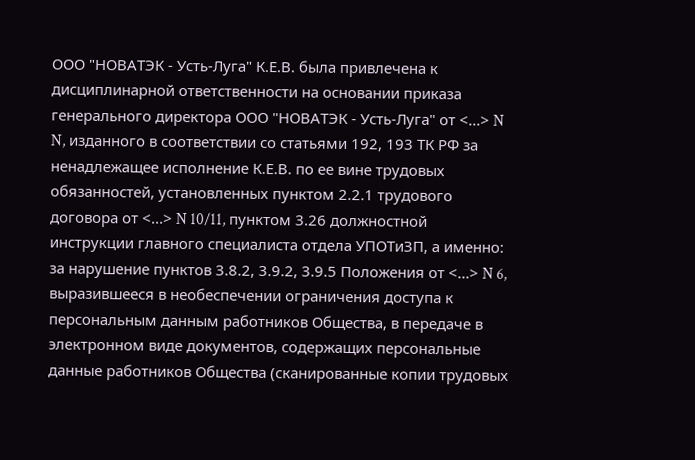ООО "НОВАТЭК - Усть-Луга" К.Е.В. была привлечена к дисциплинарной ответственности на основании приказа генерального директора ООО "НОВАТЭК - Усть-Луга" от <...> N N, изданного в соответствии со статьями 192, 193 ТК РФ за ненадлежащее исполнение К.Е.В. по ее вине трудовых обязанностей, установленных пунктом 2.2.1 трудового договора от <...> N 10/11, пунктом 3.26 должностной инструкции главного специалиста отдела УПОТиЗП, а именно: за нарушение пунктов 3.8.2, 3.9.2, 3.9.5 Положения от <...> N 6, выразившееся в необеспечении ограничения доступа к персональным данным работников Общества, в передаче в электронном виде документов, содержащих персональные данные работников Общества (сканированные копии трудовых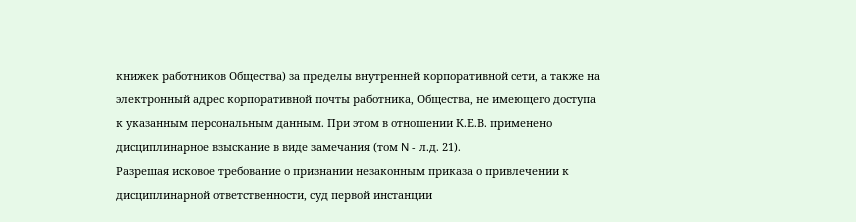книжек работников Общества) за пределы внутренней корпоративной сети, а также на электронный адрес корпоративной почты работника, Общества, не имеющего доступа к указанным персональным данным. При этом в отношении К.Е.В. применено дисциплинарное взыскание в виде замечания (том N - л.д. 21).
Разрешая исковое требование о признании незаконным приказа о привлечении к дисциплинарной ответственности, суд первой инстанции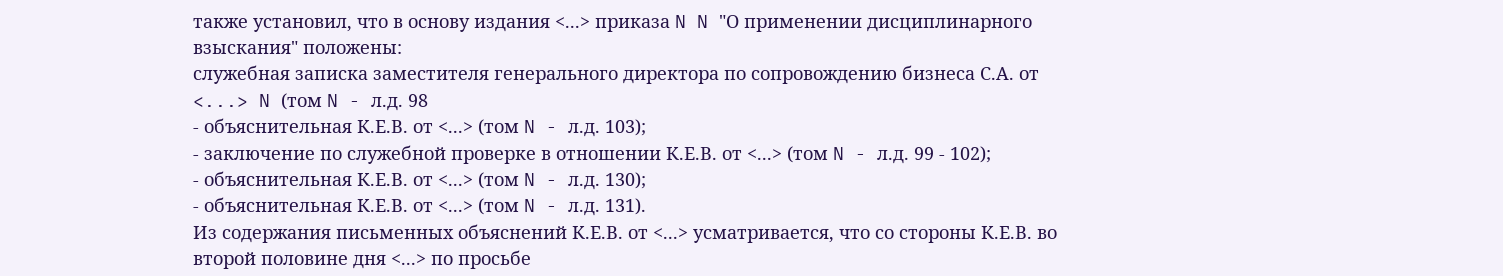также установил, что в основу издания <...> приказа N N "О применении дисциплинарного взыскания" положены:
служебная записка заместителя генерального директора по сопровождению бизнеса С.А. от <...> N (том N - л.д. 98
- объяснительная К.Е.В. от <...> (том N - л.д. 103);
- заключение по служебной проверке в отношении К.Е.В. от <...> (том N - л.д. 99 - 102);
- объяснительная К.Е.В. от <...> (том N - л.д. 130);
- объяснительная К.Е.В. от <...> (том N - л.д. 131).
Из содержания письменных объяснений К.Е.В. от <...> усматривается, что со стороны К.Е.В. во второй половине дня <...> по просьбе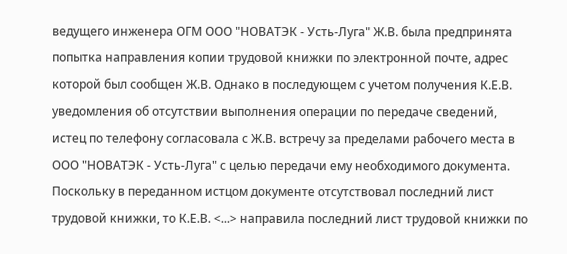ведущего инженера ОГМ ООО "НОВАТЭК - Усть-Луга" Ж.В. была предпринята попытка направления копии трудовой книжки по электронной почте, адрес которой был сообщен Ж.В. Однако в последующем с учетом получения К.Е.В. уведомления об отсутствии выполнения операции по передаче сведений, истец по телефону согласовала с Ж.В. встречу за пределами рабочего места в ООО "НОВАТЭК - Усть-Луга" с целью передачи ему необходимого документа. Поскольку в переданном истцом документе отсутствовал последний лист трудовой книжки, то К.Е.В. <...> направила последний лист трудовой книжки по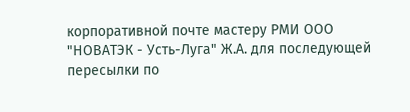корпоративной почте мастеру РМИ ООО "НОВАТЭК - Усть-Луга" Ж.А. для последующей пересылки по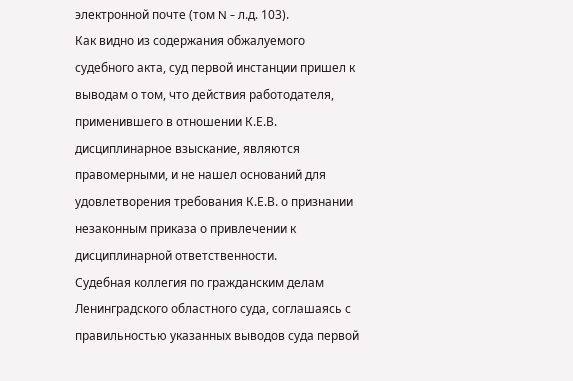электронной почте (том N - л.д. 103).
Как видно из содержания обжалуемого судебного акта, суд первой инстанции пришел к выводам о том, что действия работодателя, применившего в отношении К.Е.В. дисциплинарное взыскание, являются правомерными, и не нашел оснований для удовлетворения требования К.Е.В. о признании незаконным приказа о привлечении к дисциплинарной ответственности.
Судебная коллегия по гражданским делам Ленинградского областного суда, соглашаясь с правильностью указанных выводов суда первой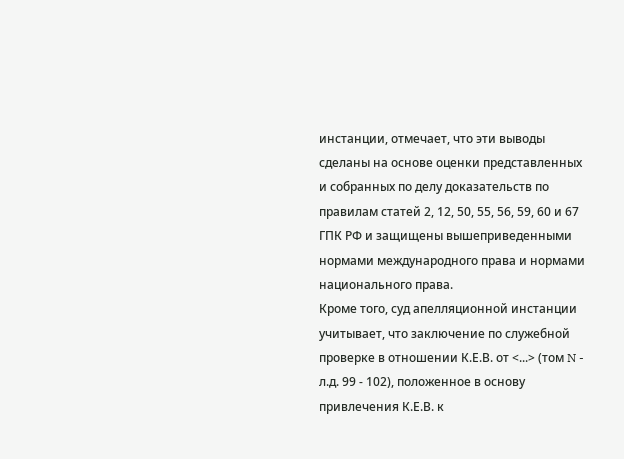инстанции, отмечает, что эти выводы сделаны на основе оценки представленных и собранных по делу доказательств по правилам статей 2, 12, 50, 55, 56, 59, 60 и 67 ГПК РФ и защищены вышеприведенными нормами международного права и нормами национального права.
Кроме того, суд апелляционной инстанции учитывает, что заключение по служебной проверке в отношении К.Е.В. от <...> (том N - л.д. 99 - 102), положенное в основу привлечения К.Е.В. к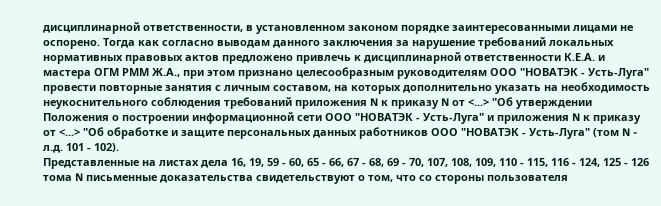дисциплинарной ответственности, в установленном законом порядке заинтересованными лицами не оспорено. Тогда как согласно выводам данного заключения за нарушение требований локальных нормативных правовых актов предложено привлечь к дисциплинарной ответственности К.Е.А. и мастера ОГМ РММ Ж.А., при этом признано целесообразным руководителям ООО "НОВАТЭК - Усть-Луга" провести повторные занятия с личным составом, на которых дополнительно указать на необходимость неукоснительного соблюдения требований приложения N к приказу N от <...> "Об утверждении Положения о построении информационной сети ООО "НОВАТЭК - Усть-Луга" и приложения N к приказу от <...> "Об обработке и защите персональных данных работников ООО "НОВАТЭК - Усть-Луга" (том N - л.д. 101 - 102).
Представленные на листах дела 16, 19, 59 - 60, 65 - 66, 67 - 68, 69 - 70, 107, 108, 109, 110 - 115, 116 - 124, 125 - 126 тома N письменные доказательства свидетельствуют о том, что со стороны пользователя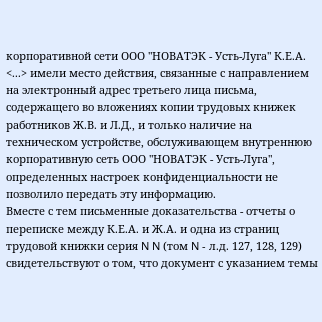корпоративной сети ООО "НОВАТЭК - Усть-Луга" К.Е.А. <...> имели место действия, связанные с направлением на электронный адрес третьего лица письма, содержащего во вложениях копии трудовых книжек работников Ж.В. и Л.Д., и только наличие на техническом устройстве, обслуживающем внутреннюю корпоративную сеть ООО "НОВАТЭК - Усть-Луга", определенных настроек конфиденциальности не позволило передать эту информацию.
Вместе с тем письменные доказательства - отчеты о переписке между К.Е.А. и Ж.А. и одна из страниц трудовой книжки серия N N (том N - л.д. 127, 128, 129) свидетельствуют о том, что документ с указанием темы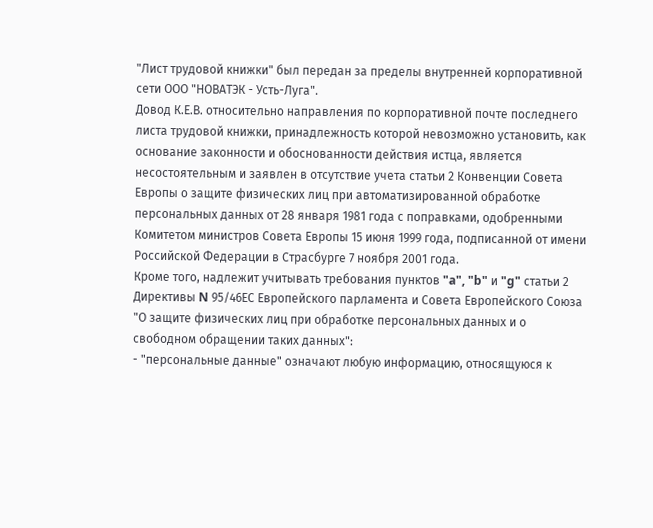"Лист трудовой книжки" был передан за пределы внутренней корпоративной сети ООО "НОВАТЭК - Усть-Луга".
Довод К.Е.В. относительно направления по корпоративной почте последнего листа трудовой книжки, принадлежность которой невозможно установить, как основание законности и обоснованности действия истца, является несостоятельным и заявлен в отсутствие учета статьи 2 Конвенции Совета Европы о защите физических лиц при автоматизированной обработке персональных данных от 28 января 1981 года с поправками, одобренными Комитетом министров Совета Европы 15 июня 1999 года, подписанной от имени Российской Федерации в Страсбурге 7 ноября 2001 года.
Кроме того, надлежит учитывать требования пунктов "a", "b" и "g" статьи 2 Директивы N 95/46ЕС Европейского парламента и Совета Европейского Союза "О защите физических лиц при обработке персональных данных и о свободном обращении таких данных":
- "персональные данные" означают любую информацию, относящуюся к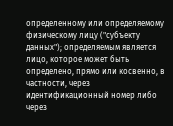определенному или определяемому физическому лицу ("субъекту данных"); определяемым является лицо, которое может быть определено, прямо или косвенно, в частности, через идентификационный номер либо через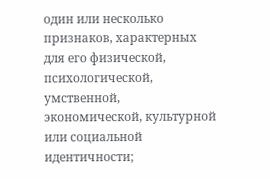один или несколько признаков, характерных для его физической, психологической, умственной, экономической, культурной или социальной идентичности;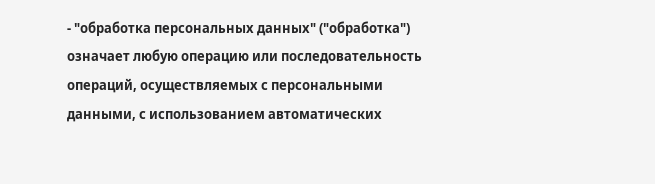- "обработка персональных данных" ("обработка") означает любую операцию или последовательность операций, осуществляемых с персональными данными, с использованием автоматических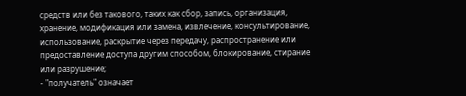средств или без такового, таких как сбор, запись, организация, хранение, модификация или замена, извлечение, консультирование, использование, раскрытие через передачу, распространение или предоставление доступа другим способом, блокирование, стирание или разрушение;
- "получатель" означает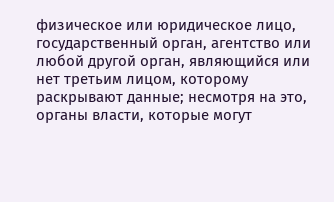физическое или юридическое лицо, государственный орган, агентство или любой другой орган, являющийся или нет третьим лицом, которому раскрывают данные; несмотря на это, органы власти, которые могут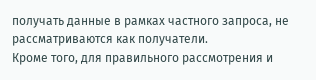получать данные в рамках частного запроса, не рассматриваются как получатели.
Кроме того, для правильного рассмотрения и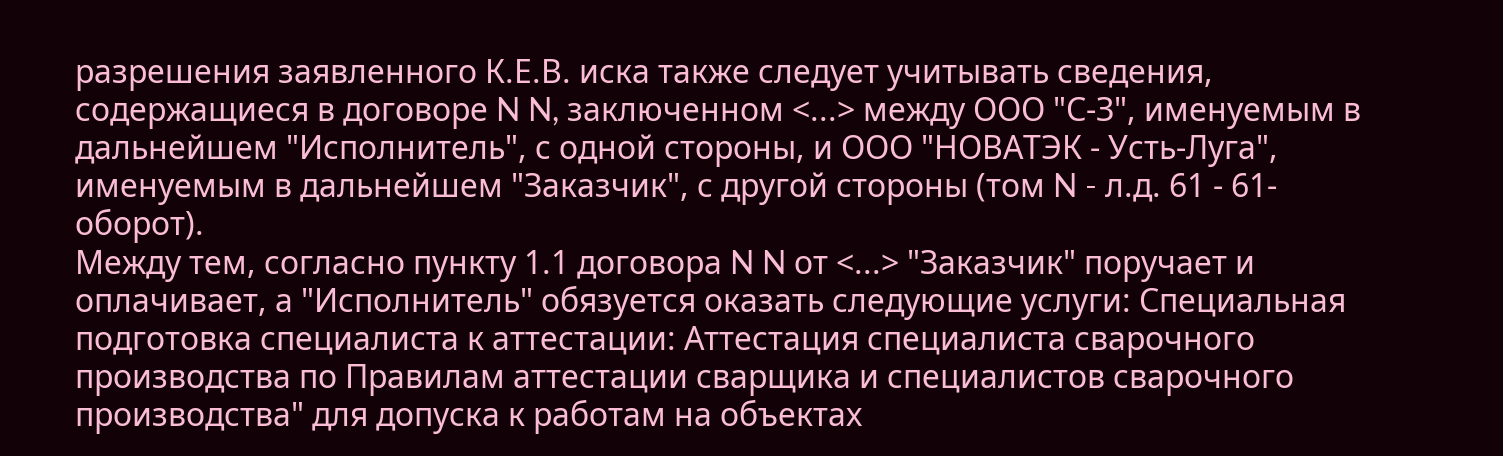разрешения заявленного К.Е.В. иска также следует учитывать сведения, содержащиеся в договоре N N, заключенном <...> между ООО "С-З", именуемым в дальнейшем "Исполнитель", с одной стороны, и ООО "НОВАТЭК - Усть-Луга", именуемым в дальнейшем "Заказчик", с другой стороны (том N - л.д. 61 - 61-оборот).
Между тем, согласно пункту 1.1 договора N N от <...> "Заказчик" поручает и оплачивает, а "Исполнитель" обязуется оказать следующие услуги: Специальная подготовка специалиста к аттестации: Аттестация специалиста сварочного производства по Правилам аттестации сварщика и специалистов сварочного производства" для допуска к работам на объектах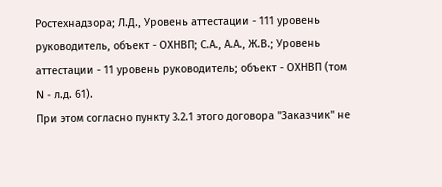Ростехнадзора; Л.Д., Уровень аттестации - 111 уровень руководитель, объект - ОХНВП; С.А., А.А., Ж.В.; Уровень аттестации - 11 уровень руководитель; объект - ОХНВП (том N - л.д. 61).
При этом согласно пункту 3.2.1 этого договора "Заказчик" не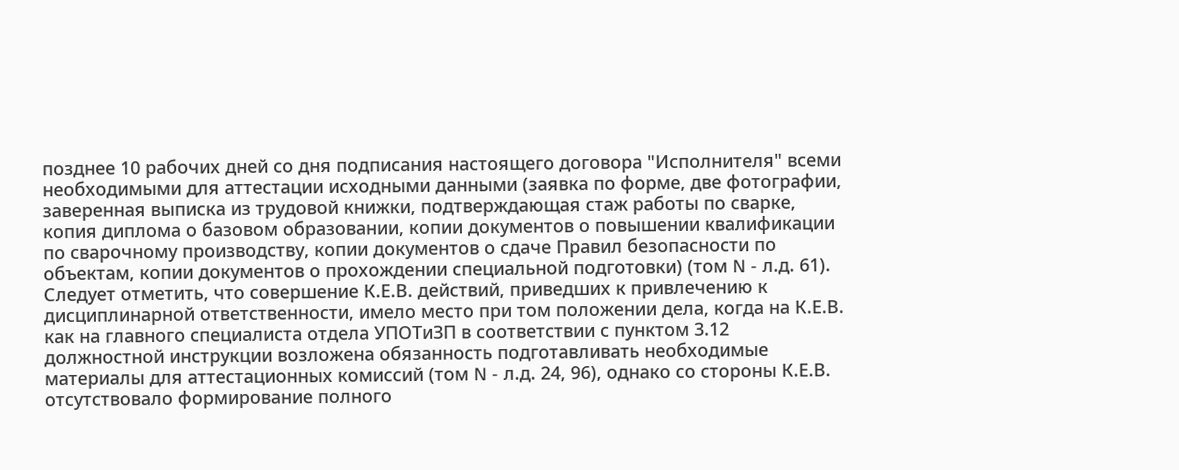позднее 10 рабочих дней со дня подписания настоящего договора "Исполнителя" всеми необходимыми для аттестации исходными данными (заявка по форме, две фотографии, заверенная выписка из трудовой книжки, подтверждающая стаж работы по сварке, копия диплома о базовом образовании, копии документов о повышении квалификации по сварочному производству, копии документов о сдаче Правил безопасности по объектам, копии документов о прохождении специальной подготовки) (том N - л.д. 61).
Следует отметить, что совершение К.Е.В. действий, приведших к привлечению к дисциплинарной ответственности, имело место при том положении дела, когда на К.Е.В. как на главного специалиста отдела УПОТиЗП в соответствии с пунктом 3.12 должностной инструкции возложена обязанность подготавливать необходимые материалы для аттестационных комиссий (том N - л.д. 24, 96), однако со стороны К.Е.В. отсутствовало формирование полного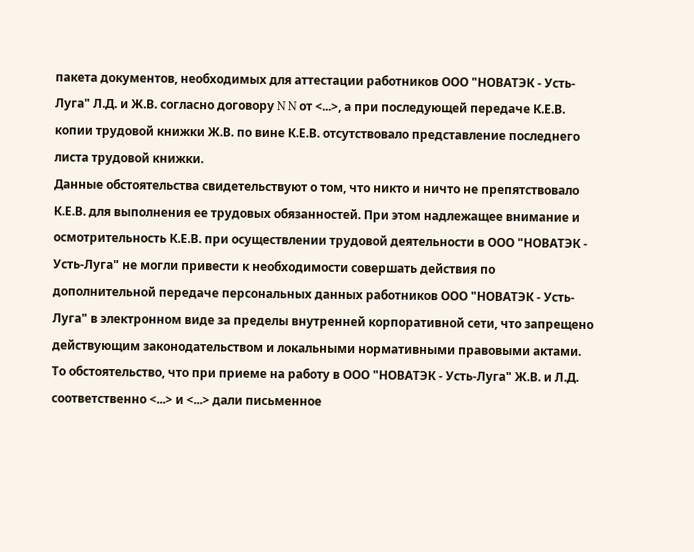пакета документов, необходимых для аттестации работников ООО "НОВАТЭК - Усть-Луга" Л.Д. и Ж.В. согласно договору N N от <...>, а при последующей передаче К.Е.В. копии трудовой книжки Ж.В. по вине К.Е.В. отсутствовало представление последнего листа трудовой книжки.
Данные обстоятельства свидетельствуют о том, что никто и ничто не препятствовало К.Е.В. для выполнения ее трудовых обязанностей. При этом надлежащее внимание и осмотрительность К.Е.В. при осуществлении трудовой деятельности в ООО "НОВАТЭК - Усть-Луга" не могли привести к необходимости совершать действия по дополнительной передаче персональных данных работников ООО "НОВАТЭК - Усть-Луга" в электронном виде за пределы внутренней корпоративной сети, что запрещено действующим законодательством и локальными нормативными правовыми актами.
То обстоятельство, что при приеме на работу в ООО "НОВАТЭК - Усть-Луга" Ж.В. и Л.Д. соответственно <...> и <...> дали письменное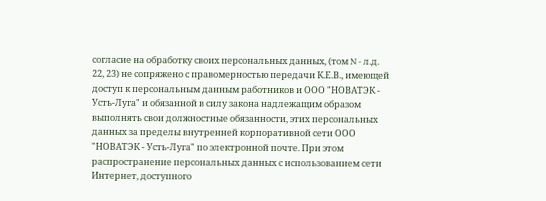согласие на обработку своих персональных данных, (том N - л.д. 22, 23) не сопряжено с правомерностью передачи К.Е.В., имеющей доступ к персональным данным работников и ООО "НОВАТЭК - Усть-Луга" и обязанной в силу закона надлежащим образом выполнять свои должностные обязанности, этих персональных данных за пределы внутренней корпоративной сети ООО "НОВАТЭК - Усть-Луга" по электронной почте. При этом распространение персональных данных с использованием сети Интернет, доступного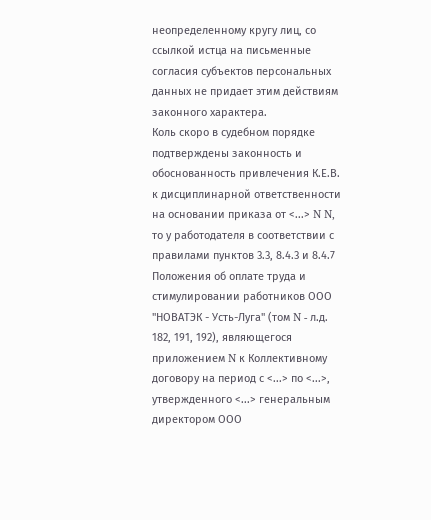неопределенному кругу лиц, со ссылкой истца на письменные согласия субъектов персональных данных не придает этим действиям законного характера.
Коль скоро в судебном порядке подтверждены законность и обоснованность привлечения К.Е.В. к дисциплинарной ответственности на основании приказа от <...> N N, то у работодателя в соответствии с правилами пунктов 3.3, 8.4.3 и 8.4.7 Положения об оплате труда и стимулировании работников ООО "НОВАТЭК - Усть-Луга" (том N - л.д. 182, 191, 192), являющегося приложением N к Коллективному договору на период с <...> по <...>, утвержденного <...> генеральным директором ООО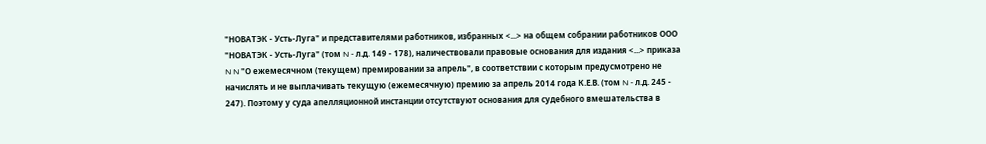"НОВАТЭК - Усть-Луга" и представителями работников, избранных <...> на общем собрании работников ООО "НОВАТЭК - Усть-Луга" (том N - л.д. 149 - 178), наличествовали правовые основания для издания <...> приказа N N "О ежемесячном (текущем) премировании за апрель", в соответствии с которым предусмотрено не начислять и не выплачивать текущую (ежемесячную) премию за апрель 2014 года К.Е.В. (том N - л.д. 245 - 247). Поэтому у суда апелляционной инстанции отсутствуют основания для судебного вмешательства в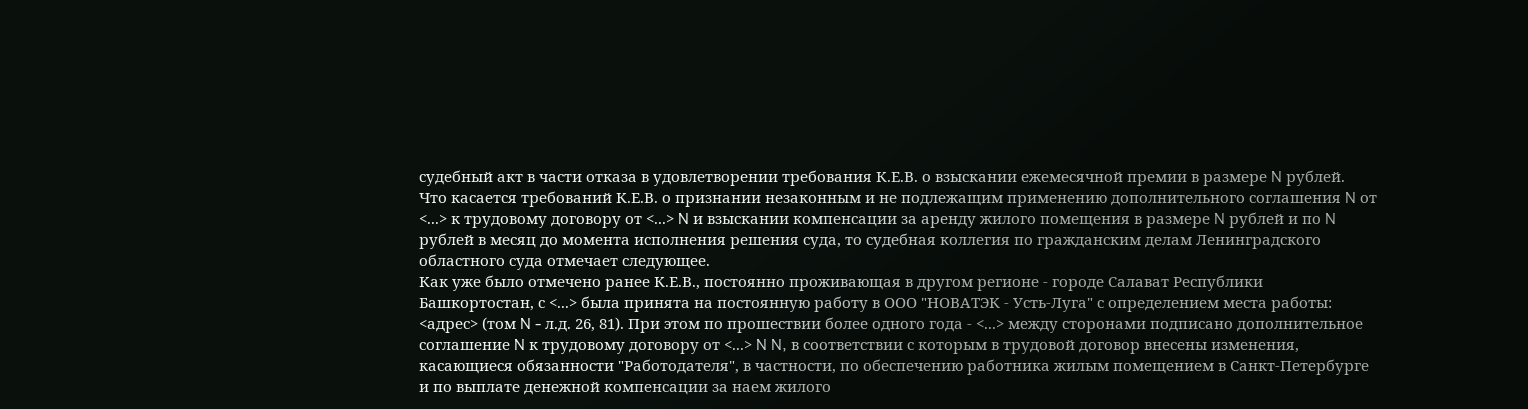судебный акт в части отказа в удовлетворении требования К.Е.В. о взыскании ежемесячной премии в размере N рублей.
Что касается требований К.Е.В. о признании незаконным и не подлежащим применению дополнительного соглашения N от <...> к трудовому договору от <...> N и взыскании компенсации за аренду жилого помещения в размере N рублей и по N рублей в месяц до момента исполнения решения суда, то судебная коллегия по гражданским делам Ленинградского областного суда отмечает следующее.
Как уже было отмечено ранее К.Е.В., постоянно проживающая в другом регионе - городе Салават Республики Башкортостан, с <...> была принята на постоянную работу в ООО "НОВАТЭК - Усть-Луга" с определением места работы: <адрес> (том N - л.д. 26, 81). При этом по прошествии более одного года - <...> между сторонами подписано дополнительное соглашение N к трудовому договору от <...> N N, в соответствии с которым в трудовой договор внесены изменения, касающиеся обязанности "Работодателя", в частности, по обеспечению работника жилым помещением в Санкт-Петербурге и по выплате денежной компенсации за наем жилого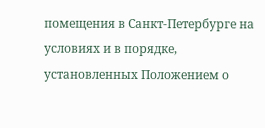помещения в Санкт-Петербурге на условиях и в порядке, установленных Положением о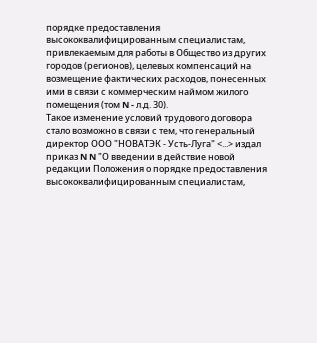порядке предоставления высококвалифицированным специалистам, привлекаемым для работы в Общество из других городов (регионов), целевых компенсаций на возмещение фактических расходов, понесенных ими в связи с коммерческим наймом жилого помещения (том N - л.д. 30).
Такое изменение условий трудового договора стало возможно в связи с тем, что генеральный директор ООО "НОВАТЭК - Усть-Луга" <...> издал приказ N N "О введении в действие новой редакции Положения о порядке предоставления высококвалифицированным специалистам,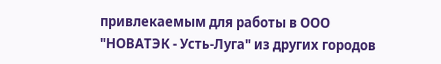привлекаемым для работы в ООО "НОВАТЭК - Усть-Луга" из других городов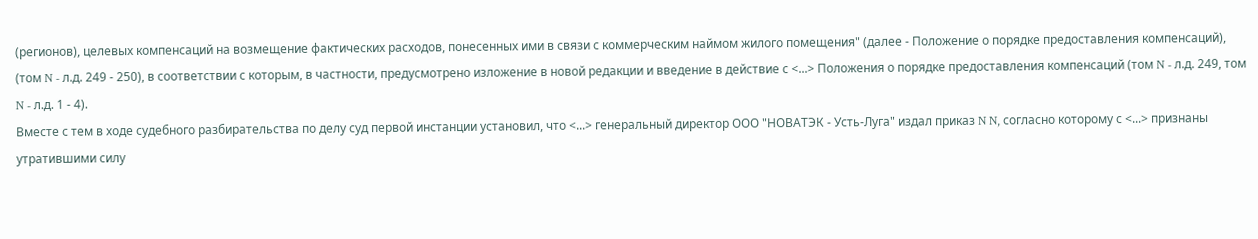(регионов), целевых компенсаций на возмещение фактических расходов, понесенных ими в связи с коммерческим наймом жилого помещения" (далее - Положение о порядке предоставления компенсаций), (том N - л.д. 249 - 250), в соответствии с которым, в частности, предусмотрено изложение в новой редакции и введение в действие с <...> Положения о порядке предоставления компенсаций (том N - л.д. 249, том N - л.д. 1 - 4).
Вместе с тем в ходе судебного разбирательства по делу суд первой инстанции установил, что <...> генеральный директор ООО "НОВАТЭК - Усть-Луга" издал приказ N N, согласно которому с <...> признаны утратившими силу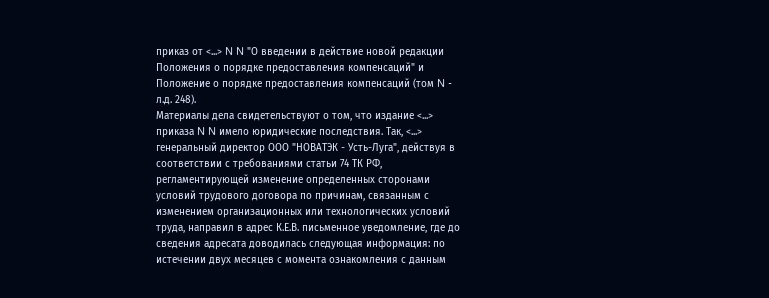приказ от <...> N N "О введении в действие новой редакции Положения о порядке предоставления компенсаций" и Положение о порядке предоставления компенсаций (том N - л.д. 248).
Материалы дела свидетельствуют о том, что издание <...> приказа N N имело юридические последствия. Так, <...> генеральный директор ООО "НОВАТЭК - Усть-Луга", действуя в соответствии с требованиями статьи 74 ТК РФ, регламентирующей изменение определенных сторонами условий трудового договора по причинам, связанным с изменением организационных или технологических условий труда, направил в адрес К.Е.В. письменное уведомление, где до сведения адресата доводилась следующая информация: по истечении двух месяцев с момента ознакомления с данным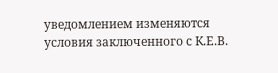уведомлением изменяются условия заключенного с К.Е.В.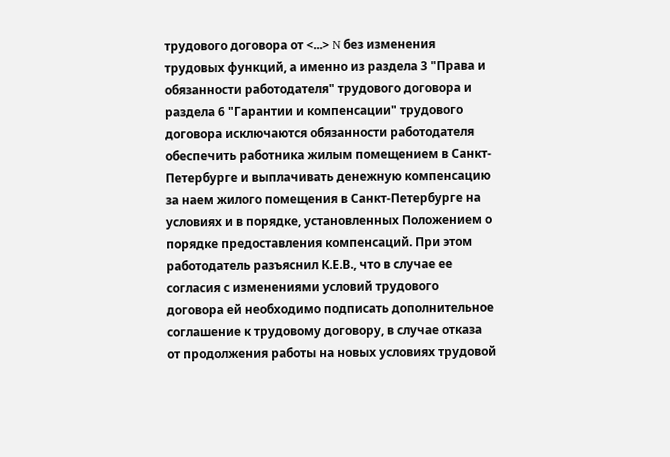трудового договора от <...> N без изменения трудовых функций, а именно из раздела 3 "Права и обязанности работодателя" трудового договора и раздела 6 "Гарантии и компенсации" трудового договора исключаются обязанности работодателя обеспечить работника жилым помещением в Санкт-Петербурге и выплачивать денежную компенсацию за наем жилого помещения в Санкт-Петербурге на условиях и в порядке, установленных Положением о порядке предоставления компенсаций. При этом работодатель разъяснил К.Е.В., что в случае ее согласия с изменениями условий трудового договора ей необходимо подписать дополнительное соглашение к трудовому договору, в случае отказа от продолжения работы на новых условиях трудовой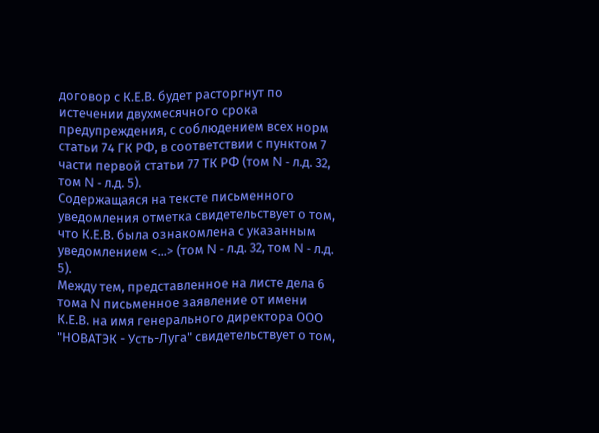договор с К.Е.В. будет расторгнут по истечении двухмесячного срока предупреждения, с соблюдением всех норм статьи 74 ГК РФ, в соответствии с пунктом 7 части первой статьи 77 ТК РФ (том N - л.д. 32, том N - л.д. 5).
Содержащаяся на тексте письменного уведомления отметка свидетельствует о том, что К.Е.В. была ознакомлена с указанным уведомлением <...> (том N - л.д. 32, том N - л.д. 5).
Между тем, представленное на листе дела 6 тома N письменное заявление от имени К.Е.В. на имя генерального директора ООО "НОВАТЭК - Усть-Луга" свидетельствует о том,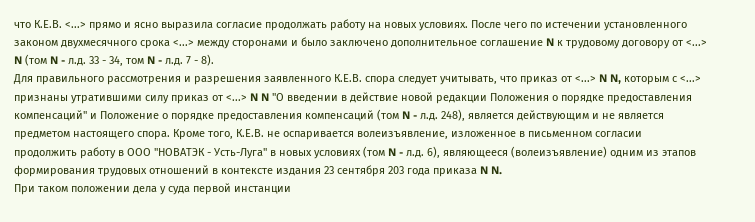что К.Е.В. <...> прямо и ясно выразила согласие продолжать работу на новых условиях. После чего по истечении установленного законом двухмесячного срока <...> между сторонами и было заключено дополнительное соглашение N к трудовому договору от <...> N (том N - л.д. 33 - 34, том N - л.д. 7 - 8).
Для правильного рассмотрения и разрешения заявленного К.Е.В. спора следует учитывать, что приказ от <...> N N, которым с <...> признаны утратившими силу приказ от <...> N N "О введении в действие новой редакции Положения о порядке предоставления компенсаций" и Положение о порядке предоставления компенсаций (том N - л.д. 248), является действующим и не является предметом настоящего спора. Кроме того, К.Е.В. не оспаривается волеизъявление, изложенное в письменном согласии продолжить работу в ООО "НОВАТЭК - Усть-Луга" в новых условиях (том N - л.д. 6), являющееся (волеизъявление) одним из этапов формирования трудовых отношений в контексте издания 23 сентября 203 года приказа N N.
При таком положении дела у суда первой инстанции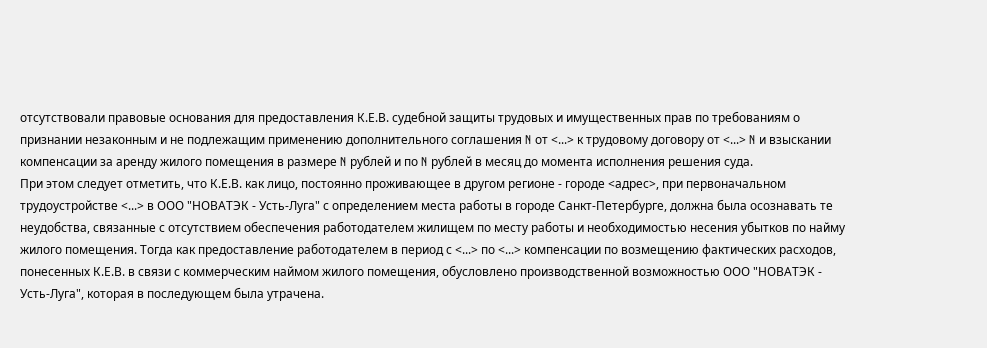отсутствовали правовые основания для предоставления К.Е.В. судебной защиты трудовых и имущественных прав по требованиям о признании незаконным и не подлежащим применению дополнительного соглашения N от <...> к трудовому договору от <...> N и взыскании компенсации за аренду жилого помещения в размере N рублей и по N рублей в месяц до момента исполнения решения суда.
При этом следует отметить, что К.Е.В. как лицо, постоянно проживающее в другом регионе - городе <адрес>, при первоначальном трудоустройстве <...> в ООО "НОВАТЭК - Усть-Луга" с определением места работы в городе Санкт-Петербурге, должна была осознавать те неудобства, связанные с отсутствием обеспечения работодателем жилищем по месту работы и необходимостью несения убытков по найму жилого помещения. Тогда как предоставление работодателем в период с <...> по <...> компенсации по возмещению фактических расходов, понесенных К.Е.В. в связи с коммерческим наймом жилого помещения, обусловлено производственной возможностью ООО "НОВАТЭК - Усть-Луга", которая в последующем была утрачена.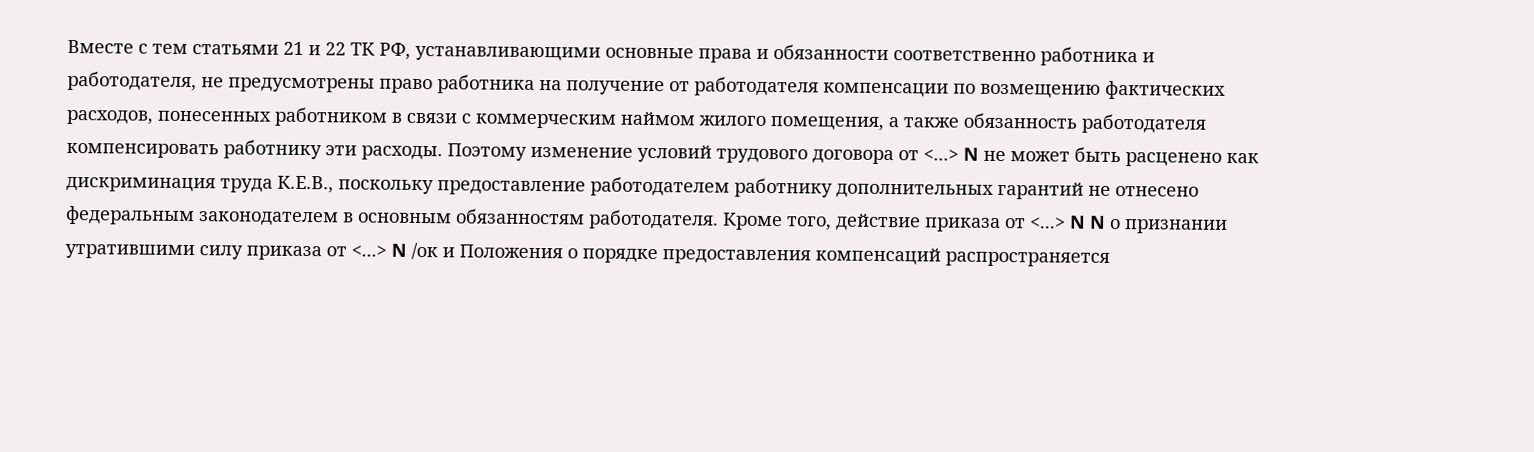Вместе с тем статьями 21 и 22 ТК РФ, устанавливающими основные права и обязанности соответственно работника и работодателя, не предусмотрены право работника на получение от работодателя компенсации по возмещению фактических расходов, понесенных работником в связи с коммерческим наймом жилого помещения, а также обязанность работодателя компенсировать работнику эти расходы. Поэтому изменение условий трудового договора от <...> N не может быть расценено как дискриминация труда К.Е.В., поскольку предоставление работодателем работнику дополнительных гарантий не отнесено федеральным законодателем в основным обязанностям работодателя. Кроме того, действие приказа от <...> N N о признании утратившими силу приказа от <...> N /ок и Положения о порядке предоставления компенсаций распространяется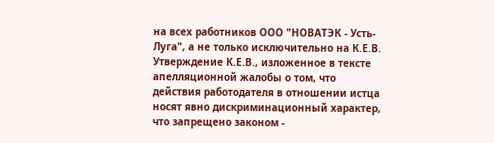на всех работников ООО "НОВАТЭК - Усть-Луга", а не только исключительно на К.Е.В.
Утверждение К.Е.В., изложенное в тексте апелляционной жалобы о том, что действия работодателя в отношении истца носят явно дискриминационный характер, что запрещено законом -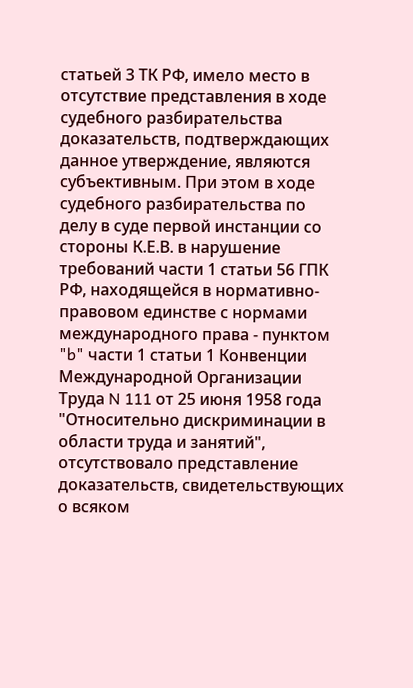статьей 3 ТК РФ, имело место в отсутствие представления в ходе судебного разбирательства доказательств, подтверждающих данное утверждение, являются субъективным. При этом в ходе судебного разбирательства по делу в суде первой инстанции со стороны К.Е.В. в нарушение требований части 1 статьи 56 ГПК РФ, находящейся в нормативно-правовом единстве с нормами международного права - пунктом "b" части 1 статьи 1 Конвенции Международной Организации Труда N 111 от 25 июня 1958 года "Относительно дискриминации в области труда и занятий", отсутствовало представление доказательств, свидетельствующих о всяком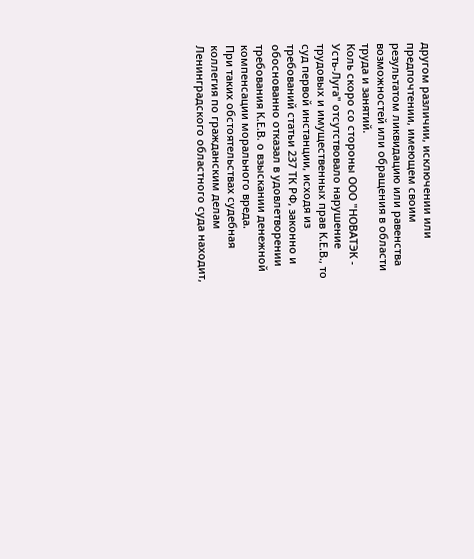другом различии, исключении или предпочтении, имеющем своим результатом ликвидацию или равенства возможностей или обращения в области труда и занятий.
Коль скоро со стороны ООО "НОВАТЭК - Усть-Луга" отсутствовало нарушение трудовых и имущественных прав К.Е.В., то суд первой инстанции, исходя из требований статьи 237 ТК РФ, законно и обоснованно отказал в удовлетворении требования К.Е.В. о взыскании денежной компенсации морального вреда.
При таких обстоятельствах судебная коллегия по гражданским делам Ленинградского областного суда находит,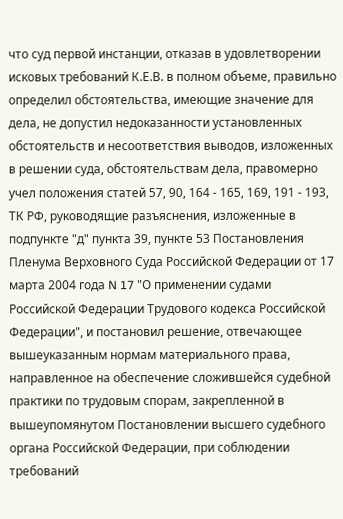что суд первой инстанции, отказав в удовлетворении исковых требований К.Е.В. в полном объеме, правильно определил обстоятельства, имеющие значение для дела, не допустил недоказанности установленных обстоятельств и несоответствия выводов, изложенных в решении суда, обстоятельствам дела, правомерно учел положения статей 57, 90, 164 - 165, 169, 191 - 193, ТК РФ, руководящие разъяснения, изложенные в подпункте "д" пункта 39, пункте 53 Постановления Пленума Верховного Суда Российской Федерации от 17 марта 2004 года N 17 "О применении судами Российской Федерации Трудового кодекса Российской Федерации", и постановил решение, отвечающее вышеуказанным нормам материального права, направленное на обеспечение сложившейся судебной практики по трудовым спорам, закрепленной в вышеупомянутом Постановлении высшего судебного органа Российской Федерации, при соблюдении требований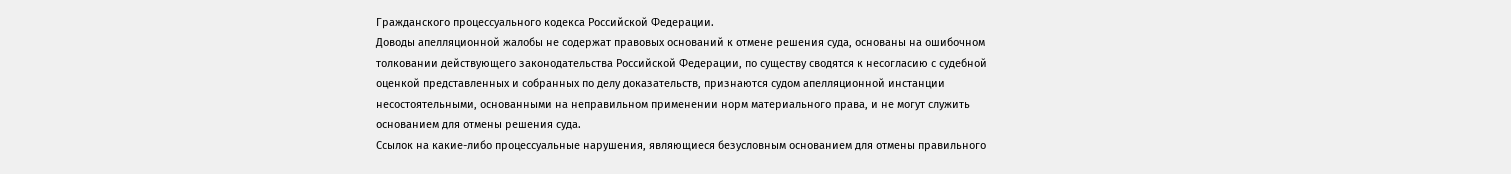Гражданского процессуального кодекса Российской Федерации.
Доводы апелляционной жалобы не содержат правовых оснований к отмене решения суда, основаны на ошибочном толковании действующего законодательства Российской Федерации, по существу сводятся к несогласию с судебной оценкой представленных и собранных по делу доказательств, признаются судом апелляционной инстанции несостоятельными, основанными на неправильном применении норм материального права, и не могут служить основанием для отмены решения суда.
Ссылок на какие-либо процессуальные нарушения, являющиеся безусловным основанием для отмены правильного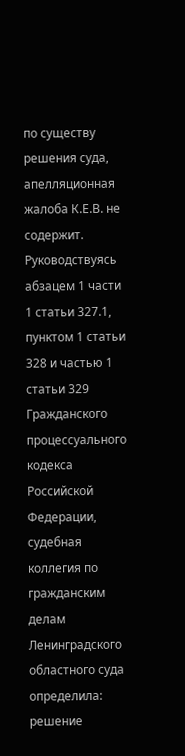по существу решения суда, апелляционная жалоба К.Е.В. не содержит.
Руководствуясь абзацем 1 части 1 статьи 327.1, пунктом 1 статьи 328 и частью 1 статьи 329 Гражданского процессуального кодекса Российской Федерации, судебная коллегия по гражданским делам Ленинградского областного суда
определила:
решение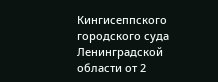Кингисеппского городского суда Ленинградской области от 2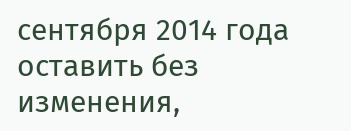сентября 2014 года оставить без изменения,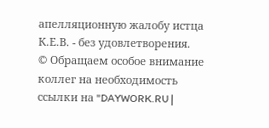апелляционную жалобу истца К.Е.В. - без удовлетворения.
© Обращаем особое внимание коллег на необходимость ссылки на "DAYWORK.RU |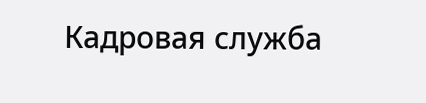Кадровая служба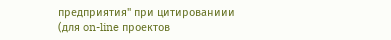предприятия" при цитированиии (для on-line проектов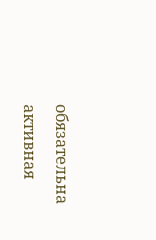обязательна активная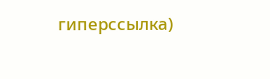гиперссылка)